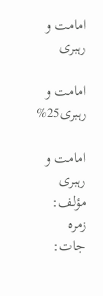امامت و رہبری

امامت و رہبری25%

امامت و رہبری مؤلف:
زمرہ جات: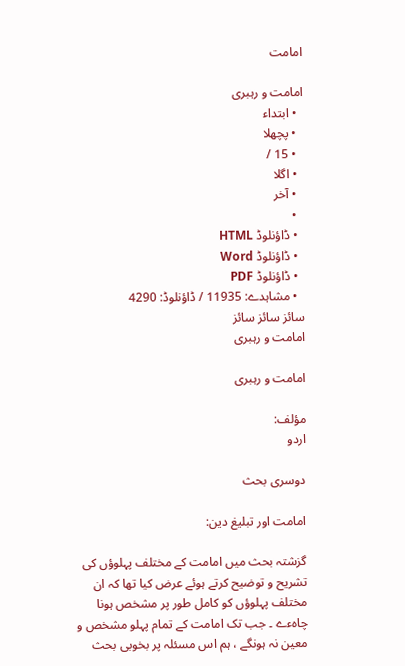امامت

امامت و رہبری
  • ابتداء
  • پچھلا
  • 15 /
  • اگلا
  • آخر
  •
  • ڈاؤنلوڈ HTML
  • ڈاؤنلوڈ Word
  • ڈاؤنلوڈ PDF
  • مشاہدے: 11935 / ڈاؤنلوڈ: 4290
سائز سائز سائز
امامت و رہبری

امامت و رہبری

مؤلف:
اردو

دوسری بحث

امامت اور تبلیغ دین:

گزشتہ بحث میں امامت کے مختلف پہلوؤں کی تشریح و توضیح کرتے ہوئے عرض کیا تھا کہ ان مختلف پہلوؤں کو کامل طور پر مشخص ہونا چاہءے ۔ جب تک امامت کے تمام پہلو مشخص و معین نہ ہونگے ، ہم اس مسئلہ پر بخوبی بحث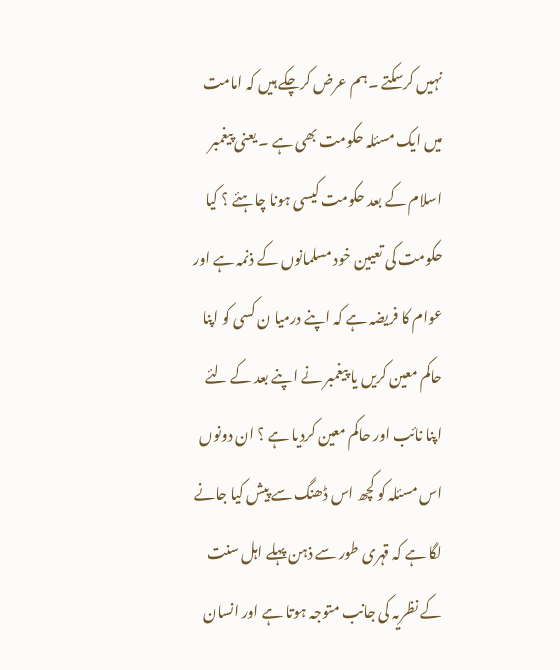نہیں کرسکتے ۔ہم عرض کرچکے ہیں کہ امامت میں ایک مسئلہ حکومت بھی ہے ۔ یعنی پیغمبر اسلام کے بعد حکومت کیسی ہونا چاہئے ؟ کیا حکومت کی تعیین خود مسلمانوں کے ذنمہ ہے اور عوام کا فریضہ ہے کہ اپنے درمیا ن کسی کو اپنا حاکم معین کریں یا پیغمبر نے اپنے بعد کے لئے اپنا نائب اور حاکم معین کردیا ہے ؟ ان دونوں اس مسئلہ کو کچھ اس ڈھنگ سے پیش کیا جانے لگا ہے کہ قہری طور سے ذہن پہلے اہل سنت کے نظریہ کی جانب متوجہ ہوتا ہے اور انسان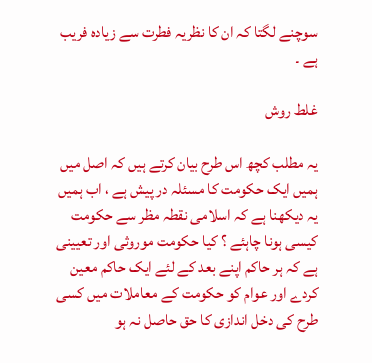سوچنے لگتا کہ ان کا نظریہ فطرت سے زیادہ فریب ہے ۔

غلط روش

یہ مطلب کچھ اس طرح بیان کرتے ہیں کہ اصل میں ہمیں ایک حکومت کا مسئلہ در پیش ہے ، اب ہمیں یہ دیکھنا ہے کہ اسلامی نقطہ مظر سے حکومت کیسی ہونا چاہئے ؟ کیا حکومت موروثی اور تعیینی ہے کہ ہر حاکم اپنے بعد کے لئے ایک حاکم معین کردے اور عوام کو حکومت کے معاملات میں کسی طرح کی دخل اندازی کا حق حاصل نہ ہو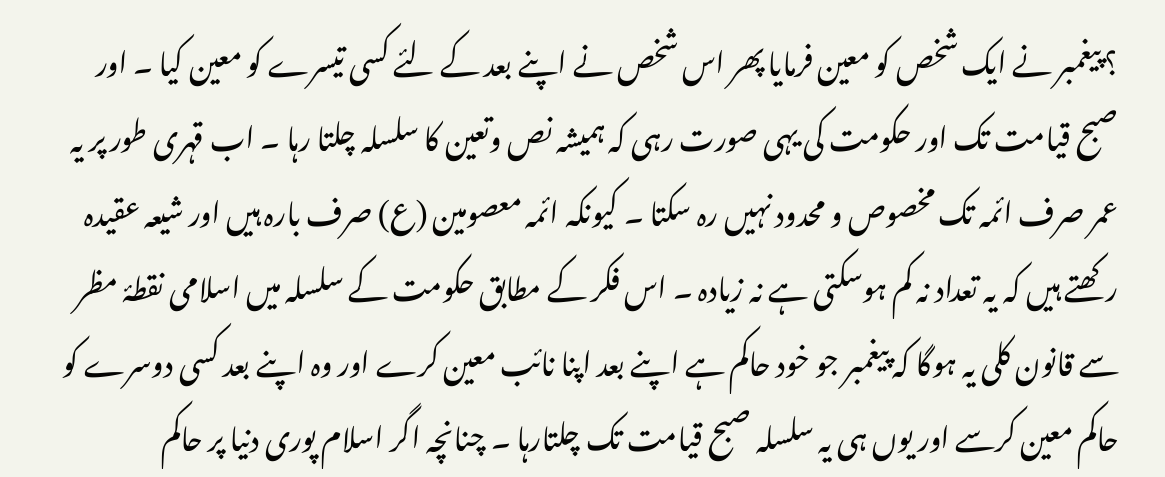؟ پیغمبر نے ایک شخص کو معین فرمایا پھر اس شخص نے اپنے بعد کے لئے کسی تیسرے کو معین کیا ۔ اور صبح قیامت تک اور حکومت کی یہی صورت رہی کہ ہمیشہ نص وتعین کا سلسلہ چلتا رہا ۔ اب قہری طور پر یہ عمر صرف ائمہ تک مخصوص و محدود نہیں رہ سکتا ۔ کیونکہ ائمہ معصومین (ع) صرف بارہ ہیں اور شیعہ عقیدہ رکھتے ہیں کہ یہ تعداد نہ کم ہوسکتی ہے نہ زیادہ ۔ اس فکر کے مطابق حکومت کے سلسلہ میں اسلامی نقطۂ مظر سے قانون کلی یہ ہوگا کہ پیغمبر جو خود حاکم ہے اپنے بعد اپنا نائب معین کرے اور وہ اپنے بعد کسی دوسرے کو حاکم معین کرسے اور یوں ہی یہ سلسلہ صبح قیامت تک چلتارہا ۔ چنانچہ اگر اسلام پوری دنیا پر حاکم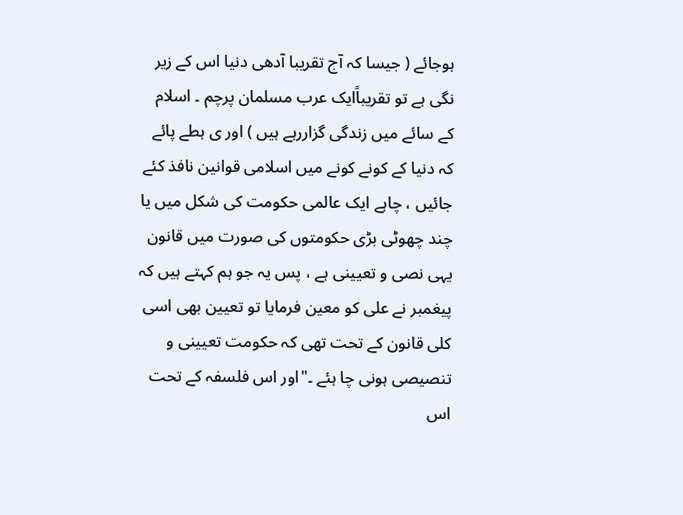ہوجائے ( جیسا کہ آج تقریبا آدھی دنیا اس کے زیر نگی ہے تو تقریباًایک عرب مسلمان پرچم ۔ اسلام کے سائے میں زندگی گزاررہے ہیں ) اور ی ہطے پائے کہ دنیا کے کونے کونے میں اسلامی قوانین نافذ کئے جائیں ، چاہے ایک عالمی حکومت کی شکل میں یا چند چھوٹی بڑی حکومتوں کی صورت میں قانون یہی نصی و تعیینی ہے ، پس یہ جو ہم کہتے ہیں کہ پیغمبر نے علی کو معین فرمایا تو تعیین بھی اسی کلی قانون کے تحت تھی کہ حکومت تعیینی و تنصیصی ہونی چا ہئے ۔"اور اس فلسفہ کے تحت اس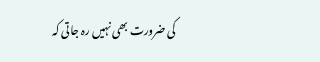کی ضرورت بھی نہیں رہ جاتی کہ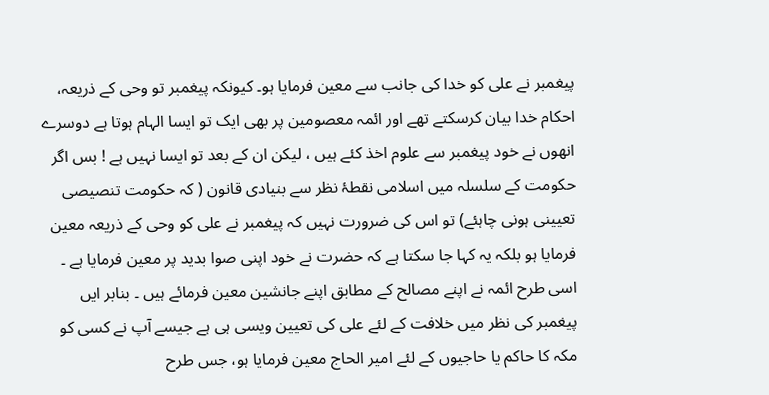پیغمبر نے علی کو خدا کی جانب سے معین فرمایا ہو۔ کیونکہ پیغمبر تو وحی کے ذریعہ، احکام خدا بیان کرسکتے تھے اور ائمہ معصومین پر بھی ایک تو ایسا الہام ہوتا ہے دوسرے انھوں نے خود پیغمبر سے علوم اخذ کئے ہیں ، لیکن ان کے بعد تو ایسا نہیں ہے ! بس اگر حکومت کے سلسلہ میں اسلامی نقطۂ نظر سے بنیادی قانون ( کہ حکومت تنصیصی تعیینی ہونی چاہئے) تو اس کی ضرورت نہیں کہ پیغمبر نے علی کو وحی کے ذریعہ معین فرمایا ہو بلکہ یہ کہا جا سکتا ہے کہ حضرت نے خود اپنی صوا بدید پر معین فرمایا ہے ۔ اسی طرح ائمہ نے اپنے مصالح کے مطابق اپنے جانشین معین فرمائے ہیں ۔ بنابر ایں پیغمبر کی نظر میں خلافت کے لئے علی کی تعیین ویسی ہی ہے جیسے آپ نے کسی کو مکہ کا حاکم یا حاجیوں کے لئے امیر الحاج معین فرمایا ہو، جس طرح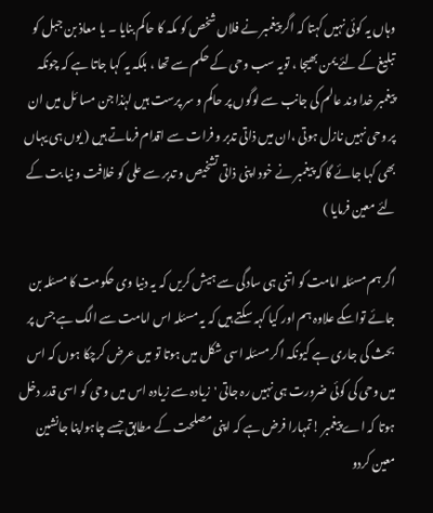وہاں یہ کوئی نہیں کہتا کہ اگر پیغمبر نے فلاں شخص کو مکہ کا حاکم بنایا ۔ یا معاذ بن جبل کو تبلیغ کے لئے یمن بھیجا ، تویہ سب وحی کے حکم سے تھا ، بلکہ یہ کہا جاتا ہے کہ چونکہ پیغمبر خدا وند عالم کی جانب سے لوگوں پر حاکم و سر پرست ہیں لہٰذا جن مسا ئل میں ان پر وحی نہیں نازل ہوتی ،ان میں ذاتی تدبر و فرات سے اقدام فرماتے ہیں ( یوں ہی یہاں بھی کہا جائے گا کہ پیغمبر نے خود اپنی ذاتی تشخیص و تدبر سے علی کو خلافت و نیا بت کے لئے معین فرمایا )

اگر ہم مسئلہ امامت کو اتنی ہی سادگی سے ہیش کریں کہ یہ دنیا وی حکومت کا مسئلہ بن جائے تواسکے علاوہ ہم اور کیا کہہ سکتے ہیں کہ یہ مسئلہ اس امامت سے الگ ہے جس پر بحث کی جاری ہے کیونکہ اگر مسئلہ اسی شکل میں ہوتا تو میں عرض کرچکا ہوں کہ اس میں وحی کی کوئی ضرورت ہی نہیں رہ جاتی 'زیادہ سے زیادہ اس میں وحی کو اسی قدر دخل ہوتا کہ اے پیغمبر !تمہارا فرض ہے کہ اپنی مصلحت کے مطابق جسے چاہواپنا جانشین معین کردو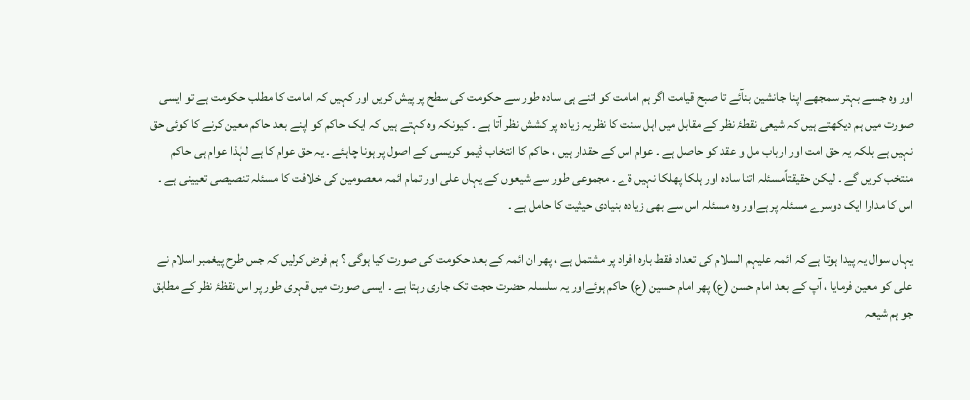اور وہ جسے بہتر سمجھے اپنا جانشین بنآئے تا صبح قیامت اگر ہم امامت کو اتنے ہی سادہ طور سے حکومت کی سطح پر پیش کریں اور کہیں کہ امامت کا مطلب حکومت ہے تو ایسی صورت میں ہم دیکھتے ہیں کہ شیعی نقطۂ نظر کے مقابل میں اہل سنت کا نظریہ زیادہ پر کشش نظر آتا ہے ۔ کیونکہ وہ کہتے ہیں کہ ایک حاکم کو اپنے بعد حاکم معین کرنے کا کوئی حق نہیں ہے بلکہ یہ حق امت اور ارباب مل و عقد کو حاصل ہے ۔ عوام اس کے حقدار ہیں ، حاکم کا انتخاب ڈیمو کریسی کے اصول پر ہونا چاہئے ۔ یہ حق عوام کا ہے لہٰذا عوام ہی حاکم منتخب کریں گے ۔ لیکن حقیقتاًمسئلہ اتنا سادہ اور ہلکا پھلکا نہیں ۃے ۔ مجموعی طور سے شیعوں کے یہاں علی اور تمام ائمہ معصومین کی خلافت کا مسئلہ تنصیصی تعیینی ہے ۔ اس کا مدارا ایک دوسرے مسئلہ پر ہےاور وہ مسئلہ اس سے بھی زیادہ بنیادی حیثیت کا حامل ہے ۔

یہاں سوال یہ پیدا ہوتا ہے کہ ائمہ علیہم السلام کی تعداد فقط بارہ افراد پر مشتمل ہے ، پھر ان ائمہ کے بعد حکومت کی صورت کیا ہوگی ؟ ہم فرض کرلیں کہ جس طرح پیغمبر اسلام نے علی کو معین فرمایا ، آپ کے بعد امام حسن (ع) پھر امام حسین (ع) حاکم ہوئےاور یہ سلسلہ حضرت حجت تک جاری رہتا ہے ۔ ایسی صورت میں قہری طور پر اس نقظۂ نظر کے مطابق جو ہم شیعہ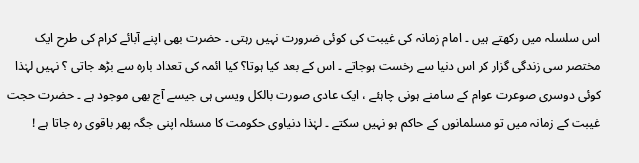اس سلسلہ میں رکھتے ہیں ۔ امام زمانہ کی غیبت کی کوئی ضرورت نہیں رہتی ۔ حضرت بھی اپنے آبائے کرام کی طرح ایک مختصر سی زندگی گزار کر اس دنیا سے رخست ہوجاتے ۔ اس کے بعد کیا ہوتا؟ کیا ائمہ کی تعداد بارہ سے بڑھ جاتی ؟ نہیں لہٰذا کوئی دوسری صوعرت عوام کے سامنے ہونی چاہئے ، ایک عادی صورت بالکل ویسی ہی جیسے آج بھی موجود ہے ۔ حضرت حجت غیبت کے زمانہ میں تو مسلمانوں کے حاکم ہو نہیں سکتے ۔ لہٰذا دنیاوی حکومت کا مسئلہ اپنی جگہ پھر باقوی رہ جاتا ہے !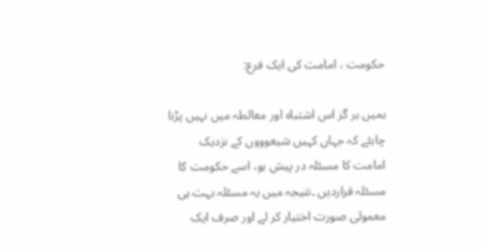حکومت ، امامت کی ایک فرع:

ہمیں ہر گز اس اشتباہ اور معالطہ میں نہیں پڑنا چاہئے کہ جہاں کہیں شیعوووں کے نزدیک امامت کا مسئلہ در پیش ہو، اسے حکومت کا مسئلہ قراردیں ۔نتیجہ میں یہ مسئلہ بہت ہی معمولی صورت اختیار کر لے اور صرف ایک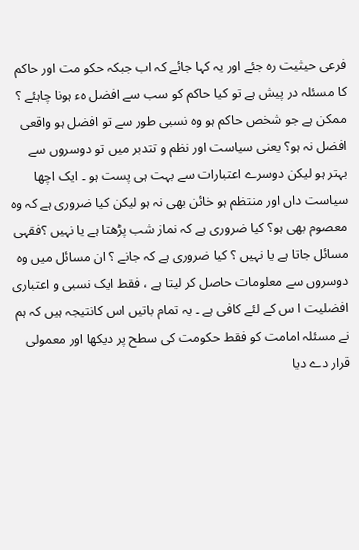فرعی حیثیت رہ جئے اور یہ کہا جائے کہ اب جبکہ حکو مت اور حاکم کا مسئلہ در پیش ہے تو کیا حاکم کو سب سے افضل ہء ہونا چاہئے ؟ ممکن ہے جو شخص حاکم ہو وہ نسبی طور سے تو افضل ہو واقعی افضل نہ ہو؟ یعنی سیاست اور نظم و تتدبر میں تو دوسروں سے بہتر ہو لیکن دوسرے اعتبارات سے بہت ہی پست ہو ۔ ایک اچھا سیاست داں اور منتظم ہو خائن بھی نہ ہو لیکن کیا ضروری ہے کہ وہ معصوم بھی ہو؟ کیا ضروری ہے کہ نماز شب پڑھتا ہے یا نہیں ؟فقہی مسائل جاتا ہے یا نہیں ؟ کیا ضروری ہے کہ جانے ؟ ان مسائل میں وہ دوسروں سے معلومات حاصل کر لیتا ہے ، فقط ایک نسبی و اعتباری افضلیت ا س کے لئے کافی ہے ۔ یہ تمام باتیں اس کانتیجہ ہیں کہ ہم نے مسئلہ امامت کو فقط حکومت کی سطح پر دیکھا اور معمولی قرار دے دیا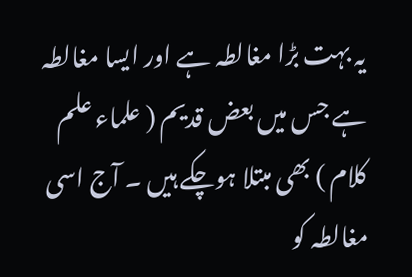یہ بہت بڑا مغالطہ ہے اور ایسا مغالطہ ہے جس میں بعض قدیم ( علماء علم کلام ) بھی مبتلا ہوچکے ہیں ۔ آج اسی مغالطہ کو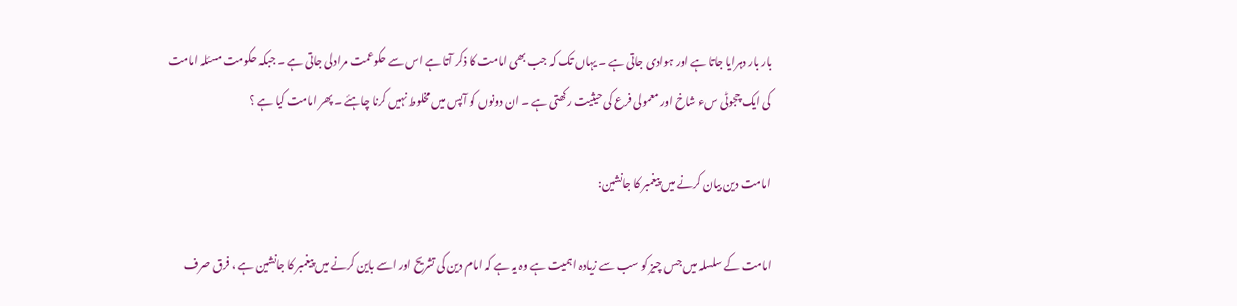بار بار دہرایا جاتا ہے اور ہوادی جاتی ہے ۔ یہاں تک کہ جب بھی امامت کا ذکر آتا ہے اس سے حکوعمت مرادلی جاتی ہے ۔ جبکہ حکومت مسئلہ امامت کی ایک چجوٹی سء شاخ اور معمولی فرع کی حیثیت رکھتی ہے ۔ ان دونوں کو آپس میں مخلوط نہیں کرنا چاہئے ۔ پھر امامت کیا ہے ؟

امامت دین بیان کرنے میں پیغمبر کا جانشین:

امامت کے سلسلہ میں جس چیز کو سب سے زیادہ اہمیت ہے وہ یہ ہے کہ امام دین کی تشریح اور اسے باین کرنے میں پیغمبر کا جانشین ہے ، فرق صرف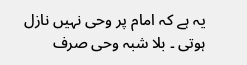یہ ہے کہ امام پر وحی نہیں نازل ہوتی ۔ بلا شبہ وحی صرف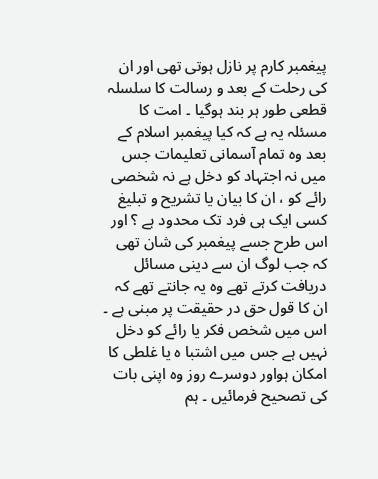پیغمبر کارم پر نازل ہوتی تھی اور ان کی رحلت کے بعد و رسالت کا سلسلہ قطعی طور ہر بند ہوگیا ۔ امت کا مسئلہ یہ ہے کہ کیا پیغمبر اسلام کے بعد وہ تمام آسمانی تعلیمات جس میں نہ اجتہاد کو دخل ہے نہ شخصی رائے کو ، ان کا بیان یا تشریح و تبلیغ کسی ایک ہی فرد تک محدود ہے ؟ اور اس طرح جسے پیغمبر کی شان تھی کہ جب لوگ ان سے دینی مسائل دریافت کرتے تھے وہ یہ جانتے تھے کہ ان کا قول حق در حقیقت پر مبنی ہے ۔ اس میں شخص فکر یا رائے کو دخل نہیں ہے جس میں اشتبا ہ یا غلطی کا امکان ہواور دوسرے روز وہ اپنی بات کی تصحیح فرمائیں ۔ ہم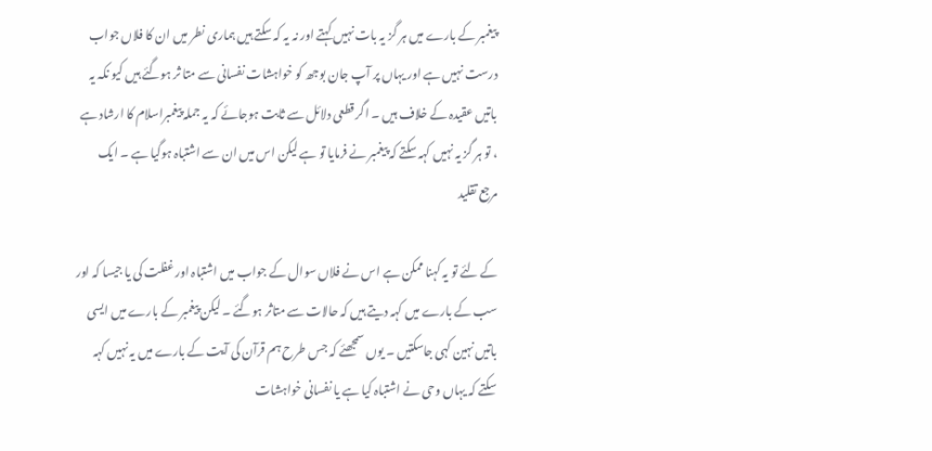پیغمبر کے بارے میں ہر گز یہ بات نہیں کہتے اور نہ یہ کہ سکتے ہیں ہماری نطر میں ان کا فلاں جواب درست نہیں ہے اور یہاں پر آپ جان بوجھ کو خواہشات نفسانی سے متا ثر ہوگئے ہیں کیو نکہ یہ باتیں عقیدہ کے خلاف ہیں ۔ اگر قطعی دلائل سے ثابت ہوجائے کہ یہ جملہ پیغمبراسلام کا ارشاد ہے ، تو ہر گز یہ نہیں کہہ سکتے کہ پیغمبر نے فرمایا تو ہے لیکن اس میں ان سے اشتباہ ہوگیا ہے ۔ ایک مرجع تقلید

کے لئے تو یہ کہنا ممکن ہے اس نے فلاں سوال کے جواب میں اشتباہ اور غفلت کی یا جیسا کہ اور سب کے بارے میں کہہ دیتے ہیں کہ حالات سے متاثر ہوگئے ۔ لیکن پیغمبر کے بارے میں ایسی باتیں نہین کہی جاسکتیں ۔ یوں سمجھئے کہ جس طرح ہم قرآن کی آیت کے بارے میں یہ نہیں کہہ سکتے کہ یہاں وحی نے اشتباہ کیا ہے یا نفسانی خواہشات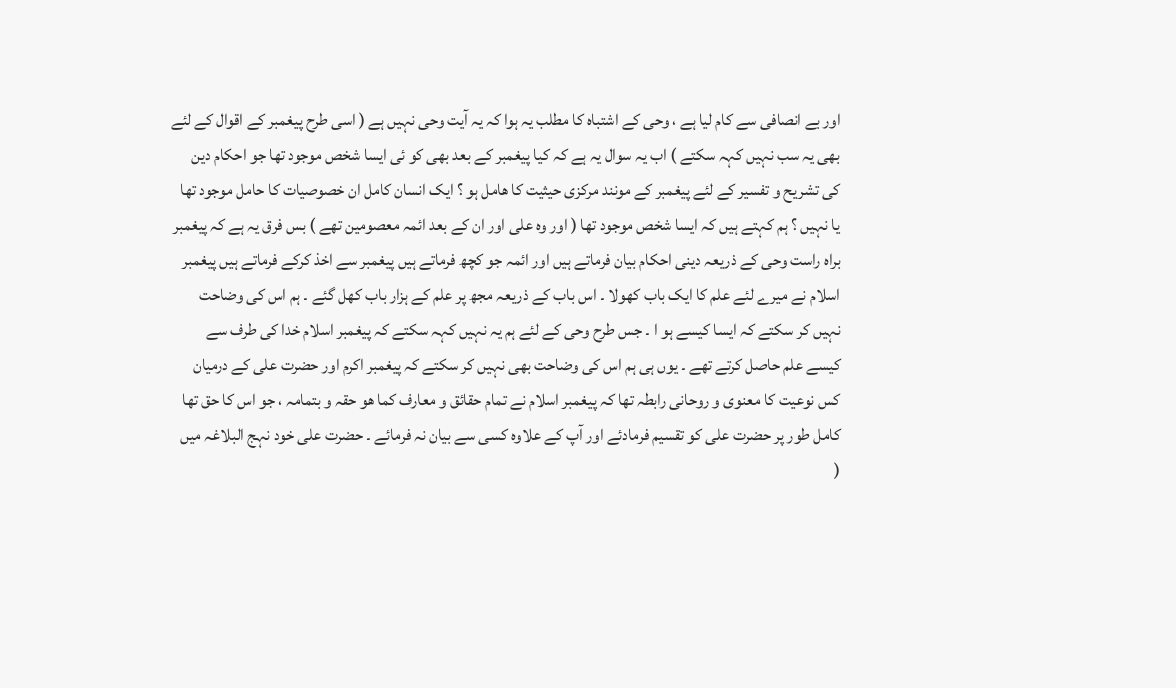اور بے انصافی سے کام لیا ہے ، وحی کے اشتباہ کا مطلب یہ ہوا کہ یہ آیت وحی نہیں ہے ( اسی طرح پیغمبر کے اقوال کے لئے بھی یہ سب نہیں کہہ سکتے ) اب یہ سوال یہ ہے کہ کیا پیغمبر کے بعد بھی کو ئی ایسا شخص موجود تھا جو احکام دین کی تشریح و تفسیر کے لئے پیغمبر کے مونند مرکزی حیثیت کا ھامل ہو ؟ ایک انسان کامل ان خصوصیات کا حامل موجود تھا یا نہیں ؟ ہم کہتے ہیں کہ ایسا شخص موجود تھا ( اور وہ علی اور ان کے بعد ائمہ معصومین تھے ) بس فرق یہ ہے کہ پیغمبر براہ راست وحی کے ذریعہ دینی احکام بیان فرماتے ہیں اور ائمہ جو کچھ فرماتے ہیں پیغمبر سے اخذ کرکے فرماتے ہیں پیغمبر اسلام نے میرے لئے علم کا ایک باب کھولا ۔ اس باب کے ذریعہ مجھ پر علم کے ہزار باب کھل گئے ۔ ہم اس کی وضاحت نہیں کر سکتے کہ ایسا کیسے ہو ا ۔ جس طرح وحی کے لئے ہم یہ نہیں کہہ سکتے کہ پیغمبر اسلام خدا کی طرف سے کیسے علم حاصل کرتے تھے ۔ یوں ہی ہم اس کی وضاحت بھی نہیں کر سکتے کہ پیغمبر اکرم اور حضرت علی کے درمیان کس نوعیت کا معنوی و روحانی رابطہ تھا کہ پیغمبر اسلام نے تمام حقائق و معارف کما ھو حقہ و بتمامہ ، جو اس کا حق تھا کامل طور پر حضرت علی کو تقسیم فرمادئے اور آپ کے علاوہ کسی سے بیان نہ فرمائے ۔ حضرت علی خود نہج البلاغہ میں (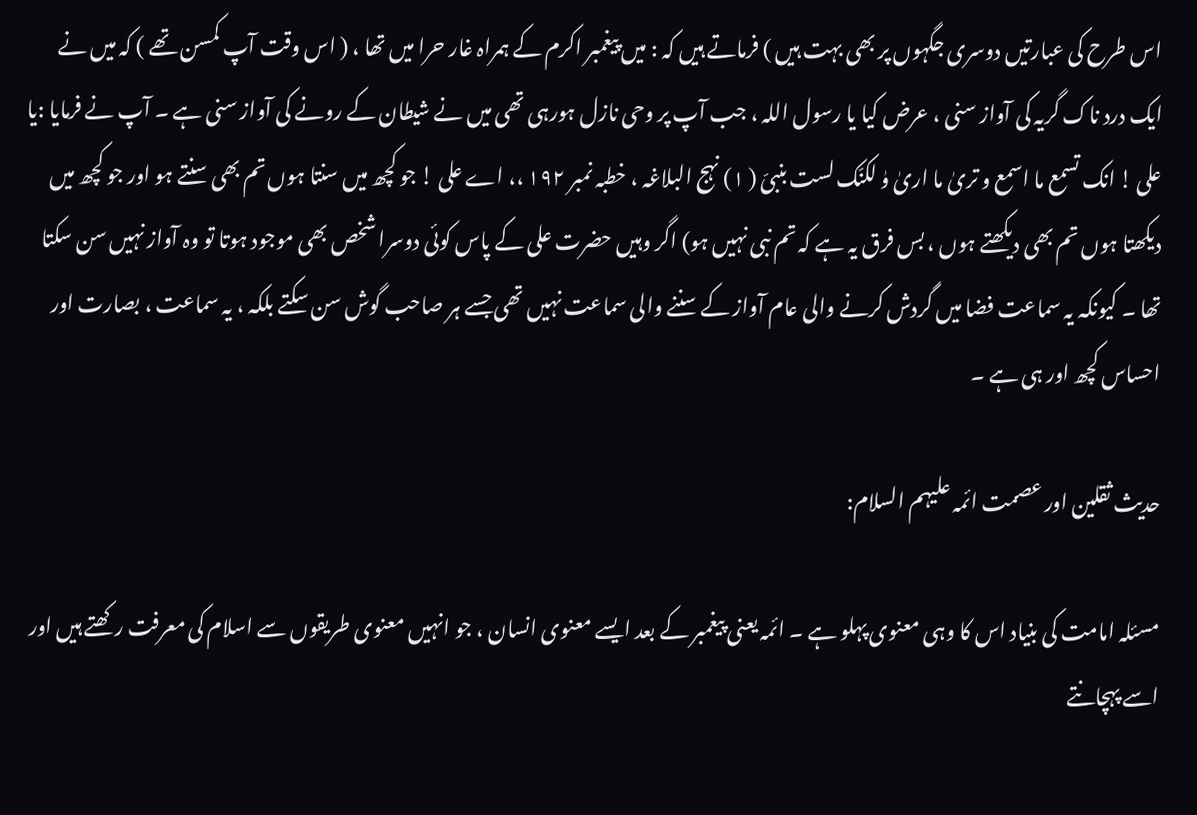اس طرح کی عبارتیں دوسری جگہوں پر بھی بہت ہیں ) فرماتے ہیں کہ : میں پیغمبر اکرم کے ہمراہ غار حرا میں تھا ، ( اس وقت آپ کمسن تھے ) کہ میں نے ایک درد ناک گریہ کی آواز سنی ، عرض کیا یا رسول اللہ ، جب آپ پر وحی نازل ہورہی تھی میں نے شیطان کے رونے کی آواز سنی ہے ۔ آپ نے فرمایا :یا علی ! انک تسمع ما اسمع و تریٰ ما اریٰ وٰ لکنّک لست بنبیّ ( ۱) نہج البلاغہ ، خطبہ نمبر ۱۹۲ ،، اے علی ! جو کچھ میں سنتا ہوں تم بھی سنتے ہو اور جو کچھ میں دیکھتا ہوں تم بھی دیکھتے ہوں ، بس فرق یہ ہے کہ تم نبی نہیں ہو) اگر وہیں حضرت علی کے پاس کوئی دوسرا شخص بھی موجود ہوتا تو وہ آواز نہیں سن سکتا تھا ۔ کیونکہ یہ سماعت فضا میں گردش کرنے والی عام آواز کے سننے والی سماعت نہیں تھی جسے ہر صاحب گوش سن سکتے بلکہ ، یہ سماعت ، بصارت اور احساس کچھ اور ہی ہے ۔

حدیث ثقلین اور عصمت ائمہ علیہم السلام:

مسئلہ امامت کی بنیاد اس کا وہی معنوی پہلو ہے ۔ ائمہ یعنی پیغمبر کے بعد ایسے معنوی انسان ، جو انہیں معنوی طریقوں سے اسلام کی معرفت رکھتے ہیں اور اسے پہچانتے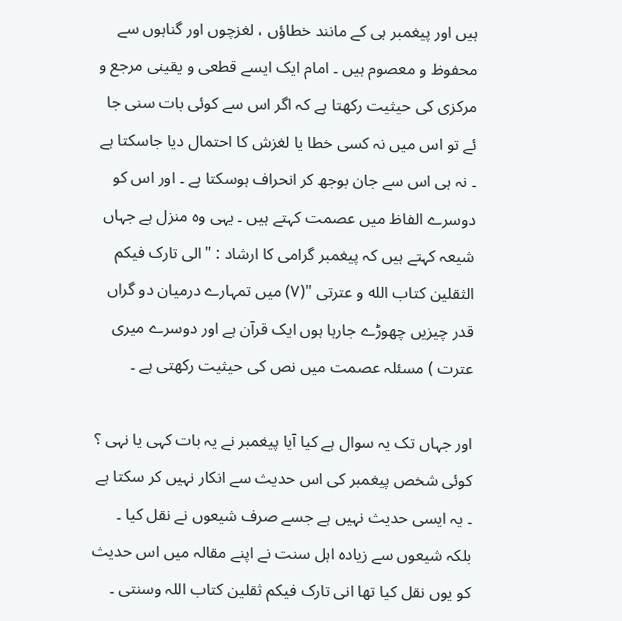ہیں اور پیغمبر ہی کے مانند خطاؤں ، لغزچوں اور گناہوں سے محفوظ و معصوم ہیں ۔ امام ایک ایسے قطعی و یقینی مرجع و مرکزی کی حیثیت رکھتا ہے کہ اگر اس سے کوئی بات سنی جا ئے تو اس میں نہ کسی خطا یا لغزش کا احتمال دیا جاسکتا ہے ۔ نہ ہی اس سے جان بوجھ کر انحراف ہوسکتا ہے ۔ اور اس کو دوسرے الفاظ میں عصمت کہتے ہیں ۔ یہی وہ منزل ہے جہاں شیعہ کہتے ہیں کہ پیغمبر گرامی کا ارشاد : "الی تارک فیکم الثقلین کتاب الله و عترتی "(۷) میں تمہارے درمیان دو گراں قدر چیزیں چھوڑے جارہا ہوں ایک قرآن ہے اور دوسرے میری عترت ) مسئلہ عصمت میں نص کی حیثیت رکھتی ہے ۔

اور جہاں تک یہ سوال ہے کیا آیا پیغمبر نے یہ بات کہی یا نہی ؟ کوئی شخص پیغمبر کی اس حدیث سے انکار نہیں کر سکتا ہے ۔ یہ ایسی حدیث نہیں ہے جسے صرف شیعوں نے نقل کیا ۔ بلکہ شیعوں سے زیادہ اہل سنت نے اپنے مقالہ میں اس حدیث کو یوں نقل کیا تھا انی تارک فیکم ثقلین کتاب اللہ وسنتی ۔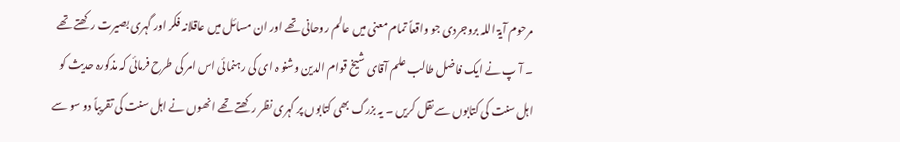مرحوم آیۃ اللہ بروجردی جو واقعاً تمام معنی میں عالم روحانی تھے اور ان مسائل میں عاقلانہ فکر اور گہری بصیرت رکھتے تھے ۔ آ پ نے ایک فاضل طالب علم آقای شیخ قوام الدین وشنو ہ ای کی رہنمائی اس امر کی طرح فرمائی کہ مذکورہ حدیث کو اہل سنت کی کتابوں سے نقل کریں ۔ یہ بزرگ بھی کتابوں پر گہری نظر رکھتے تھے انھوں نے اہل سنت کی تقریباً دو سو سے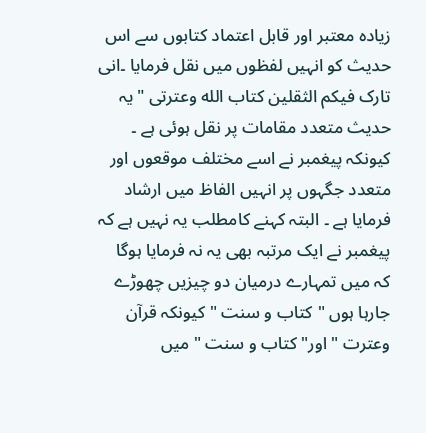زیادہ معتبر اور قابل اعتماد کتابوں سے اس حدیث کو انہیں لفظوں میں نقل فرمایا ۔انی تارک فیکم الثقلین کتاب الله وعترتی "یہ حدیث متعدد مقامات پر نقل ہوئی ہے ۔ کیونکہ پیغمبر نے اسے مختلف موقعوں اور متعدد جگہوں پر انہیں الفاظ میں ارشاد فرمایا ہے ۔ البتہ کہنے کامطلب یہ نہیں ہے کہ پیغمبر نے ایک مرتبہ بھی یہ نہ فرمایا ہوگا کہ میں تمہارے درمیان دو چیزیں چھوڑے جارہا ہوں "کتاب و سنت " کیونکہ قرآن وعترت " اور" کتاب و سنت " میں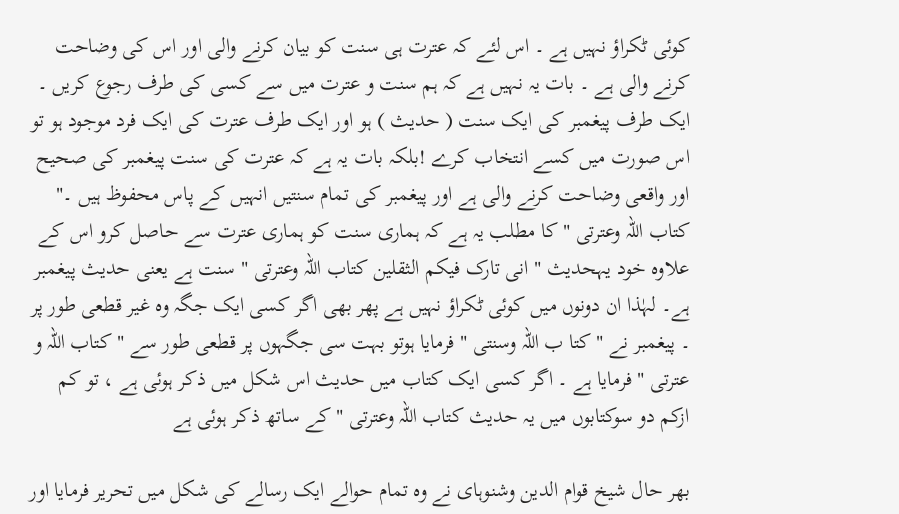کوئی ٹکراؤ نہیں ہے ۔ اس لئے کہ عترت ہی سنت کو بیان کرنے والی اور اس کی وضاحت کرنے والی ہے ۔ بات یہ نہیں ہے کہ ہم سنت و عترت میں سے کسی کی طرف رجوع کریں ۔ ایک طرف پیغمبر کی ایک سنت ( حدیث ) ہو اور ایک طرف عترت کی ایک فرد موجود ہو تو اس صورت میں کسے انتخاب کرے !بلکہ بات یہ ہے کہ عترت کی سنت پیغمبر کی صحیح اور واقعی وضاحت کرنے والی ہے اور پیغمبر کی تمام سنتیں انہیں کے پاس محفوظ ہیں ۔" کتاب اللہ وعترتی " کا مطلب یہ ہے کہ ہماری سنت کو ہماری عترت سے حاصل کرو اس کے علاوہ خود یہحدیث " انی تارک فیکم الثقلین کتاب اللہ وعترتی " سنت ہے یعنی حدیث پیغمبر ہے۔ لہٰذا ان دونوں میں کوئی ٹکراؤ نہیں ہے پھر بھی اگر کسی ایک جگہ وہ غیر قطعی طور پر ۔ پیغمبر نے " کتا ب اللہ وسنتی " فرمایا ہوتو بہت سی جگہوں پر قطعی طور سے " کتاب اللہ و عترتی " فرمایا ہے ۔ اگر کسی ایک کتاب میں حدیث اس شکل میں ذکر ہوئی ہے ، تو کم ازکم دو سوکتابوں میں یہ حدیث کتاب اللہ وعترتی " کے ساتھ ذکر ہوئی ہے

بھر حال شیخ قوام الدین وشنوہای نے وہ تمام حوالے ایک رسالے کی شکل میں تحریر فرمایا اور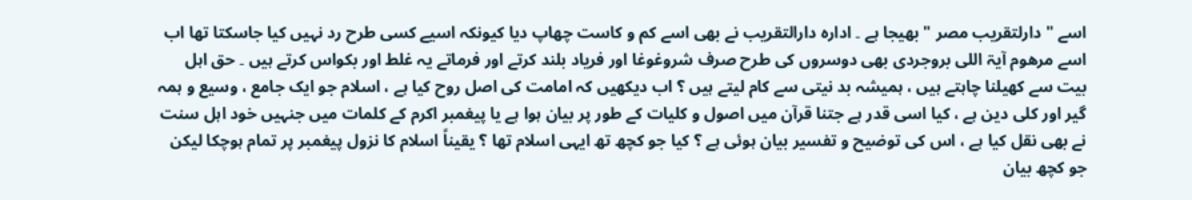اسے " دارلتقریب مصر " بھیجا ہے ۔ ادارہ دارالتقریب نے بھی اسے کم و کاست چھاپ دیا کیونکہ اسیے کسی طرح رد نہیں کیا جاسکتا تھا اب اسے مرھوم آیۃ اللی بروجردی بھی دوسروں کی طرح صرف شروغوغا اور فریاد بلند کرتے اور فرماتے یہ غلط اور بکواس کرتے ہیں ۔ حق اہل بیت سے کھیلنا چاہتے ہیں ، ہمیشہ بد نیتی سے کام لیتے ہیں ؟ اب دیکھیں کہ امامت کی اصل روح کیا ہے ، اسلام جو ایک جامع ، وسیع و ہمہ گیر اور کلی دین ہے ، کیا اسی قدر ہے جتنا قرآن میں اصول و کلیات کے طور پر بیان ہوا ہے یا پیغمبر اکرم کے کلمات میں جنہیں خود اہل سنت نے بھی نقل کیا ہے ، اس کی توضیح و تفسیر بیان ہوئی ہے ؟ کیا جو کچھ تھ ایہی اسلام تھا ؟ یقیناً اسلام کا نزول پیغمبر پر تمام ہوچکا لیکن جو کچھ بیان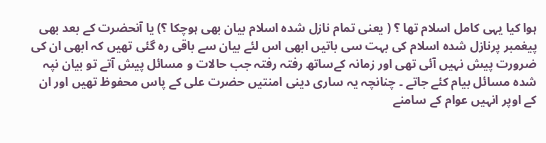ہوا کیا یہی کامل اسلام تھا ؟ ( یعنی تمام نازل شدہ اسلام بیان بھی ہوچکا ؟) یا آنحضرت کے بعد بھی پیغمبر پرنازل شدہ اسلام کی بہت سی باتیں ابھی اس لئے بیان سے باقی رہ گئی تھیں کہ ابھی ان کی ضرورت پیش نہیں آئی تھی اور زمانہ کےساتھ رفتہ رفتہ جب حالات و مسائل پیش آتے تو بیان نپہ شدہ مسائل بیام کئے جاتے ۔ چنانچہ یہ ساری دینی امنتیں حضرت علی کے پاس محفوظ تھیں اور ان کے اوپر انہیں عوام کے سامنے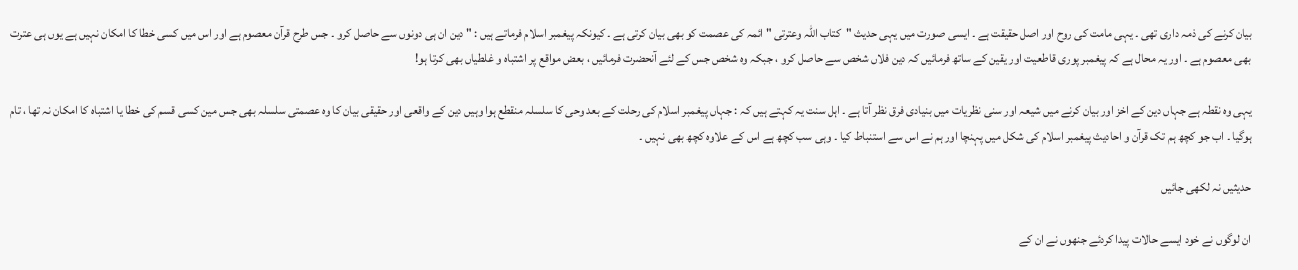بیان کرنے کی ذمہ داری تھی ۔ یہی مامت کی روح اور اصل حقیقت ہے ۔ ایسی صورت میں یہی حدیث "کتاب اللہ وعترتی " ائمہ کی عصمت کو بھی بیان کرتی ہے ۔ کیونکہ پیغمبر اسلام فرماتے ہیں : " دین ان ہی دونوں سے حاصل کرو ۔ جس طرح قرآن معصوم ہے اور اس میں کسی خطا کا امکان نہیں ہے یوں ہی عترت بھی معصوم ہے ۔ اور یہ محال ہے کہ پیغمبر پوری قاطعیت اور یقین کے ساتھ فرمائیں کہ دین فلاں شخص سے حاصل کرو ، جبکہ وہ شخص جس کے لئے آنحضرت فرمائیں ، بعض مواقع پر اشتباہ و غلطیاں بھی کرتا ہو!

یہی وہ نقطہ ہے جہاں دین کے اخز اور بیان کرنے میں شیعہ اور سنی نظریات میں بنیادی فرق نظر آتا ہے ۔ اہل سنت یہ کہتے ہیں کہ : جہاں پیغمبر اسلام کی رحلت کے بعد وحی کا سلسلہ منقطع ہوا وہیں دین کے واقعی اور حقیقی بیان کا وہ عصمتی سلسلہ بھی جس مین کسی قسم کی خطا یا اشتباہ کا امکان نہ تھا ، تام ہوگیا ۔ اب جو کچھ ہم تک قرآن و احادیث پیغمبر اسلام کی شکل میں پہنچا اور ہم نے اس سے استنباط کیا ۔ وہی سب کچھ ہے اس کے علاوہ کچھ بھی نہیں ۔

حدیثیں نہ لکھی جائیں

ان لوگوں نے خود ایسے حالات پیدا کردئے جنھوں نے ان کے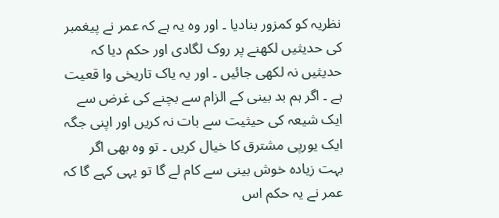نظریہ کو کمزور بنادیا ۔ اور وہ یہ ہے کہ عمر نے پیغمبر کی حدیثیں لکھنے پر روک لگادی اور حکم دیا کہ حدیثیں نہ لکھی جائیں ۔ اور یہ یاک تاریخی وا قعیت ہے ۔ اگر ہم بد بینی کے الزام سے بچنے کی غرض سے ایک شیعہ کی حیثیت سے بات نہ کریں اور اپنی جگہ ایک یورپی مشترق کا خیال کریں ۔ تو وہ بھی اگر بہت زیادہ خوش بینی سے کام لے گا تو یہی کہے گا کہ عمر نے یہ حکم اس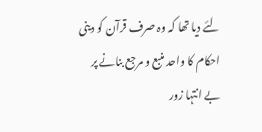لئے دیا تھا کہ وہ صرف قرآن کو دینی احکام کا واحد منبع و مرجع بنانے پر بے انتہا زور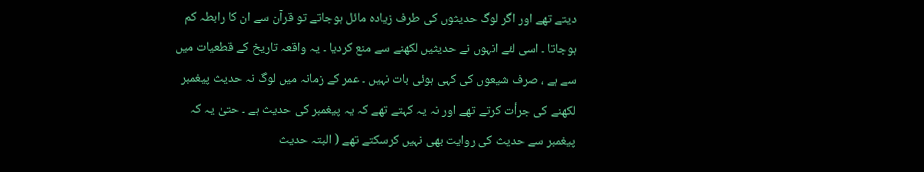دیتے تھے اور اگر لوگ حدیثوں کی طرف زیادہ مائل ہوجاتے تو قرآن سے ان کا رابطہ کم ہوجاتا ۔ اسی لئے انہوں نے حدیثیں لکھنے سے منع کردیا ۔ یہ واقعہ تاریخ کے قطعیات میں سے ہے ، صرف شیعوں کی کہی ہوئی بات نہیں ۔ عمر کے زمانہ میں لوگ نہ حدیث پیغمبر لکھنے کی جرأت کرتے تھے اور نہ یہ کہتے تھے کہ یہ پیغمبر کی حدیث ہے ۔ حتیٰ یہ کہ پیغمبر سے حدیث کی روایت بھی نہیں کرسکتے تھے ( البتہ حدیث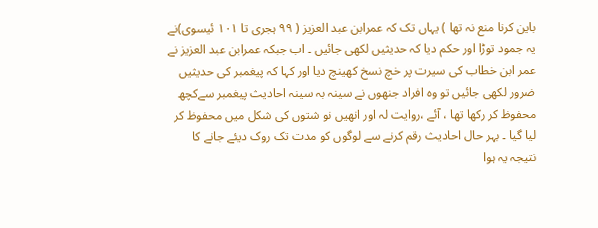باین کرنا منع نہ تھا ) یہاں تک کہ عمرابن عبد العزیز ( ۹۹ ہجری تا ۱۰۱ ئیسوی)نے یہ جمود توڑا اور حکم دیا کہ حدیثیں لکھی جائیں ۔ اب جبکہ عمرابن عبد العزیز نے عمر ابن خطاب کی سیرت پر خچ نسخ کھینچ دیا اور کہا کہ پیغمبر کی حدیثیں ضرور لکھی جائیں تو وہ افراد جنھوں نے سینہ بہ سینہ احادیث پیغمبر سےکچھ محفوظ کر رکھا تھا ، آئے ،روایت لہ اور انھیں نو شتوں کی شکل میں محفوظ کر لیا گیا ۔ بہر حال احادیث رقم کرنے سے لوگوں کو مدت تک روک دیئے جانے کا نتیجہ یہ ہوا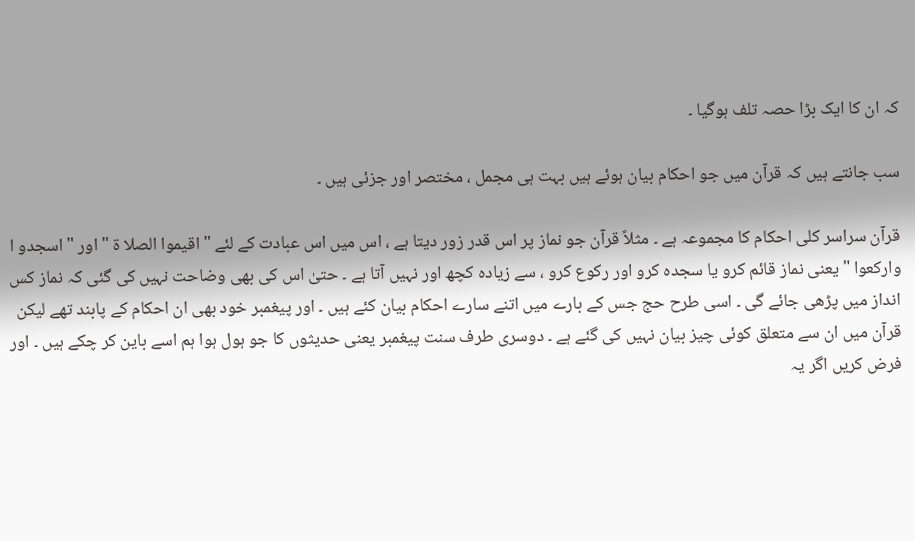کہ ان کا ایک بڑا حصہ تلف ہوگیا ۔

سب جانتے ہیں کہ قرآن میں جو احکام بیان ہوئے ہیں بہت ہی مجمل ، مختصر اور جزئی ہیں ۔

قرآن سراسر کلی احکام کا مجموعہ ہے ۔ مثلاً قرآن جو نماز پر اس قدر زور دیتا ہے ، اس میں اس عبادت کے لئے " اقیموا الصلا ۃ " اور " اسجدو ا وارکعوا " یعنی نماز قائم کرو یا سجدہ کرو اور رکوع کرو ، سے زیادہ کچھ اور نہیں آتا ہے ۔ حتیٰ اس کی بھی وضاحت نہیں کی گئی کہ نماز کس انداز میں پڑھی جائے گی ۔ اسی طرح حج جس کے بارے میں اتنے سارے احکام بیان کئے ہیں ۔ اور پیغمبر خود بھی ان احکام کے پابند تھے لیکن قرآن میں ان سے متعلق کوئی چیز بیان نہیں کی گئے ہے ۔ دوسری طرف سنت پیغمبر یعنی حدیثوں کا جو ہول ہوا ہم اسے باین کر چکے ہیں ۔ اور فرض کریں اگر یہ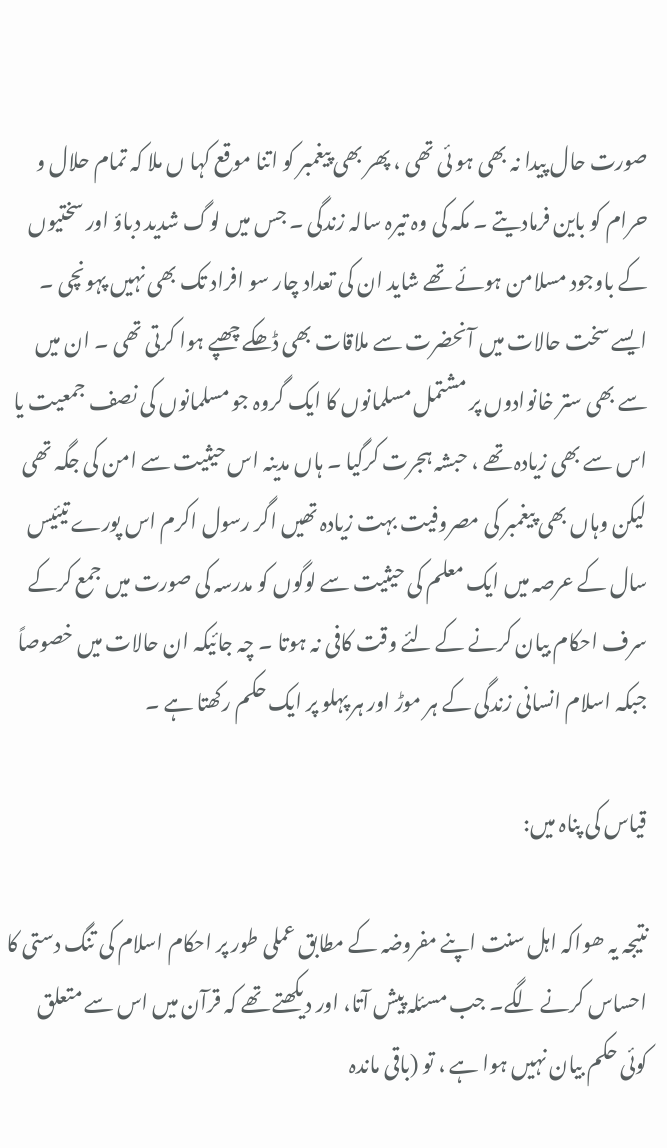صورت حال پیدا نہ بھی ہو ئی تھی ، پھر بھی پیغمبر کو اتنا موقع کہا ں ملا کہ تمام حلال و حرام کو باین فرمادیتے ۔ مکہ کی وہ تیرہ سالہ زندگی ۔ جس میں لوگ شدید دباؤ اور سختیوں کے باوجود مسلامن ہوئے تھے شاید ان کی تعداد چار سو افراد تک بھی نہیں پہونچی ۔ ایسے سخت حالات میں آنحضرت سے ملاقات بھی ڈھکے چھپے ہوا کرتی تھی ۔ ان میں سے بھی ستر خانوادوں پر مشتمل مسلمانوں کا ایک گروہ جو مسلمانوں کی نصف جمعیت یا اس سے بھی زیادہ تھے ، حبشہ ہجرت کرگیا ۔ ہاں مدینہ اس حیثیت سے امن کی جگہ تھی لیکن وہاں بھی پیغمبر کی مصروفیت بہت زیادہ تھیں اگر رسول اکرم اس پورے تیئیس سال کے عرصہ میں ایک معلم کی حیثیت سے لوگوں کو مدرسہ کی صورت میں جمع کرکے سرف احکام بیان کرنے کے لئے وقت کافی نہ ہوتا ۔ چہ جائیکہ ان حالات میں خصوصاً جبکہ اسلام انسانی زندگی کے ہر موڑ اور ہر پہلو پر ایک حکم رکھتا ہے ۔

قیاس کی پناہ میں:

نتیجہ یہ ھواکہ اہل سنت اپنے مفروضہ کے مطابق عملی طور پر احکام اسلام کی تنگ دستی کا احساس کرنے لگے۔ جب مسئلہ پیش آتا، اور دیکھتے تھے کہ قرآن میں اس سے متعلق کوئی حکم بیان نہیں ہوا ہے ، تو (باقی ماندہ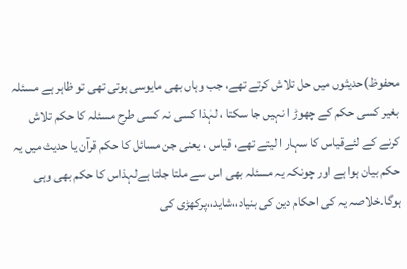محفوظ)حدیثوں میں حل تلاش کرتے تھے، جب وہاں بھی مایوسی ہوتی تھی تو ظاہر ہے مسئلہ بغیر کسی حکم کے چھوڑ ا نہیں جا سکتا ، لہٰذا کسی نہ کسی طرح مسئلہ کا حکم تلاش کرنے کے لئےقیاس کا سہار ا لیتے تھے، قیاس ، یعنی جن مسائل کا حکم قرآن یا حدیث میں یہ حکم بیان ہوا ہے اور چونکہ یہ مسئلہ بھی اس سے ملتا جلتا ہےلہذاس کا حکم بھی وہی ہوگا۔خلاصہ یہ کی احکام دین کی بنیاد،،شاید،،پرکھڑی کی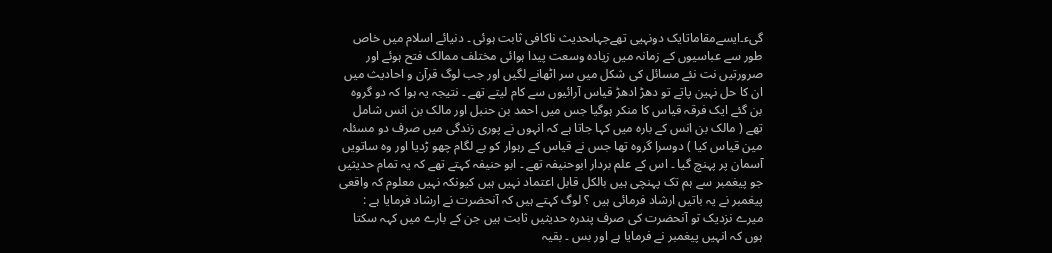گیء۔ایسےمقاماتایک دونہیی تھےجہاںحدیث ناکافی ثابت ہوئی ۔ دنیائے اسلام میں خاص طور سے عباسیوں کے زمانہ میں زیادہ وسعت پیدا ہوائی مختلف ممالک فتح ہوئے اور صرورتیں نت نئے مسائل کی شکل میں سر اٹھانے لگیں اور جب لوگ قرآن و احادیث میں ان کا حل نہین پاتے تو دھڑ ادھڑ قیاس آرائیوں سے کام لیتے تھے ۔ نتیجہ یہ ہوا کہ دو گروہ بن گئے ایک فرقہ قیاس کا منکر ہوگیا جس میں احمد بن حنبل اور مالک بن انس شامل تھے ( مالک بن انس کے بارہ میں کہا جاتا ہے کہ انہوں نے پوری زندگی میں صرف دو مسئلہ مین قیاس کیا ) دوسرا گروہ تھا جس نے قیاس کے رہوار کو بے لگام چھو ڑدیا اور وہ ساتویں آسمان پر پہنچ گیا ۔ اس کے علم بردار ابوحنیفہ تھے ۔ ابو حنیفہ کہتے تھے کہ یہ تمام حدیثیں جو پیغمبر سے ہم تک پہنچی ہیں بالکل قابل اعتماد نہیں ہیں کیونکہ نہیں معلوم کہ واقعی پیغمبر نے یہ باتیں ارشاد فرمائی ہیں ؟ لوگ کہتے ہیں کہ آنحضرت نے ارشاد فرمایا ہے : میرے نزدیک تو آنحضرت کی صرف پندرہ حدیثیں ثابت ہیں جن کے بارے میں کہہ سکتا ہوں کہ انہیں پیغمبر نے فرمایا ہے اور بس ۔ بقیہ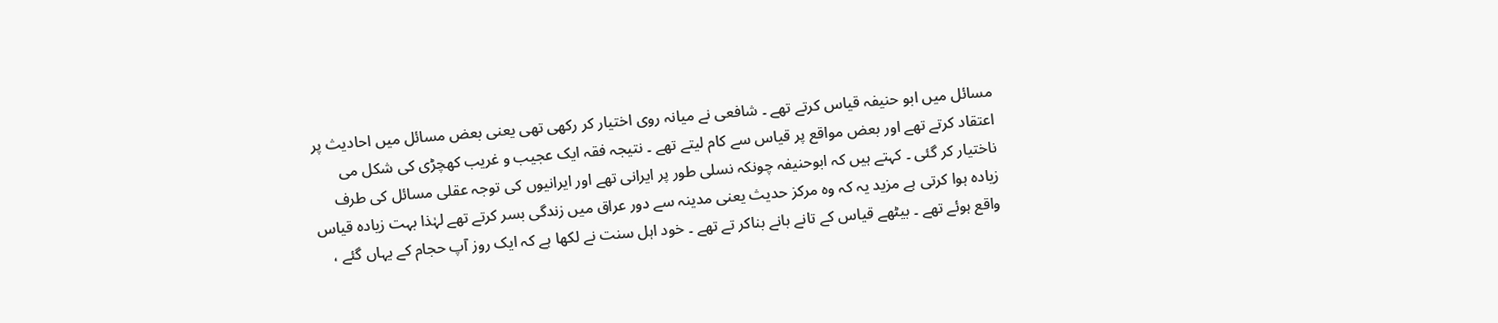مسائل میں ابو حنیفہ قیاس کرتے تھے ۔ شافعی نے میانہ روی اختیار کر رکھی تھی یعنی بعض مسائل میں احادیث پر اعتقاد کرتے تھے اور بعض مواقع پر قیاس سے کام لیتے تھے ۔ نتیجہ فقہ ایک عجیب و غریب کھچڑی کی شکل می ناختیار کر گئی ۔ کہتے ہیں کہ ابوحنیفہ چونکہ نسلی طور پر ایرانی تھے اور ایرانیوں کی توجہ عقلی مسائل کی طرف زیادہ ہوا کرتی ہے مزید یہ کہ وہ مرکز حدیث یعنی مدینہ سے دور عراق میں زندگی بسر کرتے تھے لہٰذا بہت زیادہ قیاس واقع ہوئے تھے ۔ بیٹھے قیاس کے تانے بانے بناکر تے تھے ۔ خود اہل سنت نے لکھا ہے کہ ایک روز آپ حجام کے یہاں گئے ،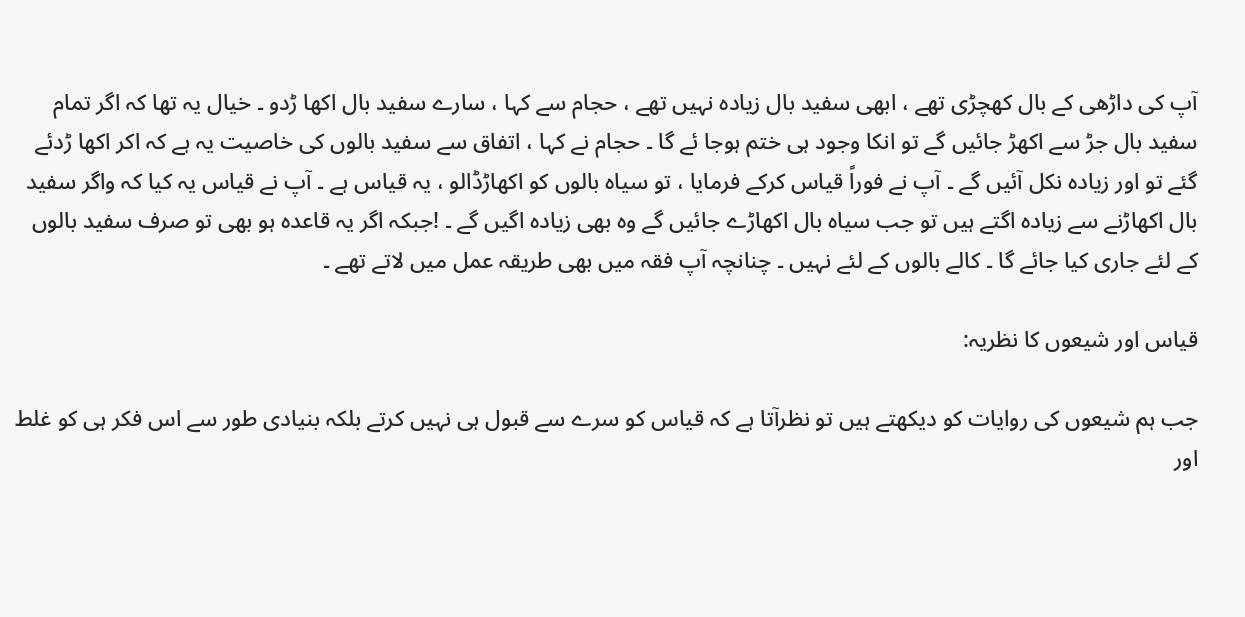آپ کی داڑھی کے بال کھچڑی تھے ، ابھی سفید بال زیادہ نہیں تھے ، حجام سے کہا ، سارے سفید بال اکھا ڑدو ۔ خیال یہ تھا کہ اگر تمام سفید بال جڑ سے اکھڑ جائیں گے تو انکا وجود ہی ختم ہوجا ئے گا ۔ حجام نے کہا ، اتفاق سے سفید بالوں کی خاصیت یہ ہے کہ اکر اکھا ڑدئے گئے تو اور زیادہ نکل آئیں گے ۔ آپ نے فوراً قیاس کرکے فرمایا ، تو سیاہ بالوں کو اکھاڑڈالو ، یہ قیاس ہے ۔ آپ نے قیاس یہ کیا کہ واگر سفید بال اکھاڑنے سے زیادہ اگتے ہیں تو جب سیاہ بال اکھاڑے جائیں گے وہ بھی زیادہ اگیں گے ۔ !جبکہ اگر یہ قاعدہ ہو بھی تو صرف سفید بالوں کے لئے جاری کیا جائے گا ۔ کالے بالوں کے لئے نہیں ۔ چنانچہ آپ فقہ میں بھی طریقہ عمل میں لاتے تھے ۔

قیاس اور شیعوں کا نظریہ:

جب ہم شیعوں کی روایات کو دیکھتے ہیں تو نظرآتا ہے کہ قیاس کو سرے سے قبول ہی نہیں کرتے بلکہ بنیادی طور سے اس فکر ہی کو غلط اور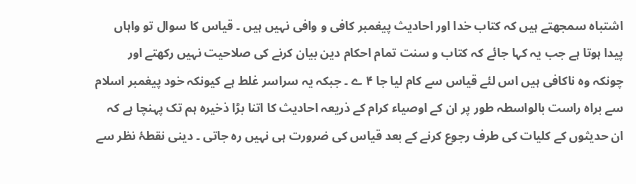اشتباہ سمجھتے ہیں کہ کتاب خدا اور احادیث پیغمبر کافی و وافی نہیں ہیں ۔ قیاس کا سوال تو واہاں پیدا ہوتا ہے جب یہ کہا جائے کہ کتاب و سنت تمام احکام دین بیان کرنے کی صلاحیت نہیں رکھتے اور چونکہ وہ ناکافی ہیں اس لئے قیاس سے کام لیا جا ۴ ے ۔ جبکہ یہ سراسر غلط ہے کیونکہ خود پیغمبر اسلام سے براہ راست بالواسطہ طور پر ان کے اوصیاء کرام کے ذریعہ احادیث کا اتنا بڑا ذخیرہ ہم تک پہنچا ہے کہ ان حدیثوں کے کلیات کی طرف رجوع کرنے کے بعد قیاس کی ضرورت ہی نہیں رہ جاتی ۔ دینی نقطۂ نظر سے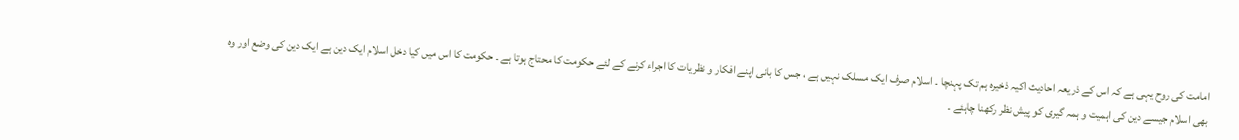امامت کی روح یہی ہے کہ اس کے ذریعہ احادیث اکیہ ذخیرہ ہم تک پہنچا ۔ اسلام صرف ایک مسلک نہیں ہے ، جس کا بانی اپنے افکار و نظریات کا اجراء کرنے کے لئے حکومت کا محتاج ہوتا ہے ۔ حکومت کا اس میں کیا دخل اسلام ایک دین ہے ایک دین کی وضع اور وہ بھی اسلام جیسے دین کی اہمیت و ہمہ گیری کو پیش نظر رکھنا چاہئے ۔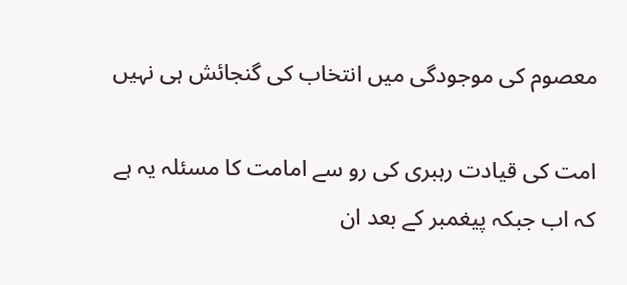معصوم کی موجودگی میں انتخاب کی گنجائش ہی نہیں

امت کی قیادت رہبری کی رو سے امامت کا مسئلہ یہ ہے کہ اب جبکہ پیغمبر کے بعد ان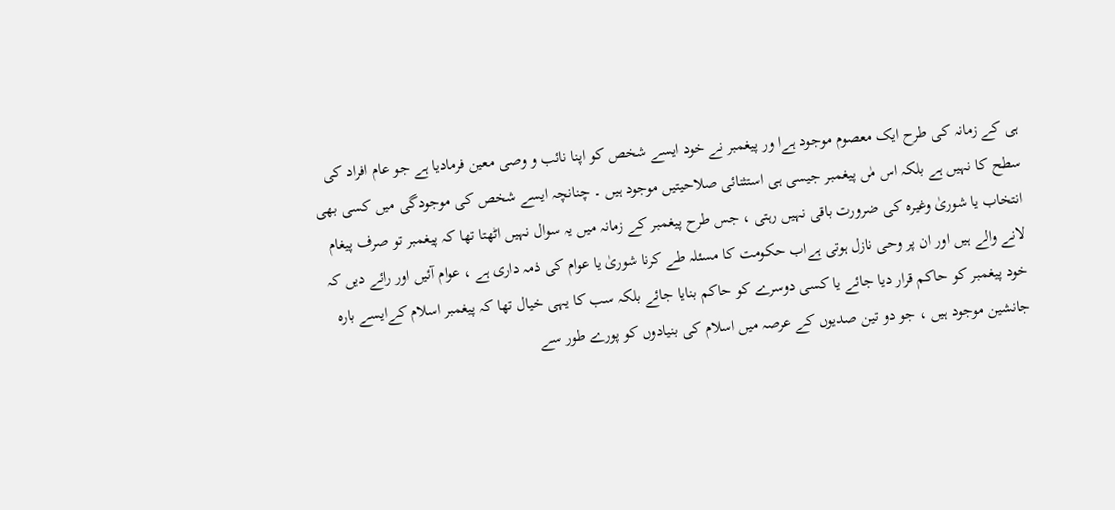ہی کے زمانہ کی طرح ایک معصوم موجود ہےا ور پیغمبر نے خود ایسے شخص کو اپنا نائب و وصی معین فرمادیا ہے جو عام افراد کی سطح کا نہیں ہے بلکہ اس مٰں پیغمبر جیسی ہی استثنائی صلاحیتیں موجود ہیں ۔ چنانچہ ایسے شخص کی موجودگی میں کسی بھی انتخاب یا شوریٰ وغیرہ کی ضرورت باقی نہیں رہتی ، جس طرح پیغمبر کے زمانہ میں یہ سوال نہیں اٹھتا تھا کہ پیغمبر تو صرف پیغام لانے والے ہیں اور ان پر وحی نازل ہوتی ہےاب حکومت کا مسئلہ طے کرنا شوریٰ یا عوام کی ذمہ داری ہے ، عوام آئیں اور رائے دیں کہ خود پیغمبر کو حاکم قرار دیا جائے یا کسی دوسرے کو حاکم بنایا جائے بلکہ سب کا یہی خیال تھا کہ پیغمبر اسلام کےایسے بارہ جانشین موجود ہیں ، جو دو تین صدیوں کے عرصہ میں اسلام کی بنیادوں کو پورے طور سے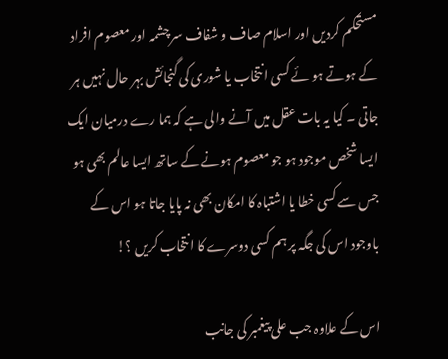مستحکم کردیں اور اسلام صاف و شفاف سر چشمہ اور معصوم افراد کے ہوتے ہو ئے کسی انتخاب یا شوری کی گنجائش بہر حال نہیں ہر جاتی ۔ کیا یہ بات عقل میں آنے والی ہے کہ ہما رے درمیان ایک ایسا شخص موجود ہو جو معصوم ہونے کے ساتھ ایسا عالم بھی ہو جس سے کسی خطا یا اشتباہ کا امکان بھی نہ پایا جاتا ہو اس کے باوجود اس کی جگہ پر ہم کسی دوسرے کا انتخاب کریں ؟!

اس کے علاوہ جب علی پیغمبر کی جانب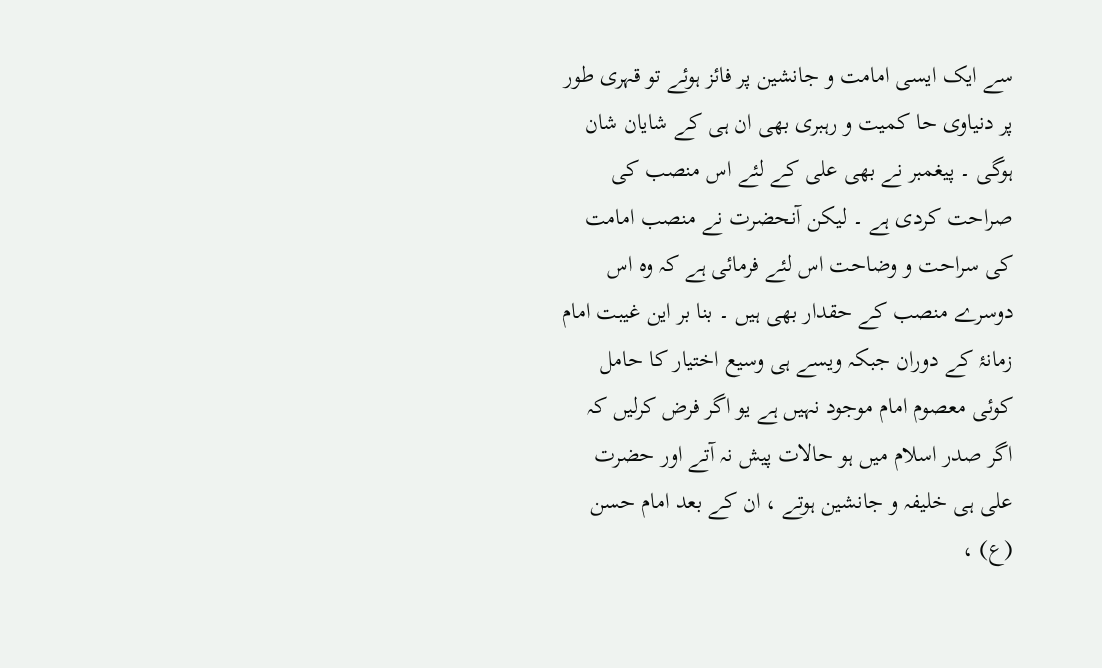سے ایک ایسی امامت و جانشین پر فائز ہوئے تو قہری طور پر دنیاوی حا کمیت و رہبری بھی ان ہی کے شایان شان ہوگی ۔ پیغمبر نے بھی علی کے لئے اس منصب کی صراحت کردی ہے ۔ لیکن آنحضرت نے منصب امامت کی سراحت و وضاحت اس لئے فرمائی ہے کہ وہ اس دوسرے منصب کے حقدار بھی ہیں ۔ بنا بر این غیبت امام زمانۂ کے دوران جبکہ ویسے ہی وسیع اختیار کا حامل کوئی معصوم امام موجود نہیں ہے یو اگر فرض کرلیں کہ اگر صدر اسلام میں ہو حالات پیش نہ آتے اور حضرت علی ہی خلیفہ و جانشین ہوتے ، ان کے بعد امام حسن (ع) ،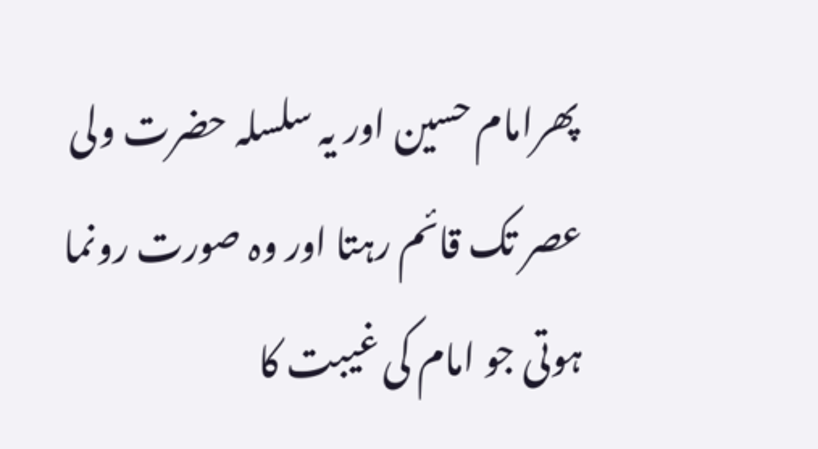پھرامام حسین اور یہ سلسلہ حضرت ولی عصر تک قائم رہتا اور وہ صورت رونما ہوتی جو امام کی غیبت کا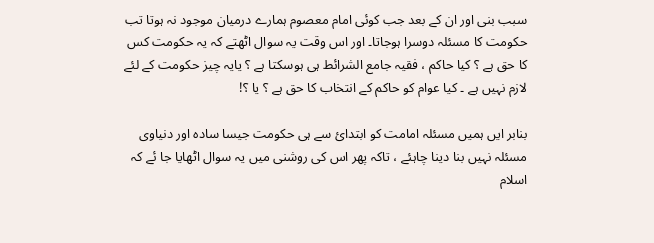سبب بنی اور ان کے بعد جب کوئی امام معصوم ہمارے درمیان موجود نہ ہوتا تب حکومت کا مسئلہ دوسرا ہوجاتا۔ اور اس وقت یہ سوال اٹھتے کہ یہ حکومت کس کا حق ہے ؟ کیا حاکم ، فقیہ جامع الشرائط ہی ہوسکتا ہے ؟ یایہ چیز حکومت کے لئے لازم نہیں ہے ۔ کیا عوام کو حاکم کے انتخاب کا حق ہے ؟ یا ؟!

بنابر ایں ہمیں مسئلہ امامت کو ابتدائ سے ہی حکومت جیسا سادہ اور دنیاوی مسئلہ نہیں بنا دینا چاہئے ، تاکہ پھر اس کی روشنی میں یہ سوال اٹھایا جا ئے کہ اسلام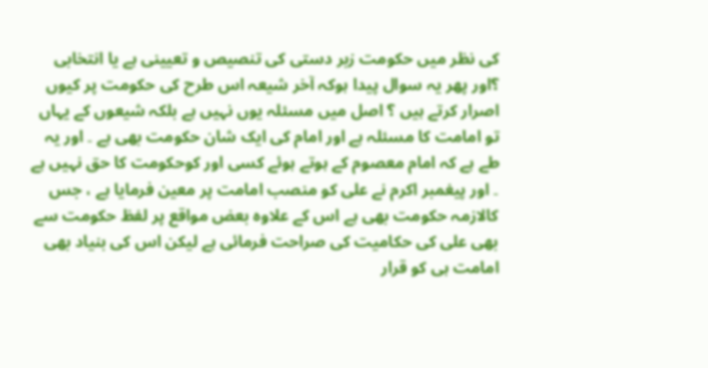کی نظر میں حکومت زبر دستی کی تنصیص و تعیینی ہے یا انتخابی ؟اور پھر یہ سوال پیدا ہوکہ آخر شیعہ اس طرح کی حکومت پر کیوں اصرار کرتے ہیں ؟ اصل میں مسئلہ یوں نہیں ہے بلکہ شیعوں کے یہاں تو امامت کا مسئلہ ہے اور امام کی ایک شان حکومت بھی ہے ۔ اور یہ طے ہے کہ امام معصوم کے ہوتے ہوئے کسی اور کوحکومت کا حق نہیں ہے ۔ اور پیغمبر اکرم نے علی کو منصب امامت پر معین فرمایا ہے ، جس کالازمہ حکومت بھی ہے اس کے علاوہ بعض مواقع پر لفظ حکومت سے بھی علی کی حکامیت کی صراحت فرمائی ہے لیکن اس کی بنیاد بھی امامت ہی کو قرار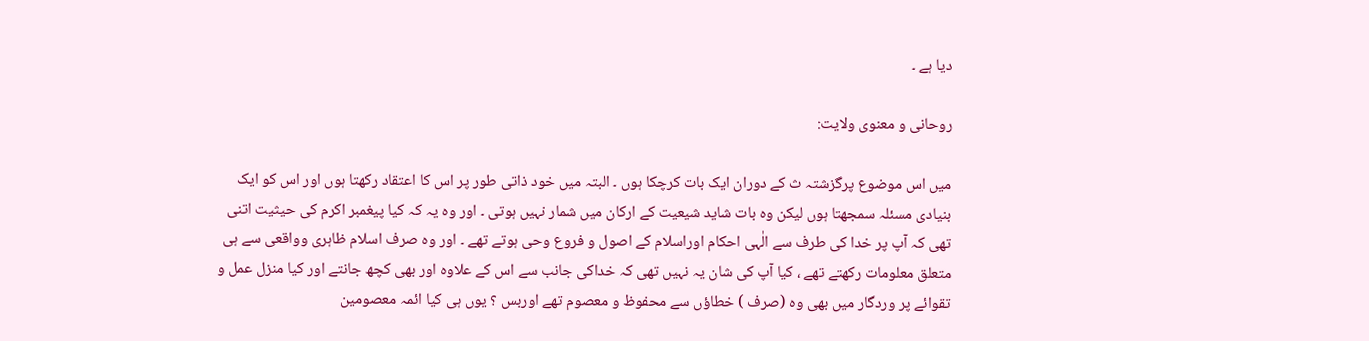دیا ہے ۔

روحانی و معنوی ولایت:

میں اس موضوع پرگزشتہ ث کے دوران ایک بات کرچکا ہوں ۔ البتہ میں خود ذاتی طور پر اس کا اعتقاد رکھتا ہوں اور اس کو ایک بنیادی مسئلہ سمجھتا ہوں لیکن وہ بات شاید شیعیت کے ارکان میں شمار نہیں ہوتی ۔ اور وہ یہ کہ کیا پیغمبر اکرم کی حیثیت اتنی تھی کہ آپ پر خدا کی طرف سے الٰہی احکام اوراسلام کے اصول و فروع وحی ہوتے تھے ۔ اور وہ صرف اسلام ظاہری وواقعی سے ہی متعلق معلومات رکھتے تھے ، کیا آپ کی شان یہ نہیں تھی کہ خداکی جانب سے اس کے علاوہ اور بھی کچھ جانتے اور کیا منزل عمل و تقوائے پر وردگار میں بھی وہ (صرف ) خطاؤں سے محفوظ و معصوم تھے اوربس ؟ یوں ہی کیا ائمہ معصومین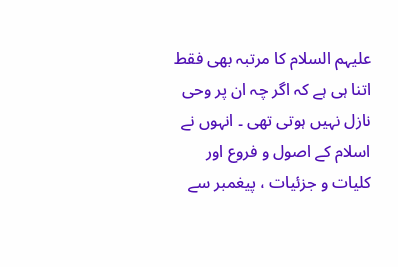علیہم السلام کا مرتبہ بھی فقط اتنا ہی ہے کہ اگر چہ ان پر وحی نازل نہیں ہوتی تھی ۔ انہوں نے اسلام کے اصول و فروع اور کلیات و جزئیات ، پیغمبر سے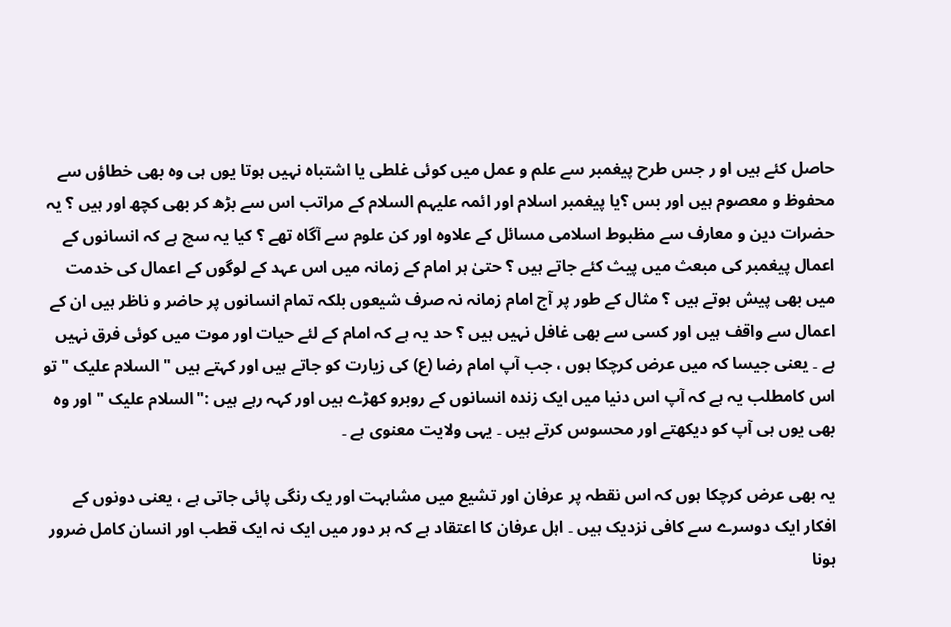حاصل کئے ہیں او ر جس طرح پیغمبر سے علم و عمل میں کوئی غلطی یا اشتباہ نہیں ہوتا یوں ہی وہ بھی خطاؤں سے محفوظ و معصوم ہیں اور بس ؟یا پیغمبر اسلام اور ائمہ علیہم السلام کے مراتب اس سے بڑھ کر بھی کچھ اور ہیں ؟ یہ حضرات دین و معارف سے مظبوط اسلامی مسائل کے علاوہ اور کن علوم سے آگاہ تھے ؟ کیا یہ سچ ہے کہ انسانوں کے اعمال پیغمبر کی مبعث میں پیث کئے جاتے ہیں ؟ حتیٰ ہر امام کے زمانہ میں اس عہد کے لوگوں کے اعمال کی خدمت میں بھی پیش ہوتے ہیں ؟ مثال کے طور پر آج امام زمانہ نہ صرف شیعوں بلکہ تمام انسانوں پر حاضر و ناظر ہیں ان کے اعمال سے واقف ہیں اور کسی سے بھی غافل نہیں ہیں ؟ حد یہ ہے کہ امام کے لئے حیات اور موت میں کوئی فرق نہیں ہے ۔ یعنی جیسا کہ میں عرض کرچکا ہوں ، جب آپ امام رضا (ع) کی زیارت کو جاتے ہیں اور کہتے ہیں " السلام علیک " تو اس کامطلب یہ ہے کہ آپ اس دنیا میں ایک زندہ انسانوں کے روبرو کھڑے ہیں اور کہہ رہے ہیں :"السلام علیک " اور وہ بھی یوں ہی آپ کو دیکھتے اور محسوس کرتے ہیں ۔ یہی ولایت معنوی ہے ۔

یہ بھی عرض کرچکا ہوں کہ اس نقطہ پر عرفان اور تشیع میں مشابہت اور یک رنگی پائی جاتی ہے ، یعنی دونوں کے افکار ایک دوسرے سے کافی نزدیک ہیں ۔ اہل عرفان کا اعتقاد ہے کہ ہر دور میں ایک نہ ایک قطب اور انسان کامل ضرور ہونا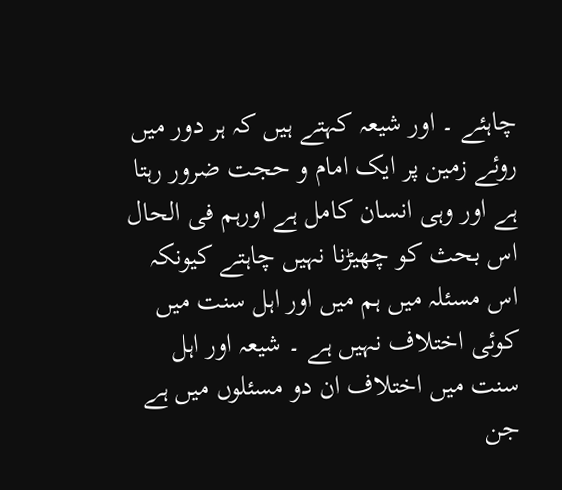چاہئے ۔ اور شیعہ کہتے ہیں کہ ہر دور میں روئے زمین پر ایک امام و حجت ضرور رہتا ہے اور وہی انسان کامل ہے اورہم فی الحال اس بحث کو چھیڑنا نہیں چاہتے کیونکہ اس مسئلہ میں ہم میں اور اہل سنت میں کوئی اختلاف نہیں ہے ۔ شیعہ اور اہل سنت میں اختلاف ان دو مسئلوں میں ہے جن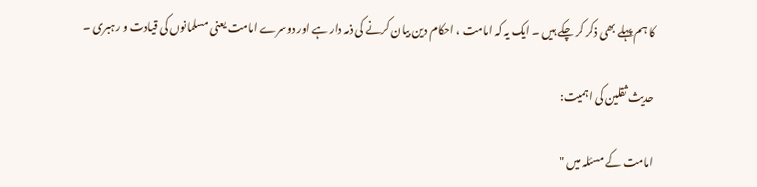کا ہم پہلے بھی ذکر کر چکے ہیں ۔ ایک یہ کہ امامت ، احکام دین بیان کرنے کی ذمہ دار ہے اور دوسرے امامت یعنی مسلمانوں کی قیادت و رہبری ۔

حدیث ثقلین کی اہمیت:

امامت کے مسئلہ میں "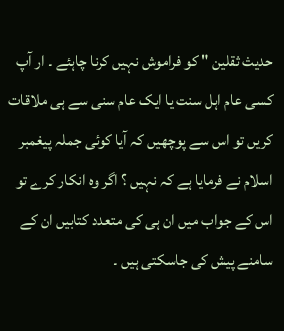حدیث ثقلین " کو فراموش نہیں کرنا چاہئے ۔ ار آپ کسی عام اہل سنت یا ایک عام سنی سے ہی ملاقات کریں تو اس سے پوچھیں کہ آیا کوئی جملہ پیغمبر اسلام نے فرمایا ہے کہ نہیں ؟ اگر وہ انکار کرے تو اس کے جواب میں ان ہی کی متعدد کتابیں ان کے سامنے پیش کی جاسکتی ہیں ۔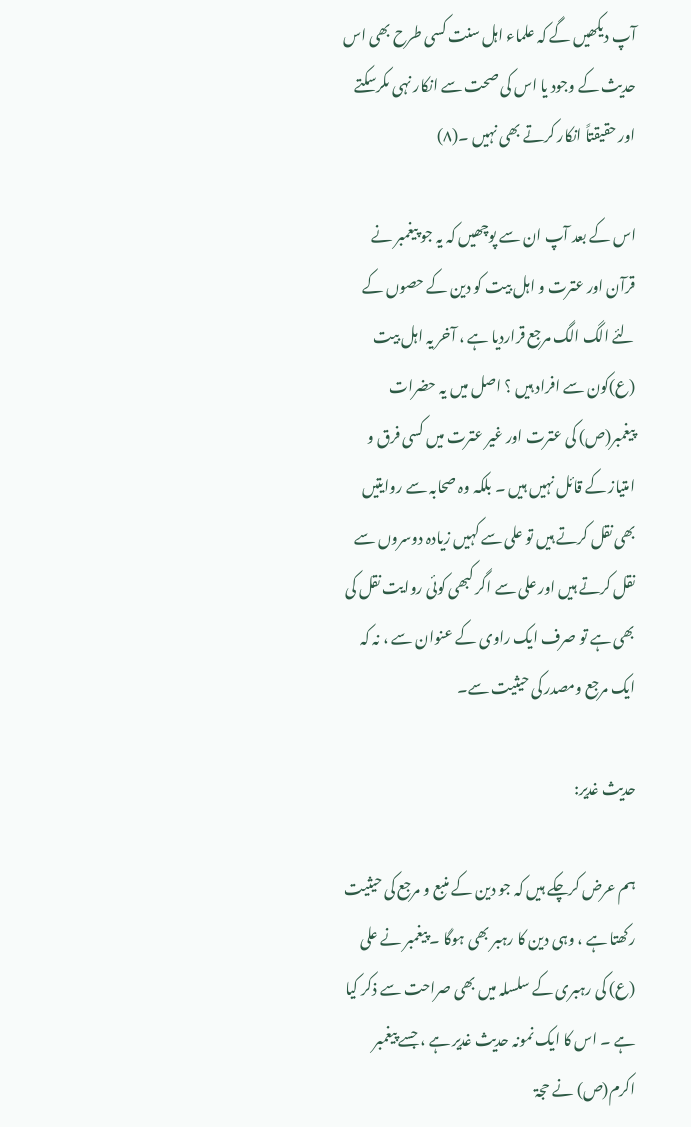آپ دیکھیں گے کہ علماء اہل سنت کسی طرح بھی اس حدیث کے وجود یا اس کی صحت سے انکار نہی ںکرسکتے اور حقیقتاً انکار کرتے بھی نہیں ۔(۸)

اس کے بعد آپ ان سے پوچھیں کہ یہ جو پیغمبر نے قرآن اور عترت و اہل بیت کو دین کے حصوں کے لئے الگ الگ مرجع قراردیا ہے ، آخر یہ اہل بیت (ع)کون سے افراد ہیں ؟ اصل میں یہ حضرات پیغمبر(ص) کی عترت اور غیر عترت میں کسی فرق و امتیاز کے قائل نہیں ہیں ۔ بلکہ وہ صحابہ سے روایتیں بھی نقل کرتے ہیں تو علی سے کہیں زیادہ دوسروں سے نقل کرتے ہیں اور علی سے اگر کبھی کوئی روایت نقل کی بھی ہے تو صرف ایک راوی کے عنوان سے ، نہ کہ ایک مرجع ومصدر کی حیثیت سے۔

حدیث غدیر:

ہم عرض کرچکے ہیں کہ جو دین کے منبع و مرجع کی حیثیت رکھتا ہے ، وہی دین کا رہبر بھی ہوگا ۔ پیغمبر نے علی (ع) کی رہبری کے سلسلہ میں بھی صراحت سے ذکر کیا ہے ۔ اس کا ایک نمونہ حدیث غدیر ہے ، جسے پیغمبر اکرم(ص) نے حجۃ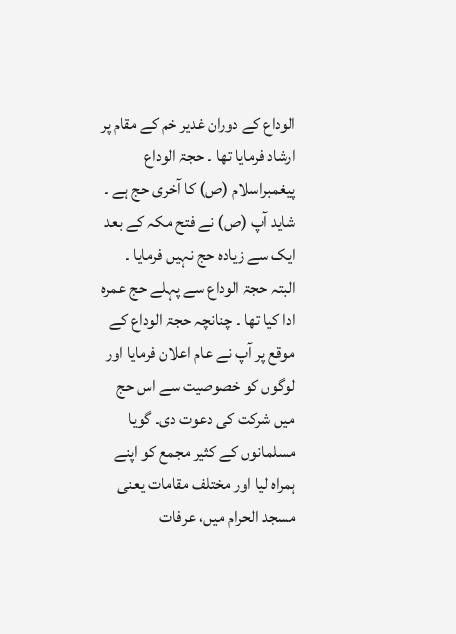الوداع کے دوران غدیر خم کے مقام پر ارشاد فرمایا تھا ۔ حجۃ الوداع پیغمبراسلام (ص) کا آخری حج ہے ۔ شاید آپ (ص) نے فتح مکہ کے بعد ایک سے زیادہ حج نہیں فرمایا ۔ البتہ حجۃ الوداع سے پہلے حج عمرہ ادا کیا تھا ۔ چنانچہ حجۃ الوداع کے موقع پر آپ نے عام اعلان فرمایا اور لوگوں کو خصوصیت سے اس حج میں شرکت کی دعوت دی۔ گویا مسلمانوں کے کثیر مجمع کو اپنے ہمراہ لیا اور مختلف مقامات یعنی مسجد الحرام میں، عرفات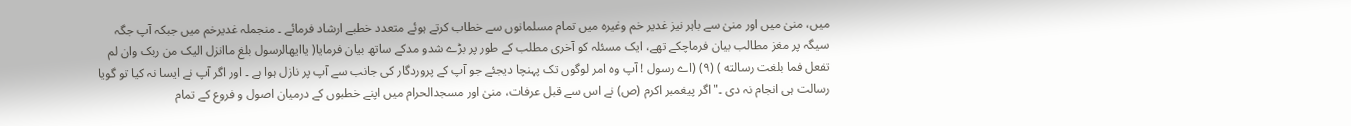میں، منیٰ میں اور منیٰ سے باہر نیز غدیر خم وغیرہ میں تمام مسلمانوں سے خطاب کرتے ہوئے متعدد خطبے ارشاد فرمائے ۔ منجملہ غدیرخم میں جبکہ آپ جگہ سیگہ پر مغز مطالب بیان فرماچکے تھے، ایک مسئلہ کو آخری مطلب کے طور پر بڑے شدو مدکے ساتھ بیان فرمایا( یاایهالرسول بلغ ماانزل الیک من ربک وان لم تفعل فما بلغت رسالته ) (۹) (اے رسول ! آپ وہ امر لوگوں تک پہنچا دیجئے جو آپ کے پروردگار کی جانب سے آپ پر نازل ہوا ہے ۔ اور اگر آپ نے ایسا نہ کیا تو گویا رسالت ہی انجام نہ دی ۔"اگر پیغمبر اکرم (ص) نے اس سے قبل عرفات، منیٰ اور مسجدالحرام میں اپنے خطبوں کے درمیان اصول و فروع کے تمام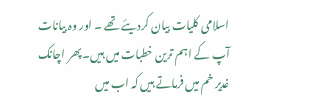اسلامی کلیات بیان کردیئے تھے ۔ اور وہ بیانات آپ کے اہم ترین خطبات میں ہیں۔ پھر اچانک غدیر خم میں فرماتے ہیں کہ اب میں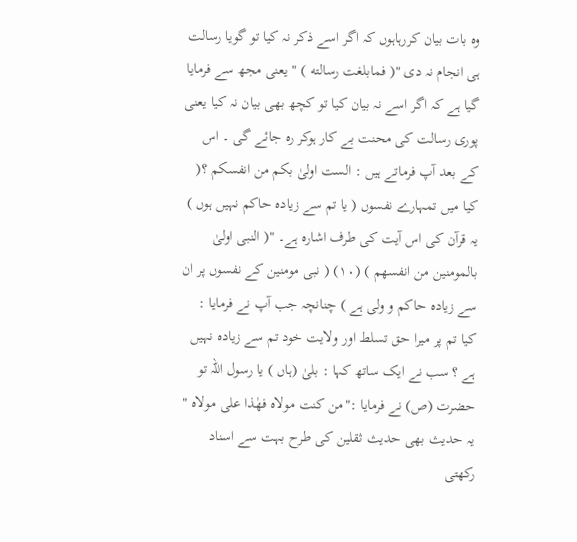وہ بات بیان کررہاہوں کہ اگر اسے ذکر نہ کیا تو گویا رسالت ہی انجام نہ دی "( فمابلغت رسالته ) " یعنی مجھ سے فرمایا گیا ہے کہ اگر اسے نہ بیان کیا تو کچھ بھی بیان نہ کیا یعنی پوری رسالت کی محنت بے کار ہوکر رہ جائے گی ۔ اس کے بعد آپ فرماتے ہیں : الست اولیٰ بکم من انفسکم ؟( کیا میں تمہارے نفسوں ( یا تم سے زیادہ حاکم نہیں ہوں ) یہ قرآن کی اس آیت کی طرف اشارہ ہے۔ "( النبی اولیٰ بالمومنین من انفسهم ) (۱۰) ( نبی مومنین کے نفسوں پر ان سے زیادہ حاکم و ولی ہے ) چنانچہ جب آپ نے فرمایا : کیا تم پر میرا حق تسلط اور ولایت خود تم سے زیادہ نہیں ہے ؟ سب نے ایک ساتھ کہا : بلیٰ (ہاں ) یا رسول اللہ تو حضرت (ص) نے فرمایا :"من کنت مولاه فهٰذا علی مولاه " یہ حدیث بھی حدیث ثقلین کی طرح بہت سے اسناد رکھتی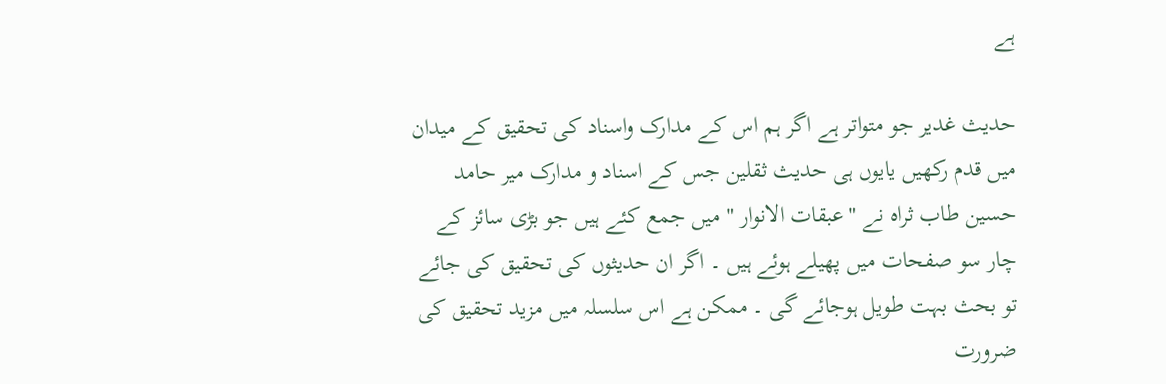ہے

حدیث غدیر جو متواتر ہے اگر ہم اس کے مدارک واسناد کی تحقیق کے میدان میں قدم رکھیں یایوں ہی حدیث ثقلین جس کے اسناد و مدارک میر حامد حسین طاب ثراہ نے "عبقات الانوار " میں جمع کئے ہیں جو بڑی سائز کے چار سو صفحات میں پھیلے ہوئے ہیں ۔ اگر ان حدیثوں کی تحقیق کی جائے تو بحث بہت طویل ہوجائے گی ۔ ممکن ہے اس سلسلہ میں مزید تحقیق کی ضرورت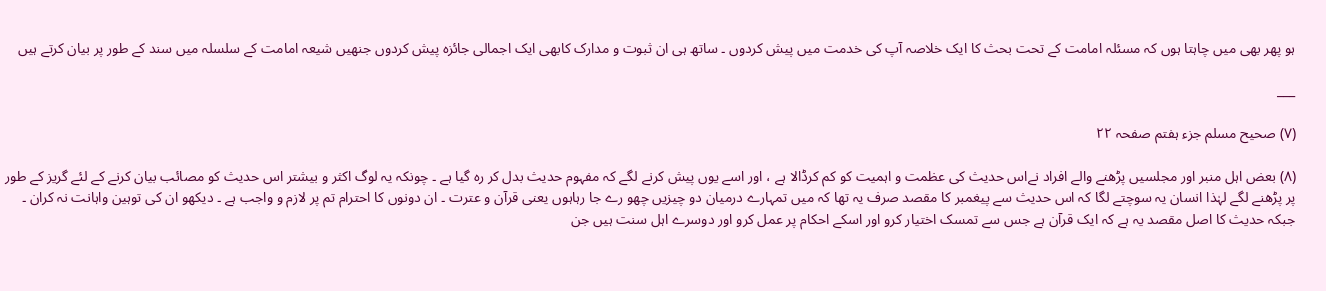ہو پھر بھی میں چاہتا ہوں کہ مسئلہ امامت کے تحت بحث کا ایک خلاصہ آپ کی خدمت میں پیش کردوں ۔ ساتھ ہی ان ثبوت و مدارک کابھی ایک اجمالی جائزہ پیش کردوں جنھیں شیعہ امامت کے سلسلہ میں سند کے طور پر بیان کرتے ہیں

___

(۷) صحیح مسلم جزء ہفتم صفحہ ۲۲

(۸) بعض اہل منبر اور مجلسیں پڑھنے والے افراد نےاس حدیث کی عظمت و اہمیت کو کم کرڈالا ہے ، اور اسے یوں پیش کرنے لگے کہ مفہوم حدیث بدل کر رہ گیا ہے ۔ چونکہ یہ لوگ اکثر و بیشتر اس حدیث کو مصائب بیان کرنے کے لئے گریز کے طور پر پڑھنے لگے لہٰذا انسان یہ سوچتے لگا کہ اس حدیث سے پیغمبر کا مقصد صرف یہ تھا کہ میں تمہارے درمیان دو چیزیں چھو رے جا رہاہوں یعنی قرآن و عترت ۔ ان دونوں کا احترام تم پر لازم و واجب ہے ۔ دیکھو ان کی توہین واہانت نہ کران ۔ جبکہ حدیث کا اصل مقصد یہ ہے کہ ایک قرآن ہے جس سے تمسک اختیار کرو اور اسکے احکام پر عمل کرو اور دوسرے اہل سنت ہیں جن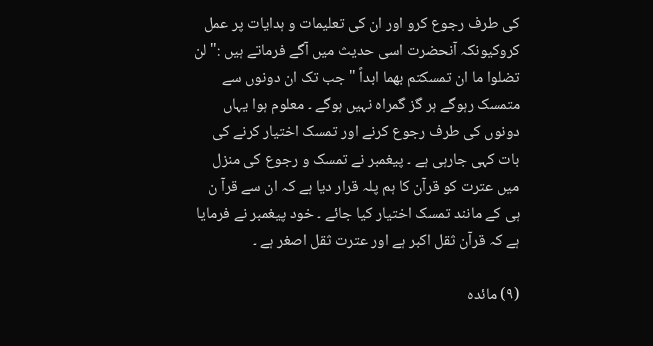کی طرف رجوع کرو اور ان کی تعلیمات و ہدایات پر عمل کروکیونکہ آنحضرت اسی حدیث میں آگے فرماتے ہیں :"لن تضلوا ما ان تمسکتم بهما ابداً " جب تک ان دونوں سے متمسک رہوگے ہر گز گمراہ نہیں ہوگے ۔ معلوم ہوا یہاں دونوں کی طرف رجوع کرنے اور تمسک اختیار کرنے کی بات کہی جارہی ہے ۔ پیغمبر نے تمسک و رجوع کی منزل میں عترت کو قرآن کا ہم پلہ قرار دیا ہے کہ ان سے قرآ ن ہی کے مانند تمسک اختیار کیا جائے ۔ خود پیغمبر نے فرمایا ہے کہ قرآن ثقل اکبر ہے اور عترت ثقل اصغر ہے ۔

(۹) مائدہ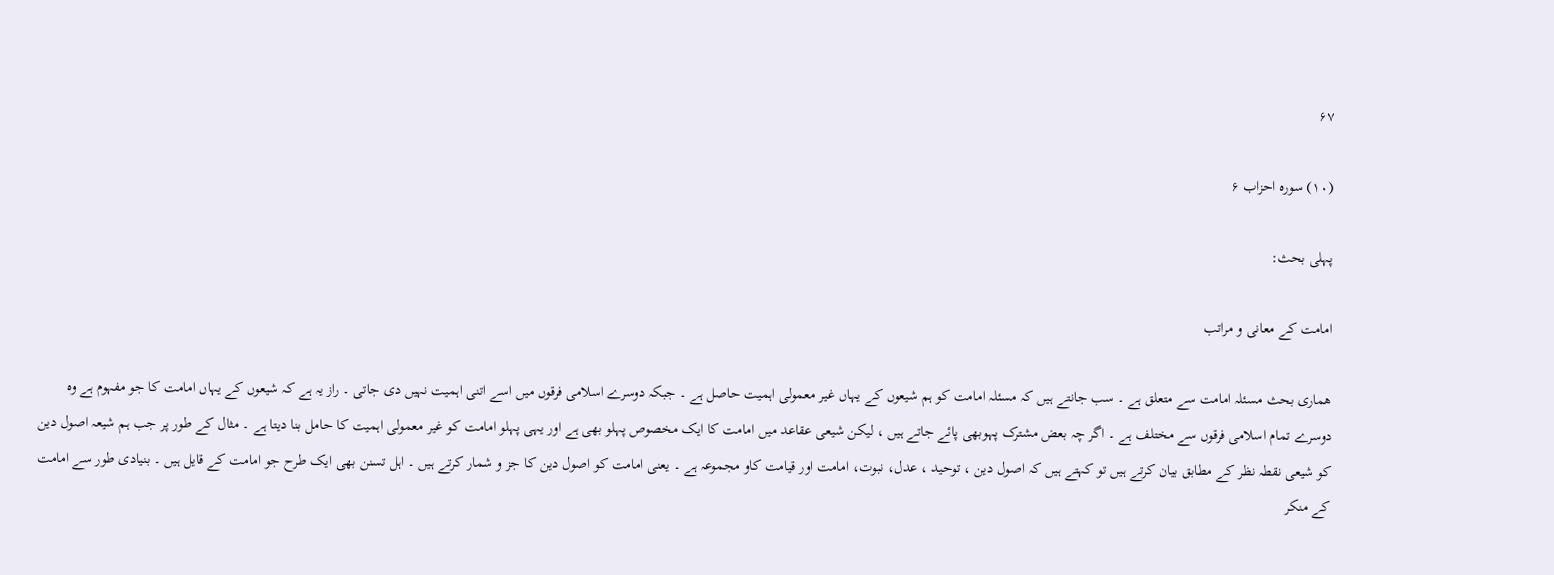۶۷

(۱۰) سورہ احزاب ۶

پہلی بحث:

امامت کے معانی و مراتب

ھماری بحث مسئلہ امامت سے متعلق ہے ۔ سب جانتے ہیں کہ مسئلہ امامت کو ہم شیعوں کے یہاں غیر معمولی اہمیت حاصل ہے ۔ جبکہ دوسرے اسلامی فرقوں میں اسے اتنی اہمیت نہیں دی جاتی ۔ راز یہ ہے کہ شیعوں کے یہاں امامت کا جو مفہوم ہے وہ دوسرے تمام اسلامی فرقوں سے مختلف ہے ۔ اگر چہ بعض مشترک پہوبھی پائے جاتے ہیں ، لیکن شیعی عقاعد میں امامت کا ایک مخصوص پہلو بھی ہے اور یہی پہلو امامت کو غیر معمولی اہمیت کا حامل بنا دیتا ہے ۔ مثال کے طور پر جب ہم شیعہ اصول دین کو شیعی نقطہ نظر کے مطابق بیان کرتے ہیں تو کہتے ہیں کہ اصول دین ، توحید ، عدل، نبوت، امامت اور قیامت کاو مجموعہ ہے ۔ یعنی امامت کو اصول دین کا جز و شمار کرتے ہیں ۔ اہل تسنن بھی ایک طرح جو امامت کے قایل ہیں ۔ بنیادی طور سے امامت کے منکر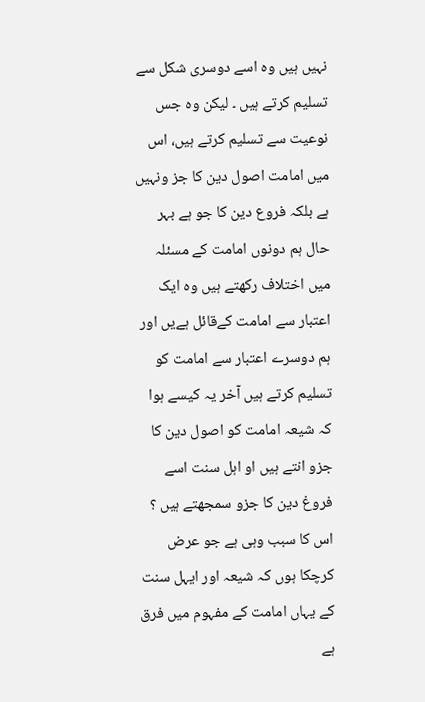نہیں ہیں وہ اسے دوسری شکل سے تسلیم کرتے ہیں ۔ لیکن وہ جس نوعیت سے تسلیم کرتے ہیں، اس میں امامت اصول دین کا جز ونہیں ہے بلکہ فروع دین کا جو ہے بہر حال ہم دونوں امامت کے مسئلہ میں اختلاف رکھتے ہیں وہ ایک اعتبار سے امامت کےقائل ہےیں اور ہم دوسرے اعتبار سے امامت کو تسلیم کرتے ہیں آخر یہ کیسے ہوا کہ شیعہ امامت کو اصول دین کا جزو انتے ہیں او اہل سنت اسے فروغ دین کا جزو سمجھتے ہیں ؟ اس کا سبب وہی ہے جو عرض کرچکا ہوں کہ شیعہ اور ایہل سنت کے یہاں امامت کے مفہوم میں فرق ہے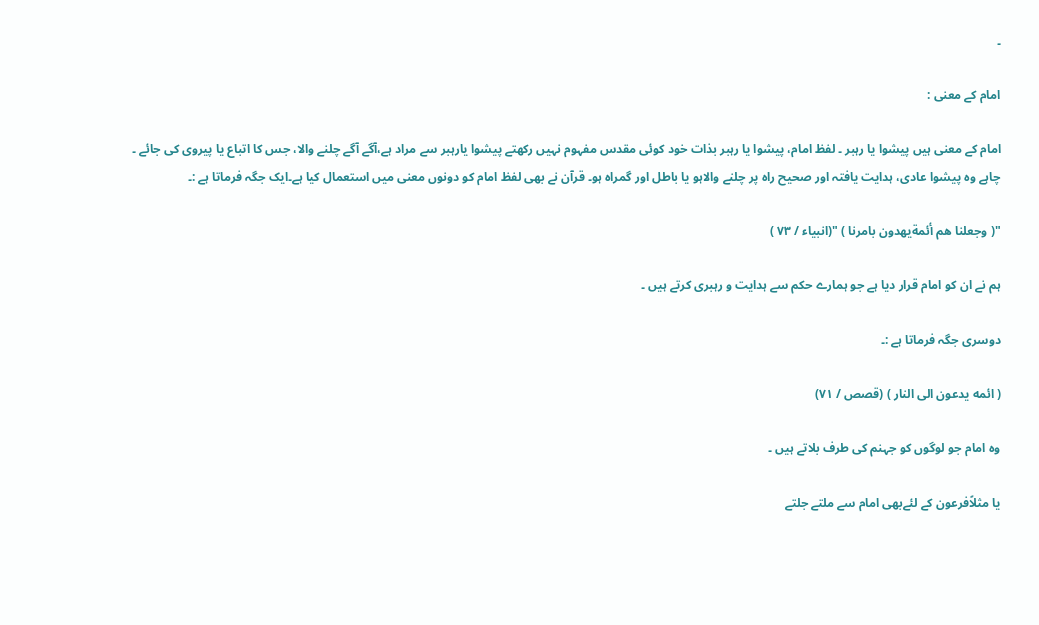۔

امام کے معنی :

امام کے معنی ہیں پیشوا یا رہبر ۔ لفظ امام، پیشوا یا رہبر بذات خود کوئی مقدس مفہوم نہیں رکھتے پیشوا یارہبر سے مراد ہے،آگے آگے چلنے والا، جس کا اتباع یا پیروی کی جائے ۔ چاہے وہ پیشوا عادی، ہدایت یافتہ اور صحیح راہ پر چلنے والاہو یا باطل اور گمراہ ہو۔ قرآن نے بھی لفظ امام کو دونوں معنی میں استعمال کیا ہے۔ایک جگہ فرماتا ہے :۔

"( وجعلنا هم أئمةیهدون بامرنا ) "(انبیاء / ۷۳ )

ہم نے ان کو امام قرار دیا ہے جو ہمارے حکم سے ہدایت و رہبری کرتے ہیں ۔

دوسری جگہ فرماتا ہے :۔

( ائمه یدعون الی النار ) (قصص / ۷۱)

وہ امام جو لوگوں کو جہنم کی طرف بلاتے ہیں ۔

یا مثلاًفرعون کے لئےبھی امام سے ملتے جلتے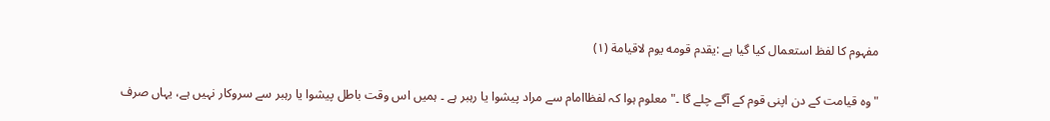مفہوم کا لفظ استعمال کیا گیا ہے :یقدم قومه یوم لاقیامة (۱)

"وہ قیامت کے دن اپنی قوم کے آگے چلے گا ۔" معلوم ہوا کہ لفظاامام سے مراد پیشوا یا رہبر ہے ۔ ہمیں اس وقت باطل پیشوا یا رہبر سے سروکار نہیں ہے، یہاں صرف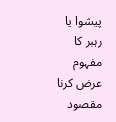پیشوا یا رہبر کا مفہوم عرض کرنا مقصود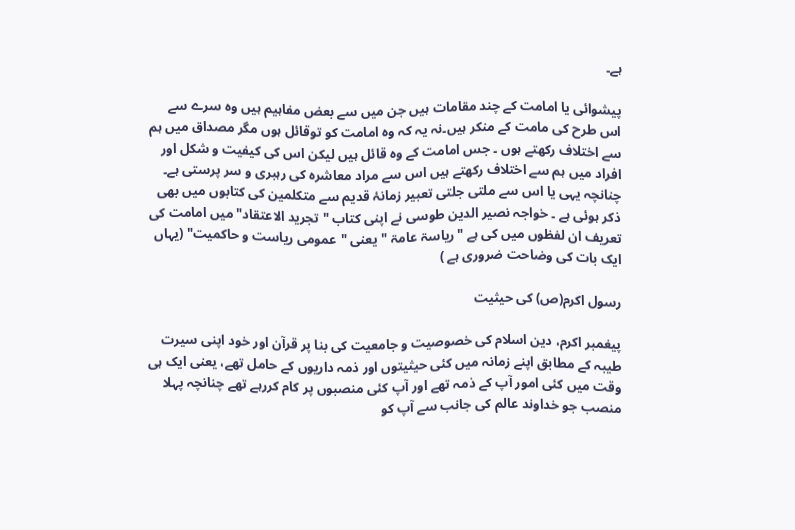ہے۔

پیشوائی یا امامت کے چند مقامات ہیں جن میں سے بعض مفاہیم ہیں وہ سرے سے اس طرح کی مامت کے منکر ہیں۔نہ یہ کہ وہ امامت کو توقائل ہوں مگر مصداق میں ہم سے اختلاف رکھتے ہوں ۔ جس امامت کے وہ قائل ہیں لیکن اس کی کیفیت و شکل اور افراد میں ہم سے اختلاف رکھتے ہیں اس سے مراد معاشرہ کی رہبری و سر پرستی ہے۔ چنانچہ یہی یا اس سے ملتی جلتی تعبیر زمانۂ قدیم سے متکلمین کی کتابوں میں بھی ذکر ہوئی ہے ۔ خواجہ نصیر الدین طوسی نے اپنی کتاب "تجرید الاعتقاد" میں امامت کی تعریف ان لفظوں میں کی ہے "ریاسۃ عامۃ "یعنی "عمومی ریاست و حاکمیت" (یہاں ایک بات کی وضاحت ضروری ہے )

رسول اکرم(ص) کی حیثیت

پیغمبر اکرم، دین اسلام کی خصوصیت و جامعیت کی بنا پر قرآن اور خود اپنی سیرت طیبہ کے مطابق اپنے زمانہ میں کئی حیثیتوں اور ذمہ داریوں کے حامل تھے، یعنی ایک ہی وقت میں کئی امور آپ کے ذمہ تھے اور آپ کئی منصبوں پر کام کررہے تھے چنانچہ پہلا منصب جو خداوند عالم کی جانب سے آپ کو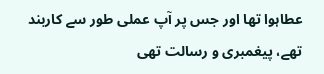عطاہوا تھا اور جس پر آپ عملی طور سے کاربند تھے، پیغمبری و رسالت تھی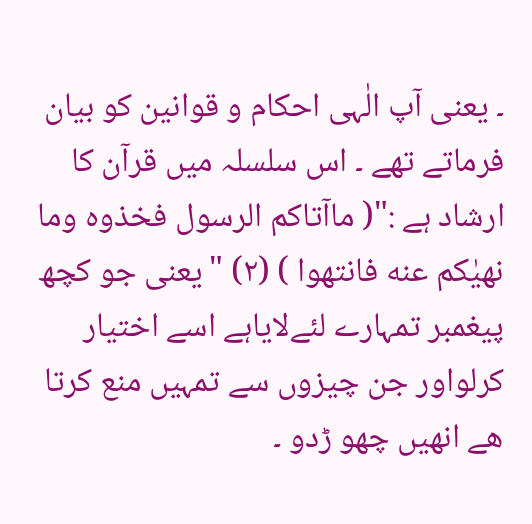۔ یعنی آپ الٰہی احکام و قوانین کو بیان فرماتے تھے ۔ اس سلسلہ میں قرآن کا ارشاد ہے :"( ماآتاکم الرسول فخذوه وما نهیٰکم عنه فانتهوا ) (۲) "یعنی جو کچھ پیغمبر تمہارے لئےلایاہے اسے اختیار کرلواور جن چیزوں سے تمہیں منع کرتا ھے انھیں چھو ڑدو ۔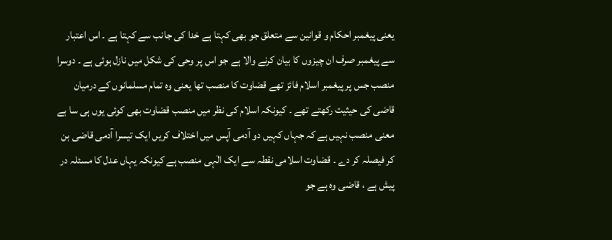یعنی پیغمبر احکام و قوانین سے متعلق جو بھی کہتا ہے خدا کی جانب سے کہتا ہے ۔ اس اعتبار سے پیغمبر صرف ان چیزوں کا بیان کرنے والا ہے جو اس پر وحی کی شکل میں نازل ہوئی ہے ۔ دوسرا منصب جس پر پیغمبر اسلام فائز تھے قضاوت کا منصب تھا یعنی وہ تمام مسلمانوں کے درمیان قاضی کی حیثیت رکھتے تھے ۔ کیونکہ اسلام کی نظر میں منصب قضاوت بھی کوئی یوں ہی سا بے معنی منصب نہیں ہے کہ جہاں کہیں دو آدمی آپس میں اختلاف کریں ایک تیسرا آدمی قاضی بن کر فیصلہ کر دے ۔ قضاوت اسلامی نقطہ سے ایک الٰہی منصب ہے کیونکہ یہاں عدل کا مسئلہ در پیش ہے ، قاضی وہ ہے جو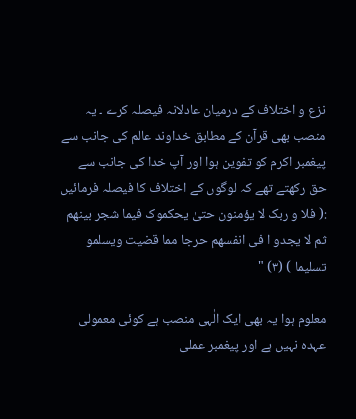نزع و اختلاف کے درمیان عادلانہ فیصلہ کرے ۔ یہ منصب بھی قرآن کے مطابق خداوند عالم کی جانب سے پیغمبر اکرم کو تفوین ہوا اور آپ خدا کی جانب سے حق رکھتے تھے کہ لوگوں کے اختلاف کا فیصلہ فرمائیں :( فلا و ربک لا یؤمنون حتیٰ یحکموک فیما شجر بینهم ثم لا یجدو ا فی انفسهم حرجا مما قضیت ویسلمو تسلیما ) (۳) "

معلوم ہوا یہ بھی ایک الٰہی منصب ہے کوئی معمولی عہدہ نہیں ہے اور پیغمبر عملی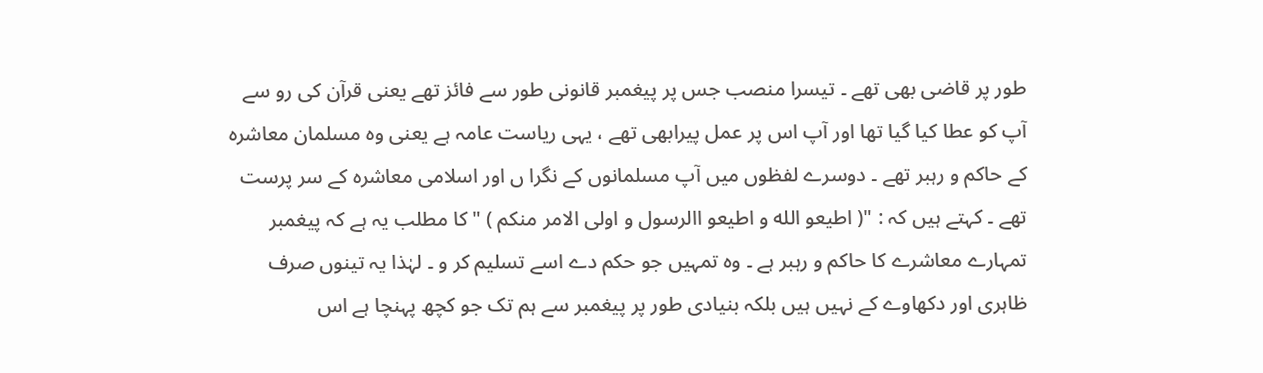طور پر قاضی بھی تھے ۔ تیسرا منصب جس پر پیغمبر قانونی طور سے فائز تھے یعنی قرآن کی رو سے آپ کو عطا کیا گیا تھا اور آپ اس پر عمل پیرابھی تھے ، یہی ریاست عامہ ہے یعنی وہ مسلمان معاشرہ کے حاکم و رہبر تھے ۔ دوسرے لفظوں میں آپ مسلمانوں کے نگرا ں اور اسلامی معاشرہ کے سر پرست تھے ۔ کہتے ہیں کہ : "( اطیعو الله و اطیعو االرسول و اولی الامر منکم ) "کا مطلب یہ ہے کہ پیغمبر تمہارے معاشرے کا حاکم و رہبر ہے ۔ وہ تمہیں جو حکم دے اسے تسلیم کر و ۔ لہٰذا یہ تینوں صرف ظاہری اور دکھاوے کے نہیں ہیں بلکہ بنیادی طور پر پیغمبر سے ہم تک جو کچھ پہنچا ہے اس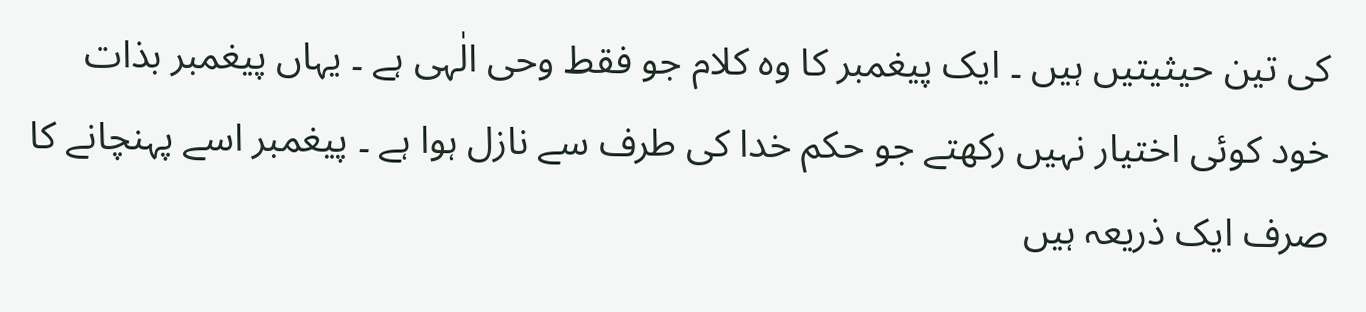کی تین حیثیتیں ہیں ۔ ایک پیغمبر کا وہ کلام جو فقط وحی الٰہی ہے ۔ یہاں پیغمبر بذات خود کوئی اختیار نہیں رکھتے جو حکم خدا کی طرف سے نازل ہوا ہے ۔ پیغمبر اسے پہنچانے کا صرف ایک ذریعہ ہیں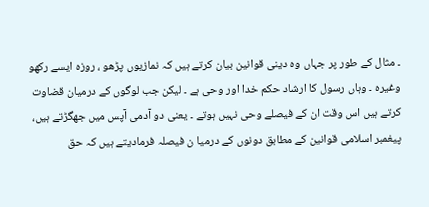۔ مثال کے طور پر جہاں وہ دینی قوانین بیان کرتے ہیں کہ نمازیوں پڑھو ، روزہ ایسے رکھو وغیرہ ۔ وہاں رسول کا ارشاد حکم خدا اور وحی ہے ۔ لیکن جب لوگوں کے درمیان قضاوت کرتے ہیں اس وقت ان کے فیصلے وحی نہیں ہوتے ۔ یعنی دو آدمی آپس میں جھگڑتے ہیں، پیغمبر اسلامی قوانین کے مطابق دونوں کے درمیا ن فیصلہ فرمادیتے ہیں کہ حق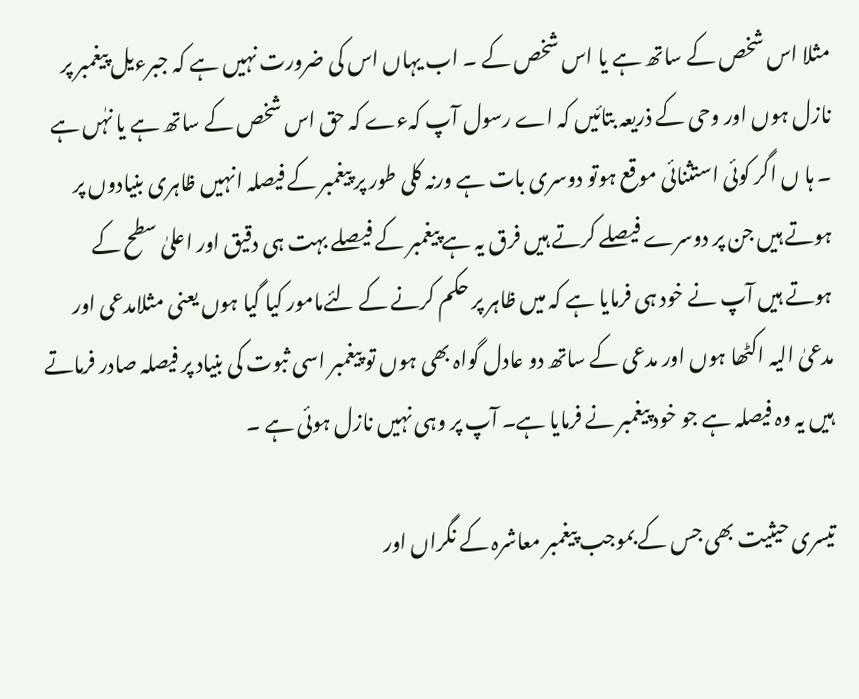مثلا اس شخص کے ساتھ ہے یا اس شخص کے ۔ اب یہاں اس کی ضرورت نہیں ہے کہ جبرءیل پیغمبر پر نازل ہوں اور وحی کے ذریعہ بتائیں کہ اے رسول آپ کہءے کہ حق اس شخص کے ساتھ ہے یا نہٰں ہے ۔ ہا ں اگر کوئی استثنائی موقع ہوتو دوسری بات ہے ورنہ کلی طور پر پیغمبر کے فیصلہ انہیں ظاہری بنیادوں پر ہوتے ہیں جن پر دوسرے فیصلے کرتے ہیں فرق یہ ہے پیغمبر کے فیصلے بہت ہی دقیق اور اعلیٰ سطح کے ہوتے ہیں آپ نے خود ہی فرمایا ہے کہ میں ظاہر پر حکم کرنے کے لئےمامور کیا گیا ہوں یعنی مثلامدعی اور مدعیٰ الیہ اکٹھا ہوں اور مدعی کے ساتھ دو عادل گواہ بھی ہوں تو پیغمبر اسی ثبوت کی بنیاد پر فیصلہ صادر فرماتے ہیں یہ وہ فیصلہ ہے جو خود پیغمبر نے فرمایا ہے۔ آپ پر وہی نہیں نازل ہوئی ہے ۔

تیسری حیثیت بھی جس کے بموجب پیغمبر معاشرہ کے نگراں اور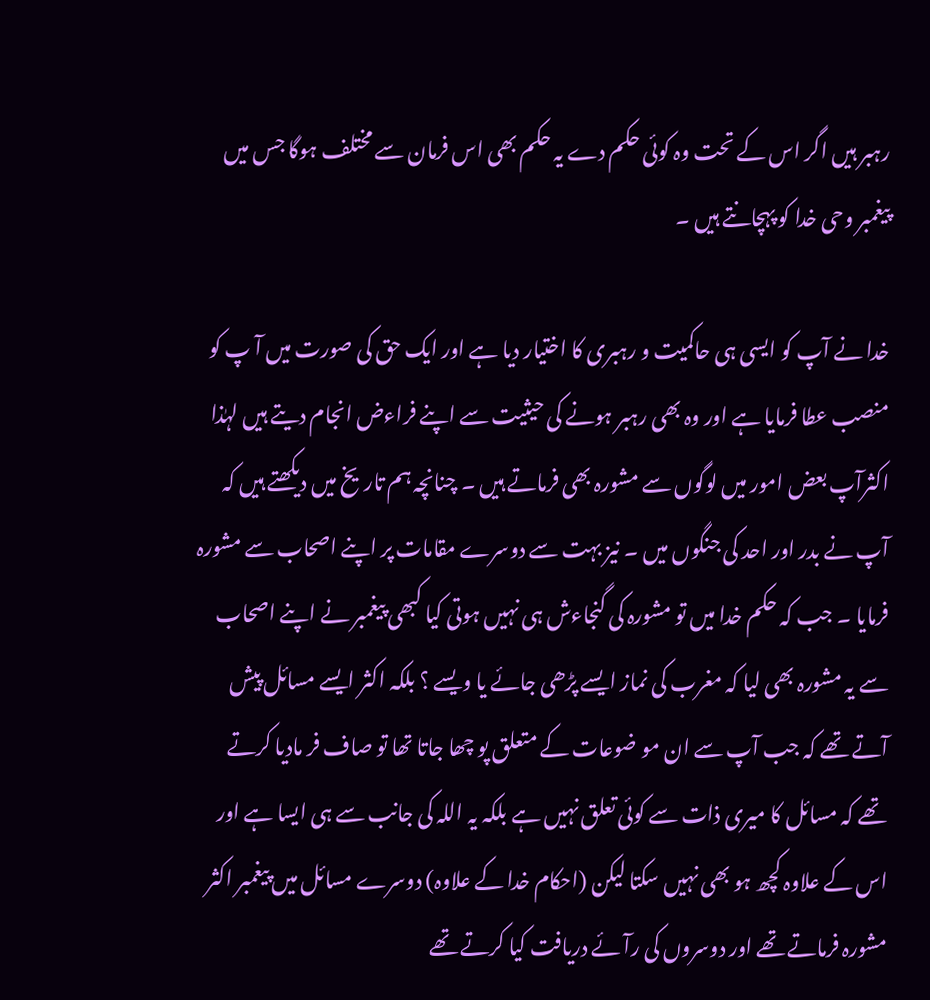رہبر ہیں اگر اس کے تحت وہ کوئی حکم دے یہ حکم بھی اس فرمان سے مختلف ہوگا جس میں پیغمبر وحی خدا کو پہچانتے ہیں ۔

خدا نے آپ کو ایسی ہی حاکمیت و رہبری کا اختیار دیا ہے اور ایک حق کی صورت میں آ پ کو منصب عطا فرمایا ہے اور وہ بھی رہبر ہونے کی حیثیت سے اپنے فراءض انجام دیتے ہیں لہٰذا اکثرآپ بعض امور میں لوگوں سے مشورہ بھی فرماتے ہیں ۔ چنانچہ ہم تاریخ میں دیکھتے ہیں کہ آپ نے بدر اور احد کی جنگوں میں ۔ نیز بہت سے دوسرے مقامات پر اپنے اصحاب سے مشورہ فرمایا ۔ جب کہ حکم خدا میں تو مشورہ کی گنجاءش ہی نہیں ہوتی کیا کبھی پیغمبر نے اپنے اصحاب سے یہ مشورہ بھی لیا کہ مغرب کی نماز ایسے پڑھی جائے یا ویسے ؟ بلکہ اکثر ایسے مسائل پیش آتے تھے کہ جب آپ سے ان مو ضوعات کے متعلق پو چھا جاتا تھا تو صاف فر مادیا کرتے تھے کہ مسائل کا میری ذات سے کوئی تعلق نہیں ہے بلکہ یہ اللہ کی جانب سے ہی ایسا ہے اور اس کے علاوہ کچھ ہو بھی نہیں سکتا لیکن (احکام خدا کے علاوہ) دوسرے مسائل میں پیغمبر اکثر مشورہ فرماتے تھے اور دوسروں کی رآئے دریافت کیا کرتے تھے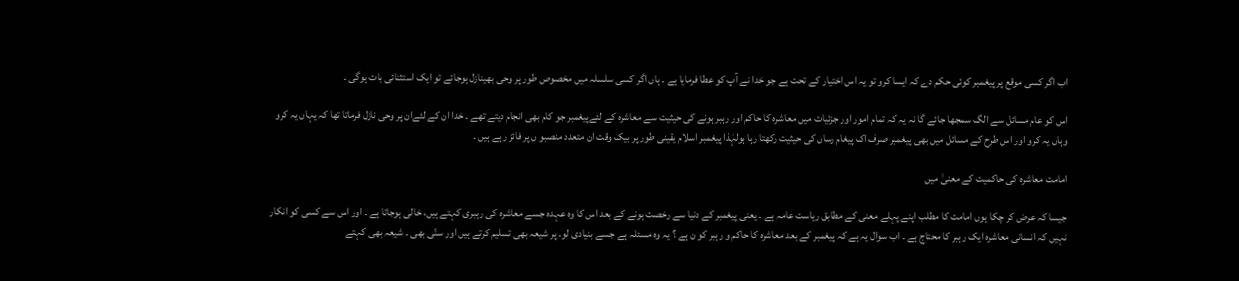اب اگر کسی موقع پر پیغمبر کوئی حکم دے کہ ایسا کرو تو یہ اس اختیار کے تحت ہے جو خدا نے آپ کو عطا فرمایا ہے ۔ ہاں اگر کسی سلسلہ میں مخصوص طور پر وحی بھینازل ہوجائے تو ایک استثنائی بات ہوگی ۔

اس کو عام مسائل سے الگ سمجھا جائے گا نہ یہ کہ تمام امور اور جزئیات میں معاشرہ کا حاکم اور رہبر ہونے کی حیثیت سے معاشرہ کے لئےپیغمبر جو کام بھی انجام دیتے تھے ۔ خدا ان کے لئےان پر وحی نازل فرماتا تھا کہ یہاں یہ کرو وہاں یہ کرو اور اس طرح کے مسائل میں بھی پیغمبر صرف اک پیغام رساں کی حیثیت رکھتا رہا ہولہٰذا پیغمبر اسلام یقینی طور پر بیک وقت ان متعدد منصبو ں پر فائز رہے ہیں ۔

امامت معاشرہ کی حاکمیت کے معنیٰ میں

جیسا کہ عرض کر چکا ہوں امامت کا مطلب اپنے پہلے معنی کے مطابق ریاست عامہ ہے ۔ یعنی پیغمبر کے دنیا سے رخصت ہونے کے بعد اس کا وہ عہدہ جسے معاشرہ کی رہبری کہتے ہیں، خالی ہوجاتا ہے ۔ اور اس سے کسی کو انکار نہیں کہ انسانی معاشرہ ایک رہبر کا محتاج ہے ۔ اب سوال یہ ہے کہ پیغمبر کے بعد معاشرہ کا حاکم و رہبر کو ن ہے ؟ یہ وہ مسئلہ ہے جسے بنیادی لو۔ پر شیعہ بھی تسلیم کرتے ہیں اور سنّی بھی ۔ شیعہ بھی کہتے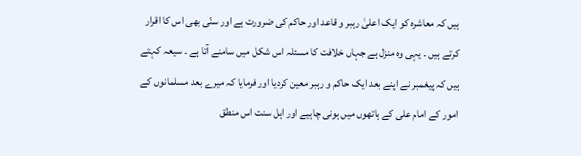ہیں کہ معاشرہ کو ایک اعلیٰ رہبر و قاعد اور حاکم کی ضرورت ہے اور سنّی بھی اس کا اقرار کرتے ہیں ۔ یہی وہ منزل ہے جہاں خلافت کا مسئلہ اس شکل میں سامنے آتا ہے ۔ سیعہ کہتے ہیں کہ پیغمبر نے اپنے بعد ایک حاکم و رہبر معین کردیا اور فرمایا کہ میرے بعد مسلمانوں کے امور کے امام علی کے ہاتھوں میں ہونی چاہیے اور اہل سنت اس منطق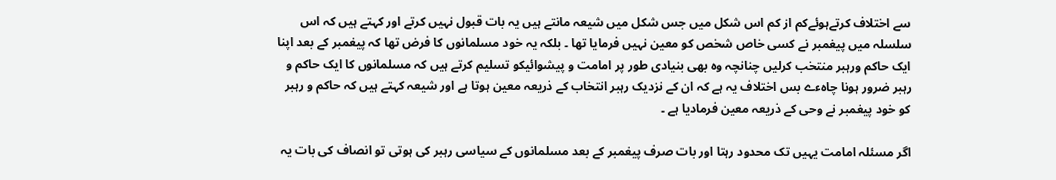سے اختلاف کرتےہوئےکم از کم اس شکل میں جس شکل میں شیعہ مانتے ہیں یہ بات قبول نہیں کرتے اور کہتے ہیں کہ اس سلسلہ میں پیغمبر نے کسی خاص شخص کو معین نہیں فرمایا تھا ۔ بلکہ یہ خود مسلمانوں کا فرض تھا کہ پیغمبر کے بعد اپنا ایک حاکم ورہبر منتخب کرلیں چنانچہ وہ بھی بنیادی طور پر امامت و پیشوائیکو تسلیم کرتے ہیں کہ مسلمانوں کا ایک حاکم و رہبر ضرور ہونا چاہءے بس اختلاف یہ ہے کہ ان کے نزدیک رہبر انتخاب کے ذریعہ معین ہوتا ہے اور شیعہ کہتے ہیں کہ حاکم و رہبر کو خود پیغمبر نے وحی کے ذریعہ معین فرمادیا ہے ۔

اگر مسئلہ امامت یہیں تک محدود رہتا اور بات صرف پیغمبر کے بعد مسلمانوں کے سیاسی رہبر کی ہوتی تو انصاف کی بات یہ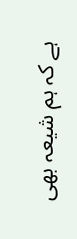ہے کہ ہم شیعہ بھی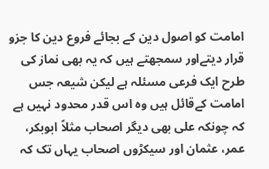امامت کو اصول دین کے بجائے فروع دین کا جزو قرار دیتےاور سمجھتے ہیں کہ یہ بھی نماز کی طرح ایک فرعی مسئلہ ہے لیکن شیعہ جس امامت کےقائل ہیں وہ اس قدر محدود نہیں ہے کہ چونکہ علی بھی دیگر اصحاب مثلاً ابوبکر، عمر، عثمان اور سیکڑوں اصحاب یہاں تک کہ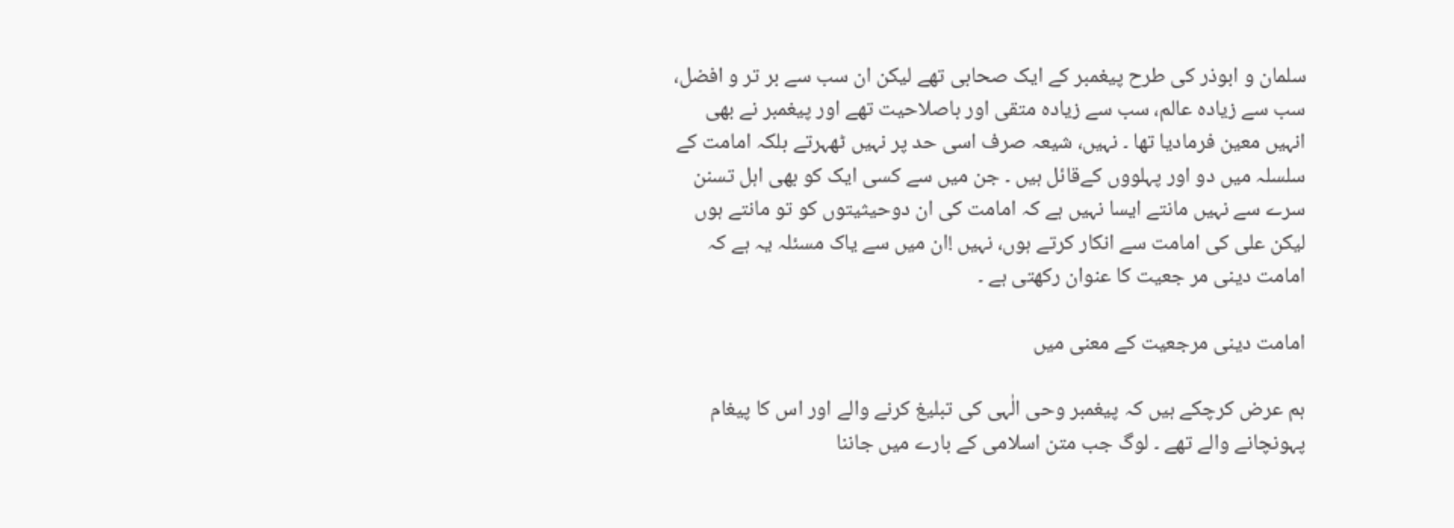سلمان و ابوذر کی طرح پیغمبر کے ایک صحابی تھے لیکن ان سب سے بر تر و افضل، سب سے زیادہ عالم، سب سے زیادہ متقی اور باصلاحیت تھے اور پیغمبر نے بھی انہیں معین فرمادیا تھا ۔ نہیں، شیعہ صرف اسی حد پر نہیں ٹھہرتے بلکہ امامت کے سلسلہ میں دو اور پہلووں کےقائل ہیں ۔ جن میں سے کسی ایک کو بھی اہل تسنن سرے سے نہیں مانتے ایسا نہیں ہے کہ امامت کی ان دوحیثیتوں کو تو مانتے ہوں لیکن علی کی امامت سے انکار کرتے ہوں، نہیں !ان میں سے یاک مسئلہ یہ ہے کہ امامت دینی مر جعیت کا عنوان رکھتی ہے ۔

امامت دینی مرجعیت کے معنی میں

ہم عرض کرچکے ہیں کہ پیغمبر وحی الٰہی کی تبلیغ کرنے والے اور اس کا پیغام پہونچانے والے تھے ۔ لوگ جب متن اسلامی کے بارے میں جاننا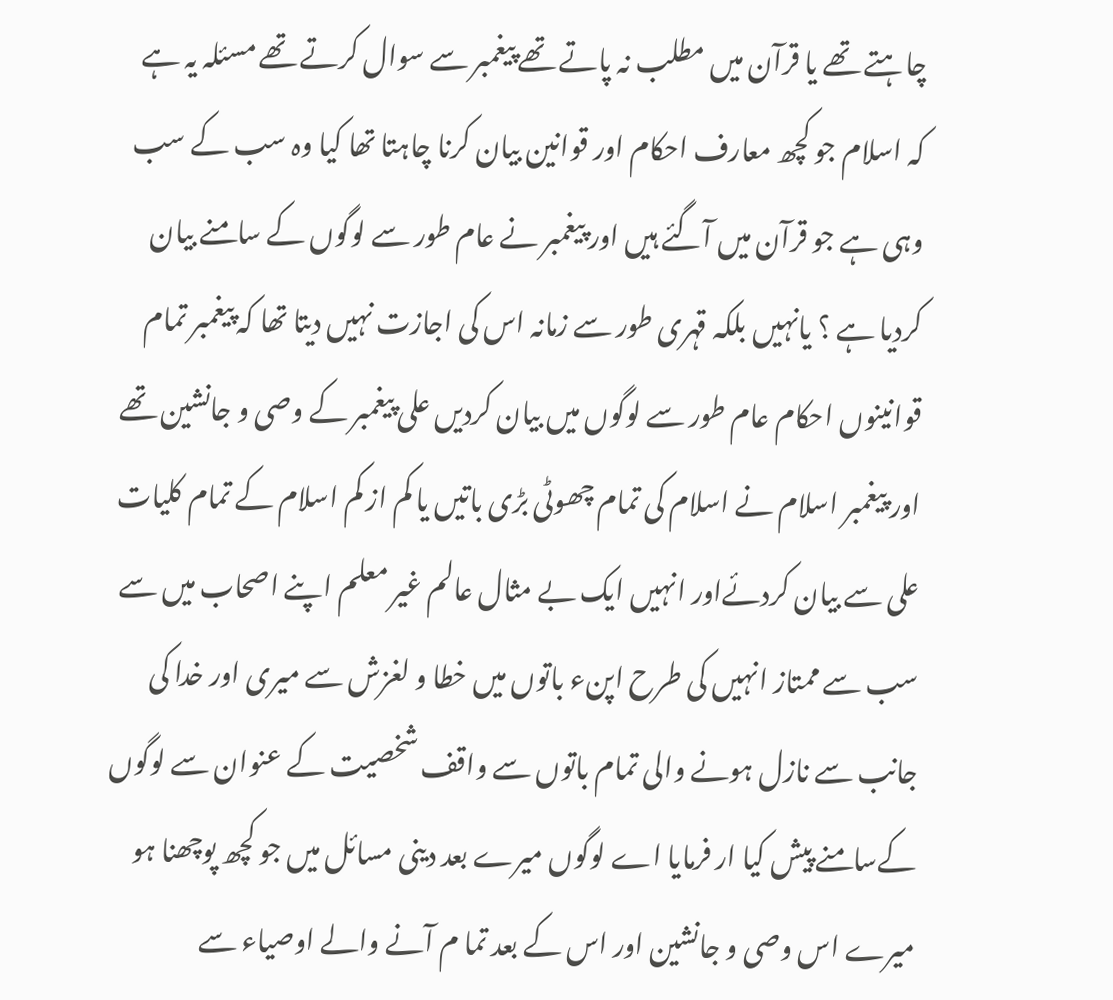چاہتے تھے یا قرآن میں مطلب نہ پاتے تھے پیغمبر سے سوال کرتے تھے مسئلہ یہ ہے کہ اسلام جو کچھ معارف احکام اور قوانین بیان کرنا چاہتا تھا کیا وہ سب کے سب وہی ہے جو قرآن میں آگئے ہیں اور پیغمبر نے عام طور سے لوگوں کے سامنے بیان کردیا ہے ؟ یانہیں بلکہ قہری طور سے زمانہ اس کی اجازت نہیں دیتا تھا کہ پیغمبر تمام قوانینوں احکام عام طور سے لوگوں میں بیان کردیں علی پیغمبر کے وصی و جانشین تھے اور پیغمبر اسلام نے اسلام کی تمام چھوٹی بڑی باتیں یا کم از کم اسلام کے تمام کلیات علی سے بیان کردئےاور انہیں ایک بے مثال عالم غیر معلم اپنے اصحاب میں سے سب سے ممتاز انہیں کی طرح اپنء باتوں میں خطا و لغزش سے میری اور خدا کی جانب سے نازل ہونے والی تمام باتوں سے واقف شخصیت کے عنوان سے لوگوں کےسامنے پیش کیا ار فرمایا اے لوگوں میرے بعد دینی مسائل میں جو کچھ پوچھنا ہو میرے اس وصی و جانشین اور اس کے بعد تما م آنے والے اوصیاء سے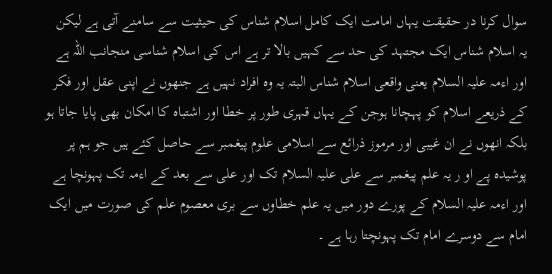سوال کرنا در حقیقت یہاں امامت ایک کامل اسلام شناس کی حیثیت سے سامنے آتی ہے لیکن یہ اسلام شناس ایک مجتہد کی حد سے کہیں بالا تر ہے اس کی اسلام شناسی منجانب اللہ ہے اور اءمہ علیہ السلام یعنی واقعی اسلام شناس البتہ یہ وہ افراد نہیں ہے جنھوں نے اپنی عقل اور فکر کے ذریعے اسلام کو پہچانا ہوجن کے یہاں قہری طور پر خطا اور اشتباہ کا امکان بھی پایا جاتا ہو بلکہ انھوں نے ان غیبی اور مرموز ذرائع سے اسلامی علوم پیغمبر سے حاصل کئے ہیں جو ہم پر پوشیدہ پے او ر یہ علم پیغمبر سے علی علیہ السلام تک اور علی سے بعد کے اءمہ تک پہونچا ہے اور اءمہ علیہ السلام کے پورے دور میں یہ علم خطاوں سے بری معصوم علم کی صورت میں ایک امام سے دوسرے امام تک پہونچتا رہا ہے ۔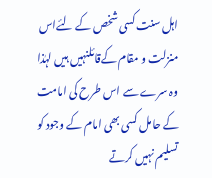اہل سنت کسی شخص کے لئےاس منزلت و مقام کےقائلنہیں ہیں لہٰذا وہ سرے سے اس طرح کی امامت کے حامل کسی بھی امام کے وجود کو تسلیم نہیں کرتے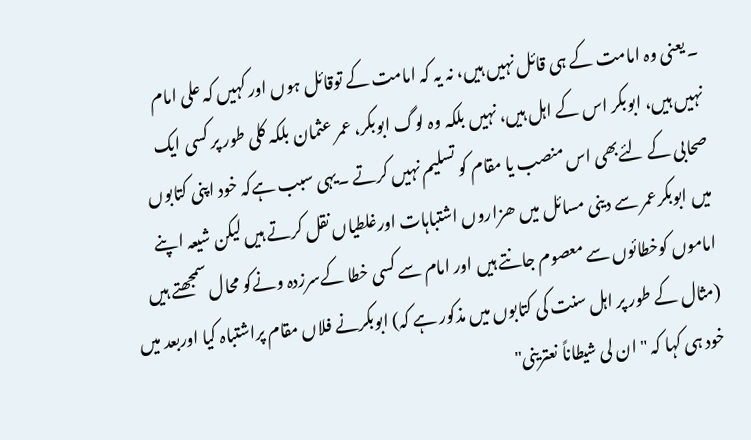۔ یعنی وہ امامت کے ہی قائل نہیں ہیں، نہ یہ کہ امامت کے توقائل ہوں اور کہیں کہ علی امام نہیں ہیں، ابوبکر اس کے اہل ہیں، نہیں بلکہ وہ لوگ ابوبکر، عمر عثمان بلکہ کلی طور پر کسی ایک صحابی کے لئےبھی اس منصب یا مقام کو تسلیم نہیں کرتے ۔یہی سبب ہےکہ خود اپنی کتابوں میں ابوبکرعمر سے دینی مسائل میں ھزاروں اشتباہات اورغلطیاں نقل کرتے ہیں لیکن شیعہ اپنے اماموں کوخطائوں سے معصوم جانتے ہیں اور امام سے کسی خطا کےسرزدہ ونےکو محال سمجھتے ہیں (مثال کے طور پر اہل سنت کی کتابوں میں مذکور ہے کہ) ابوبکرنے فلاں مقام پراشتباہ کیا اوربعد میں خود ہی کہا کہ "ان لی شیطاناً نعترینی"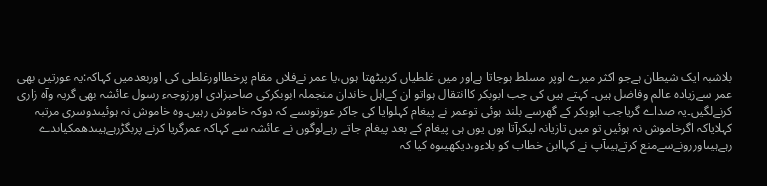بلاشبہ ایک شیطان ہےجو اکثر میرے اوپر مسلط ہوجاتا ہےاور میں غلطیاں کربیٹھتا ہوں،یا عمر نےفلاں مقام پرخطااورغلطی کی اوربعدمیں کہاکہ:یہ عورتیں بھی عمر سےزیادہ عالم وفاضل ہیں۔ کہتے ہیں کی جب ابوبکر کاانتقال ہواتو ان کےاہل خاندان منجملہ ابوبکرکی صاحبزادی اورزوجہء رسول عائشہ بھی گریہ وآہ زاری کرنےلگیں۔یہ صداے گریاجب ابوبکر کے گھرسے بلند ہوئی توعمر نے پیغام کہلوایا کی جاکر عورتوںسے کہ دوکہ خاموش رہیں۔وہ خاموش نہ ہوئیںدوسری مرتبہ کہلایاکہ اگرخاموش نہ ہوئیں تو میں تازیانہ لیکرآتا ہوں یوں ہی پیغام کے بعد پیغام جاتے رہےلوگوں نے عائشہ سے کہاکہ عمرگریا کرنے پربگڑرہےہیںدھمکیاںدے رہےہیںاوررونےسےمنع کرتےہیںآپ نے کہاابن خطاب کو بلاءو،دیکھیںوہ کیا کہ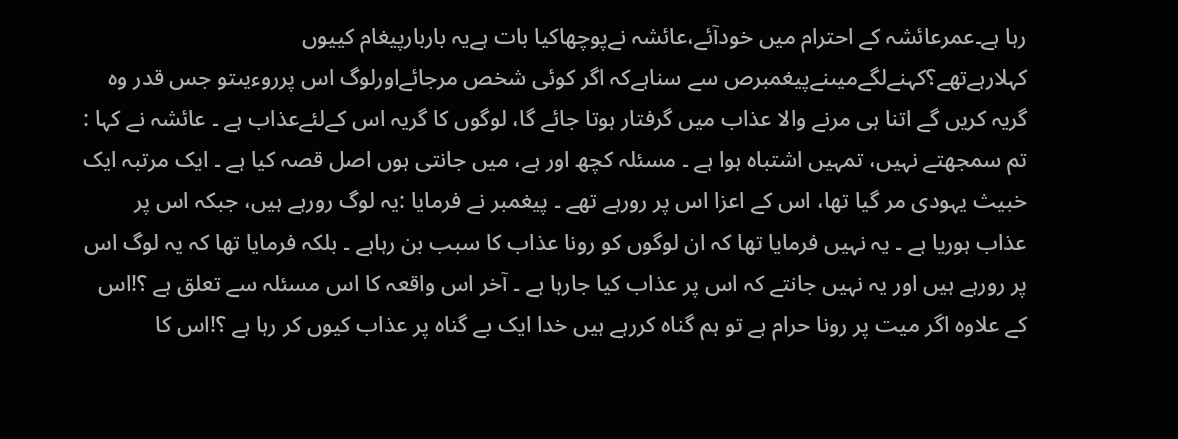رہا ہے۔عمرعائشہ کے احترام میں خودآئے،عائشہ نےپوچھاکیا بات ہےیہ باربارپیغام کییوں کہلارہےتھے؟کہنےلگےمیںنےپیغمبرص سے سناہےکہ اگر کوئی شخص مرجائےاورلوگ اس پرروءیںتو جس قدر وہ گریہ کریں گے اتنا ہی مرنے والا عذاب میں گرفتار ہوتا جائے گا، لوگوں کا گریہ اس کےلئےعذاب ہے ۔ عائشہ نے کہا : تم سمجھتے نہیں، تمہیں اشتباہ ہوا ہے ۔ مسئلہ کچھ اور ہے، میں جانتی ہوں اصل قصہ کیا ہے ۔ ایک مرتبہ ایک خبیث یہودی مر گیا تھا، اس کے اعزا اس پر رورہے تھے ۔ پیغمبر نے فرمایا :یہ لوگ رورہے ہیں، جبکہ اس پر عذاب ہوریا ہے ۔ یہ نہیں فرمایا تھا کہ ان لوگوں کو رونا عذاب کا سبب بن رہاہے ۔ بلکہ فرمایا تھا کہ یہ لوگ اس پر رورہے ہیں اور یہ نہیں جانتے کہ اس پر عذاب کیا جارہا ہے ۔ آخر اس واقعہ کا اس مسئلہ سے تعلق ہے ؟!اس کے علاوہ اگر میت پر رونا حرام ہے تو ہم گناہ کررہے ہیں خدا ایک بے گناہ پر عذاب کیوں کر رہا ہے ؟!اس کا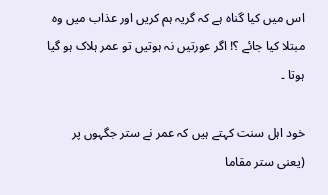اس میں کیا گناہ ہے کہ گریہ ہم کریں اور عذاب میں وہ مبتلا کیا جائے ؟! اگر عورتیں نہ ہوتیں تو عمر ہلاک ہو گیا ہوتا ۔

خود اہل سنت کہتے ہیں کہ عمر نے ستر جگہوں پر (یعنی ستر مقاما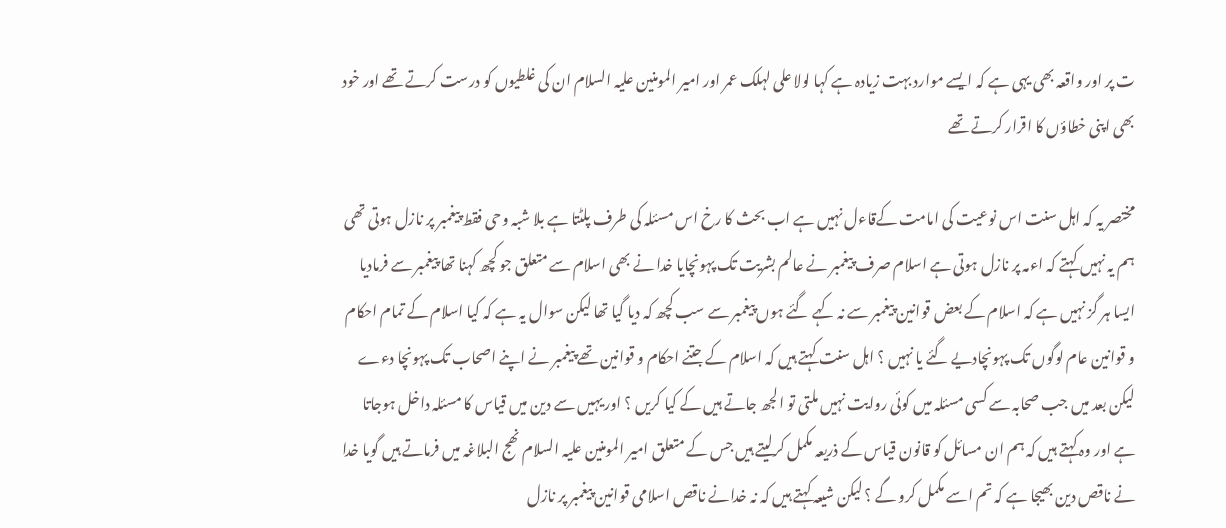ت پر اور واقعہ بھی یہی ہے کہ ایسے موارد بہت زیادہ ہے کہا لولا علی لہلک عمر اور امیر المومنین علیہ السلام ان کی غلطیوں کو درست کرتے تھے اور خود بھی اپنی خطاؤں کا اقرار کرتے تھے

مختصر یہ کہ اہل سنت اس نوعیت کی امامت کےقاءل نہیں ہے اب بحث کا رخ اس مسئلہ کی طرف پلٹتا ہے بلا شبہ وحی فقط پیغمبر پر نازل ہوتی تھی ہم یہ نہیں کہتے کہ اءمہ پر نازل ہوتی ہے اسلام صرف پیغمبر نے عالم بشریت تک پہونچایا خدا نے بھی اسلام سے متعلق جو کچھ کہنا تھا پیغمبر سے فرمادیا ایسا ہر گز نہیں ہے کہ اسلام کے بعض قوانین پیغمبر سے نہ کہے گئے ہوں پیغمبر سے سب کچھ کہ دیا گیا تھا لیکن سوال یہ ہے کہ کیا اسلام کے تمام احکام و قوانین عام لوگوں تک پہونچادیے گئے یا نہیں ؟ اہل سنت کہتے ہیں کہ اسلام کے جتنے احکام و قوانین تھے پیغمبر نے اپنے اصحاب تک پہونچا دءے لیکن بعد میں جب صحابہ سے کسی مسئلہ میں کوئی روایت نہیں ملتی تو الجھ جاتے ہیں کے کیا کریں ؟ اور یہیں سے دین میں قیاس کا مسئلہ داخل ہوجاتا ہے اور وہ کہتے ہیں کہ ہم ان مسائل کو قانون قیاس کے ذریعہ مکمل کرلیتے ہیں جس کے متعلق امیر المومنین علیہ السلام نھج البلاغہ میں فرماتے ہیں گویا خدا نے ناقص دین بھیجا ہے کہ تم اسے مکمل کرو گے ؟ لیکن شیعہ کہتے ہیں کہ نہ خدانے ناقص اسلامی قوانین پیغمبر پر نازل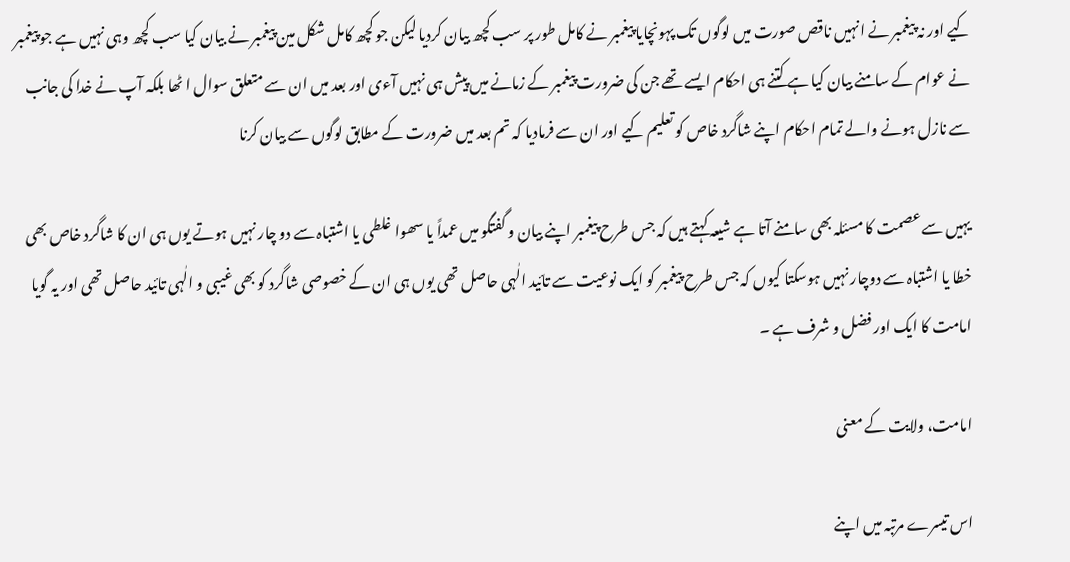کیے اور نہ پیغمبر نے انہیں ناقص صورت میں لوگوں تک پہونچایا پیغمبر نے کامل طور پر سب کچھ بیان کردیا لیکن جو کچھ کامل شکل مین پیغمبر نے بیان کیا سب کچھ وہی نہیں ہے جو پیغمبر نے عوام کے سامنے بیان کیا ہے کتنے ہی احکام ایسے تھے جن کی ضرورت پیغمبر کے زمانے میں پیش ہی نہیں آءی اور بعد میں ان سے متعلق سوال ا ٹھا بلکہ آپ نے خدا کی جانب سے نازل ہونے والے تمام احکام اپنے شاگرد خاص کو تعلیم کیے اور ان سے فرمادیا کہ تم بعد میں ضرورت کے مطابق لوگوں سے بیان کرنا

یہیں سے عصمت کا مسئلہ بھی سامنے آتا ہے شیعہ کہتے ہیں کہ جس طرح پیغمبر اپنے بیان و گفتگو میں عمداً یا سھوا غلطی یا اشتباہ سے دو چار نہیں ہوتے یوں ہی ان کا شاگرد خاص بھی خطا یا اشتباہ سے دوچار نہیں ہوسکتا کیوں کہ جس طرح پیغمبر کو ایک نوعیت سے تائید الٰہی حاصل تھی یوں ہی ان کے خصوصی شاگرد کو بھی غیبی و الٰہی تائید حاصل تھی اور یہ گویا امامت کا ایک اور فضل و شرف ہے ۔

امامت، ولایت کے معنی

اس تیسرے مرتبہ میں اپنے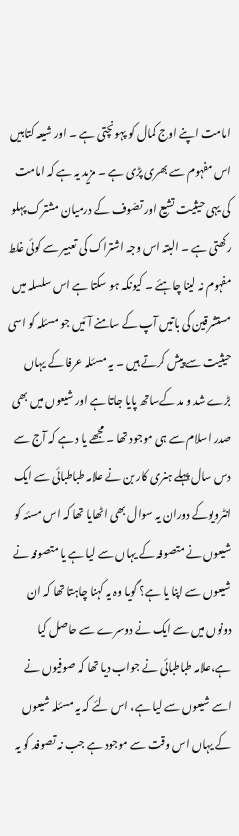امامت اپنے اوج کمال کو پہونچتی ہے ۔ اور شیعہ کتابیں اس مفہوم سے بھری پڑی ہے ۔ مزید یہ ہے کہ امامت کی یہی حیثیت تشیع اور تصّوف کے درمیان مشترک پہلو رکھتی ہے ۔ البتہ اس وجہ اشتراک کی تعبیر سے کوئی غلط مفہوم نہ لینا چاہئے ۔ کیونکہ ہو سکتا ہے اس سلسلہ میں مستشرقین کی باتیں آپ کے سامنے آئیں جو مسئلہ کو اسی حیثیت سے پیش کرتے ہیں ۔ یہ مسئلہ عرفا کے یہاں بڑے شد و مد کےساتھ پایا جاتا ہے اور شیعوں میں بھی صدر اسلام سے ہی موجود تھا ۔ مجھے یا د ہے کہ آج سے دس سال پہلے ہنری کار بن نے علامہ طباطبائی سے ایک انٹرویوکے دوران یہ سوال بھی اٹھایا تھا کہ اس مسئہ کو شیعوں نے متصوفہ کے یہاں سے لیا ہے یا متصوفہ نے شیعوں سے اپنا یا ہے؟ گویا وہ یہ کہنا چاہتا تھا کہ ان دونوں میں سے ایک نے دوسرے سے حاصل کیا ہے،علامہ طباطبائی نے جواب دیا تھا کہ صوفیوں نے اسے شیعوں سے لیا ہے، اس لئے کہ یہ مسئلہ شیعوں کے یہاں اس وقت سے موجود ہے جب نہ تصوفد کو یہ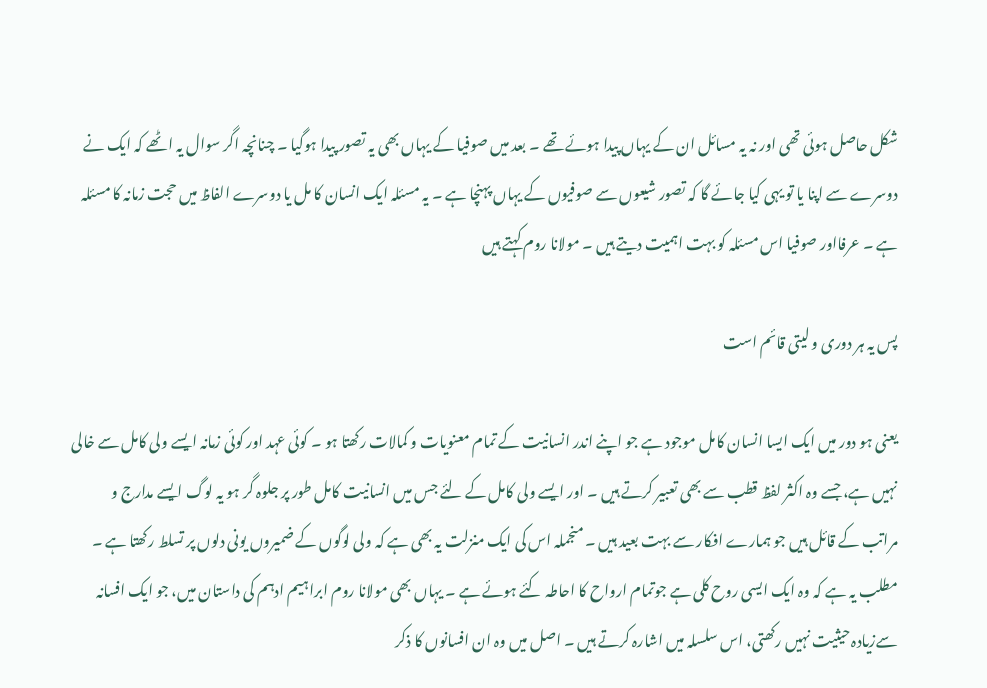شکل حاصل ہوئی تھی اور نہ یہ مسائل ان کے یہاں پیدا ہوئے تھے ۔ بعد میں صوفیا کے یہاں بھی یہ تصور پیدا ہوگیا ۔ چنانچہ اگر سوال یہ اٹھے کہ ایک نے دوسرے سے اپنا یا تو یہی کیا جائے گا کہ تصور شیعوں سے صوفیوں کے یہاں پہنچا ہے ۔ یہ مسئلہ ایک انسان کا مل یا دوسرے الفاظ میں حجت زمانہ کا مسئلہ ہے ۔ عرفااور صوفیا اس مسئلہ کو بہت اہمیت دیتے ہیں ۔ مولانا روم کہتے ہیں

پس یہ ہر دوری و لیتی قائم است

یعنی ہو دور میں ایک ایسا انسان کامل موجود ہے جو اپنے اندر انسانیت کے تمام معنویات و کمالات رکھتا ہو ۔ کوئی عہد اور کوئی زمانہ ایسے ولی کامل سے خالی نہیں ہے، جسے وہ اکثر لفظ قطب سے بھی تعبیر کرتے ہیں ۔ اور ایسے ولی کامل کے لئے جس میں انسانیت کامل طور پر جلوہ گر ہو یہ لوگ ایسے مدارج و مراتب کے قائل ہیں جو ہمارے افکار سے بہت بعید ہیں ۔ منجملہ اس کی ایک منزلت یہ بھی ہے کہ ولی لوگوں کے ضمیروں یونی دلوں پر تسلط رکھتا ہے ۔ مطلب یہ ہے کہ وہ ایک ایسی روح کلی ہے جوتمام ارواح کا احاطہ کئے ہوئے ہے ۔ یہاں بھی مولانا روم ابراہیم ادہم کی داستان میں، جو ایک افسانہ سےزیادہ حیثیت نہیں رکھتی، اس سلسلہ میں اشارہ کرتے ہیں ۔ اصل میں وہ ان افسانوں کا ذکر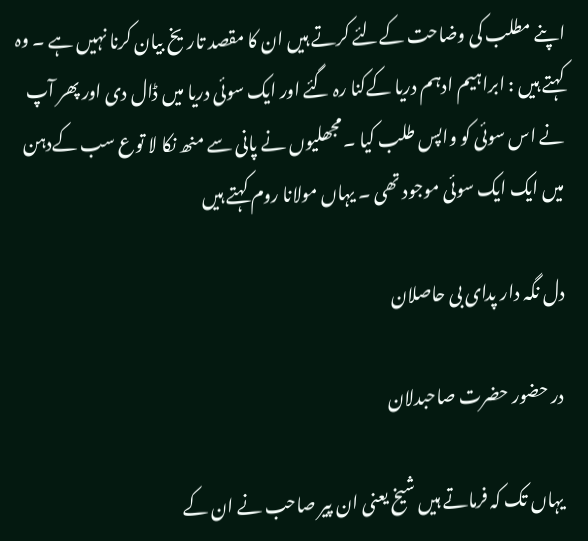اپنے مطلب کی وضاحت کےلئے کرتے ہیں ان کا مقصد تاریخ بیان کرنا نہیں ہے ۔ وہ کہتے ہیں : ابراہیم ادہم دریا کےکنا رہ گئے اور ایک سوئی دریا میں ڈال دی اور پھر آپ نے اس سوئی کو واپس طلب کیا ۔ مجھلیوں نے پانی سے منھ نکا لا توع سب کےدہن میں ایک ایک سوئی موجود تھی ۔ یہاں مولانا روم کہتے ہیں

دل نگہ دار پدای بی حاصلان

در حضور حضرت صاحبدلان

یہاں تک کہ فرماتے ہیں شیخ یعنی ان پیر صاحب نے ان کے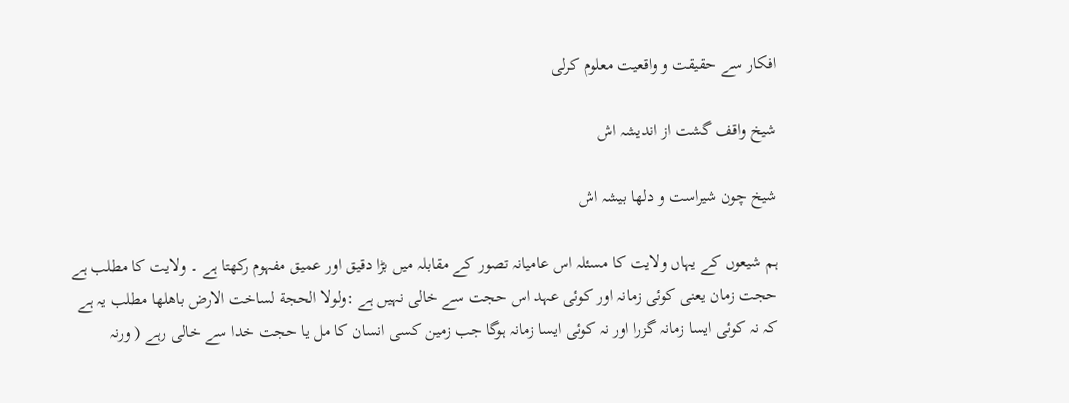افکار سے حقیقت و واقعیت معلوم کرلی

شیخ واقف گشت از اندیشہ اش

شیخ چون شیراست و دلھا بیشہ اش

ہم شیعوں کے یہاں ولایت کا مسئلہ اس عامیانہ تصور کے مقابلہ میں بڑا دقیق اور عمیق مفہوم رکھتا ہے ۔ ولایت کا مطلب ہے حجت زمان یعنی کوئی زمانہ اور کوئی عہد اس حجت سے خالی نہیں ہے :ولولا الحجة لساخت الارض باهلها مطلب یہ ہے کہ نہ کوئی ایسا زمانہ گزرا اور نہ کوئی ایسا زمانہ ہوگا جب زمین کسی انسان کا مل یا حجت خدا سے خالی رہے ( ورنہ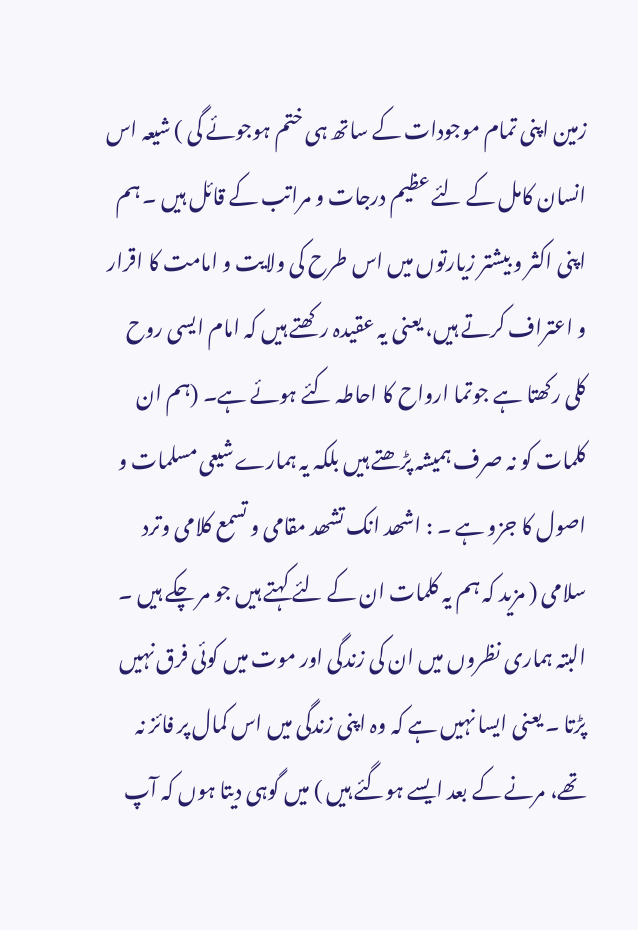زمین اپنی تمام موجودات کے ساتھ ہی ختم ہوجوئے گی ) شیعہ اس انسان کامل کے لئے عظیم درجات و مراتب کے قائل ہیں ۔ ہم اپنی اکثر و بیشتر زیارتوں میں اس طرح کی ولایت و امامت کا اقرار و اعتراف کرتے ہیں، یعنی یہ عقیدہ رکھتے ہیں کہ امام ایسی روح کلی رکھتا ہے جوتما ارواح کا احاطہ کئے ہوئے ہے۔ (ہم ان کلمات کو نہ صرف ہمیشہ پڑھتے ہیں بلکہ یہ ہمارے شیعی مسلمات و اصول کا جزو ہے ۔ : اشھد انک تشھد مقامی و تسمع کلامی وترد سلامی ( مزید کہ ہم یہ کلمات ان کے لئے کہتے ہیں جو مر چکے ہیں ۔ البتہ ہماری نظروں میں ان کی زندگی اور موت میں کوئی فرق نہیں پڑتا ۔ یعنی ایسا نہیں ہے کہ وہ اپنی زندگی میں اس کمال پر فائز نہ تھے، مرنے کے بعد ایسے ہوگئے ہیں ) میں گوہی دیتا ہوں کہ آپ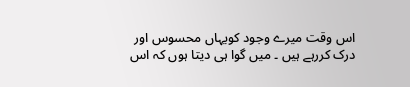اس وقت میرے وجود کویہاں محسوس اور درک کررہے ہیں ۔ میں گوا ہی دیتا ہوں کہ اس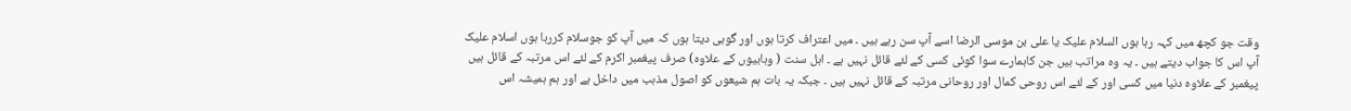وقت جو کچھ میں کہہ رہا ہوں السلام علیک یا علی بن موسی الرضا اسے آپ سن رہے ہیں ۔ میں اعتراف کرتا ہوں اور گوہی دیتا ہوں کہ میں آپ کو جوسلام کررہا ہوں اسلام علیک آپ اس کا جواب دیتے ہیں ۔ یہ وہ مراتب ہیں جن کاہمارے سوا کوئی کسی کے لئے قائل نہیں ہے ۔ اہل سنت ( وہابیوں کے علاوہ) صرف پیغمبر اکرم کے لئے اس مرتبہ کے قائل ہیں پیغمبر کے علاوہ دنیا میں کسی اور کے لئے اس روحی کمال اور روحانی مرتبہ کے قائل نہیں ہیں ۔ جبکہ یہ بات ہم شیعوں کو اصول مذہب میں داخل ہے اور ہم ہمیشہ اس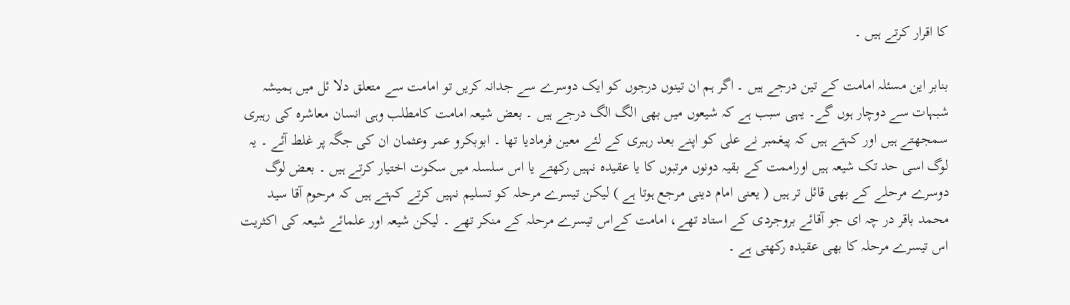کا اقرار کرتے ہیں ۔

بنابر این مسئلہ امامت کے تین درجے ہیں ۔ اگر ہم ان تینوں درجوں کو ایک دوسرے سے جدانہ کریں تو امامت سے متعلق دلا ئل میں ہمیشہ شبہات سے دوچار ہوں گے۔ یہی سبب ہے کہ شیعوں میں بھی الگ الگ درجے ہیں ۔ بعض شیعہ امامت کامطلب وہی انسان معاشرہ کی رہبری سمجھتے ہیں اور کہتے ہیں کہ پیغمبر نے علی کو اپنے بعد رہبری کے لئے معین فرمادیا تھا ۔ ابوبکرو عمر وعثمان ان کی جگہ پر غلط آئے ۔ یہ لوگ اسی حد تک شیعہ ہیں اوراممت کے بقیہ دونوں مرتبوں کا یا عقیدہ نہیں رکھتے یا اس سلسلہ میں سکوت اختیار کرتے ہیں ۔ بعض لوگ دوسرے مرحلے کے بھی قائل تر ہیں ( یعنی امام دینی مرجع ہوتا ہے ) لیکن تیسرے مرحلہ کو تسلیم نہیں کرتے کہتے ہیں کہ مرحوم آقا سید محمد باقر در چہ ای جو آقائے بروجردی کے استاد تھے، امامت کےاس تیسرے مرحلہ کے منکر تھے ۔ لیکن شیعہ اور علمائے شیعہ کی اکثریت اس تیسرے مرحلہ کا بھی عقیدہ رکھتی ہے ۔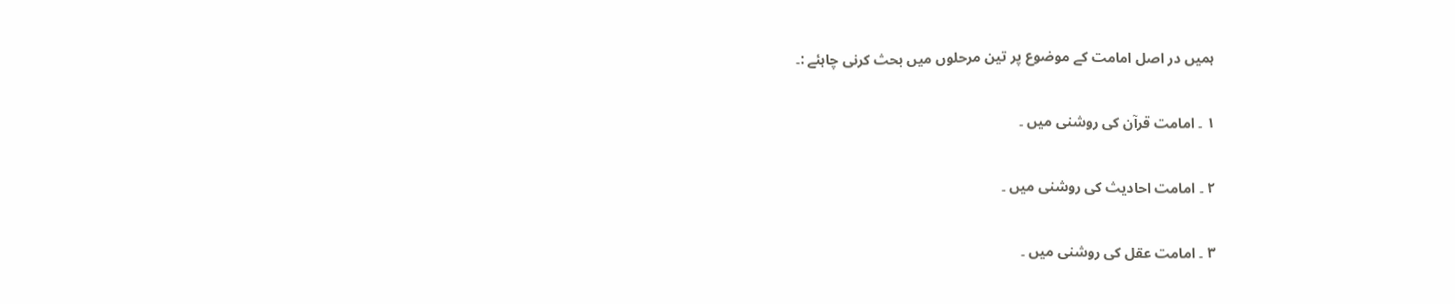ہمیں در اصل امامت کے موضوع پر تین مرحلوں میں بحث کرنی چاہئے :۔

۱ ۔ امامت قرآن کی روشنی میں ۔

۲ ۔ امامت احادیث کی روشنی میں ۔

۳ ۔ امامت عقل کی روشنی میں ۔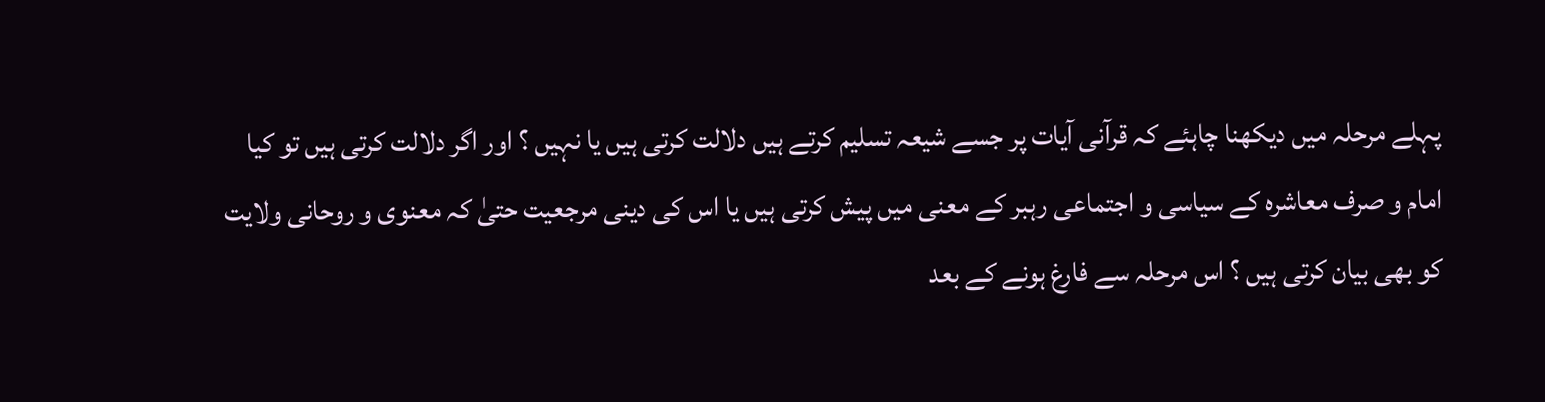پہلے مرحلہ میں دیکھنا چاہئے کہ قرآنی آیات پر جسے شیعہ تسلیم کرتے ہیں دلالت کرتی ہیں یا نہیں ؟ اور اگر دلالت کرتی ہیں تو کیا امام و صرف معاشرہ کے سیاسی و اجتماعی رہبر کے معنی میں پیش کرتی ہیں یا اس کی دینی مرجعیت حتیٰ کہ معنوی و روحانی ولایت کو بھی بیان کرتی ہیں ؟ اس مرحلہ سے فارغ ہونے کے بعد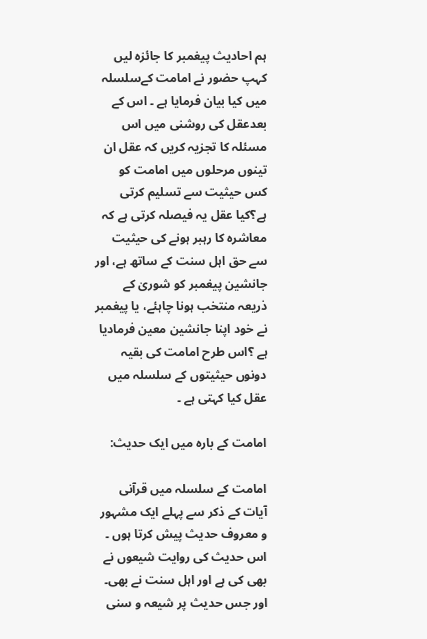ہم احادیث پیغمبر کا جائزہ لیں کہپ حضور نے امامت کےسلسلہ میں کیا بیان فرمایا ہے ۔ اس کے بعدعقل کی روشنی میں اس مسئلہ کا تجزیہ کریں کہ عقل ان تینوں مرحلوں میں امامت کو کس حیثیت سے تسلیم کرتی ہے؟کیا عقل یہ فیصلہ کرتی ہے کہ معاشرہ کا رہبر ہونے کی حیثیت سے حق اہل سنت کے ساتھ ہے، اور جانشین پیغمبر کو شوریٰ کے ذریعہ منتخب ہونا چاہئے، یا پیغمبر نے خود اپنا جانشین معین فرمادیا ہے ؟اس طرح امامت کی بقیہ دونوں حیثیتوں کے سلسلہ میں عقل کیا کہتی ہے ۔

امامت کے بارہ میں ایک حدیث:

امامت کے سلسلہ میں قرآنی آیات کے ذکر سے پہلے ایک مشہور و معروف حدیث پیش کرتا ہوں ۔ اس حدیث کی روایت شیعوں نے بھی کی ہے اور اہل سنت نے بھی۔ اور جس حدیث پر شیعہ و سنی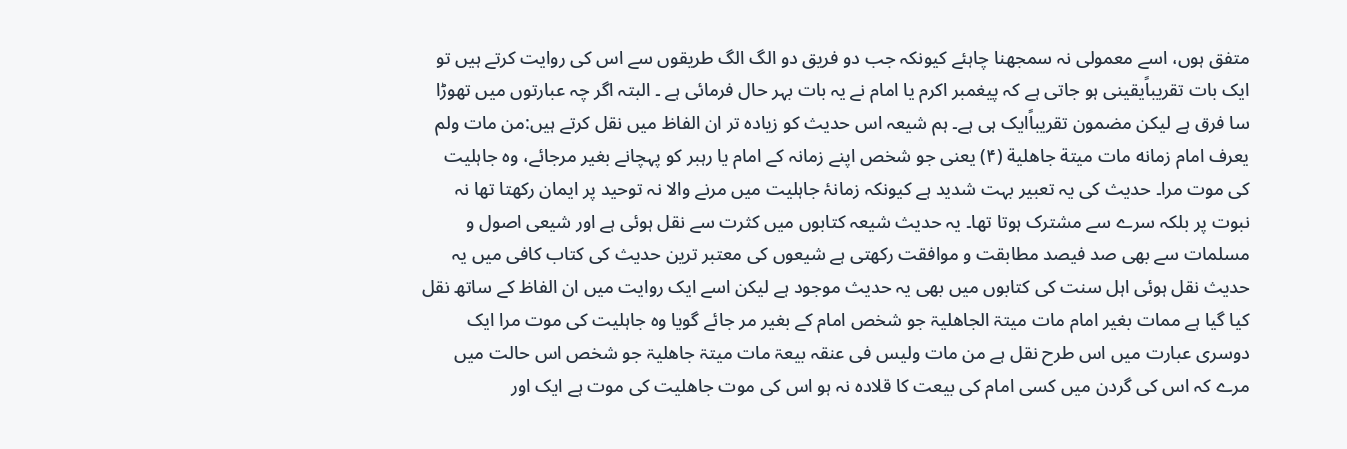متفق ہوں، اسے معمولی نہ سمجھنا چاہئے کیونکہ جب دو فریق دو الگ الگ طریقوں سے اس کی روایت کرتے ہیں تو ایک بات تقریباًیقینی ہو جاتی ہے کہ پیغمبر اکرم یا امام نے یہ بات بہر حال فرمائی ہے ۔ البتہ اگر چہ عبارتوں میں تھوڑا سا فرق ہے لیکن مضمون تقریباًایک ہی ہے۔ ہم شیعہ اس حدیث کو زیادہ تر ان الفاظ میں نقل کرتے ہیں:من مات ولم یعرف امام زمانه مات میتة جاهلیة (۴) یعنی جو شخص اپنے زمانہ کے امام یا رہبر کو پہچانے بغیر مرجائے، وہ جاہلیت کی موت مرا۔ حدیث کی یہ تعبیر بہت شدید ہے کیونکہ زمانۂ جاہلیت میں مرنے والا نہ توحید پر ایمان رکھتا تھا نہ نبوت پر بلکہ سرے سے مشترک ہوتا تھا۔ یہ حدیث شیعہ کتابوں میں کثرت سے نقل ہوئی ہے اور شیعی اصول و مسلمات سے بھی صد فیصد مطابقت و موافقت رکھتی ہے شیعوں کی معتبر ترین حدیث کی کتاب کافی میں یہ حدیث نقل ہوئی اہل سنت کی کتابوں میں بھی یہ حدیث موجود ہے لیکن اسے ایک روایت میں ان الفاظ کے ساتھ نقل کیا گیا ہے ممات بغیر امام مات میتۃ الجاھلیۃ جو شخص امام کے بغیر مر جائے گویا وہ جاہلیت کی موت مرا ایک دوسری عبارت میں اس طرح نقل ہے من مات ولیس فی عنقہ بیعۃ مات میتۃ جاھلیۃ جو شخص اس حالت میں مرے کہ اس کی گردن میں کسی امام کی بیعت کا قلادہ نہ ہو اس کی موت جاھلیت کی موت ہے ایک اور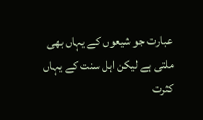عبارت جو شیعوں کے یہاں بھی ملتی ہے لیکن اہل سنت کے یہاں کثرت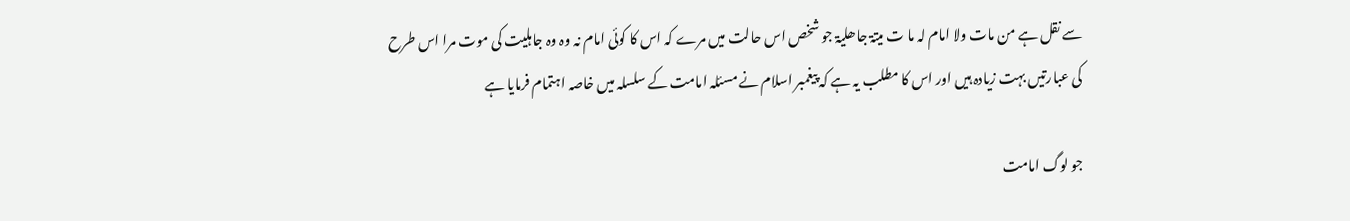سے نقل ہے من مات ولا امام لہ ما ت میتۃ جاھلیۃ جو شخص اس حالت میں مرے کہ اس کا کوئی امام نہ وہ وہ جاہلیت کی موت مرا اس طرح کی عبارتیں بہت زیادہ ہیں اور اس کا مطلب یہ ہے کہ پیغمبر اسلام نے مسئلہ امامت کے سلسلہ میں خاصہ اہتمام فرمایا ہے

جو لوگ امامت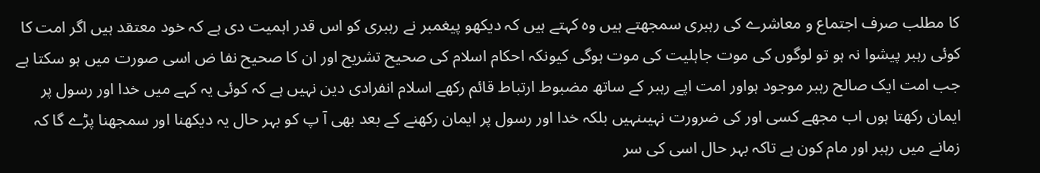کا مطلب صرف اجتماع و معاشرے کی رہبری سمجھتے ہیں وہ کہتے ہیں کہ دیکھو پیغمبر نے رہبری کو اس قدر اہمیت دی ہے کہ خود معتقد ہیں اگر امت کا کوئی رہبر پیشوا نہ ہو تو لوگوں کی موت جاہلیت کی موت ہوگی کیونکہ احکام اسلام کی صحیح تشریح اور ان کا صحیح نفا ض اسی صورت میں ہو سکتا ہے جب امت ایک صالح رہبر موجود ہواور امت اپے رہبر کے ساتھ مضبوط ارتباط قائم رکھے اسلام انفرادی دین نہیں ہے کہ کوئی یہ کہے میں خدا اور رسول پر ایمان رکھتا ہوں اب مجھے کسی اور کی ضرورت نہیںنہیں بلکہ خدا اور رسول پر ایمان رکھنے کے بعد بھی آ پ کو بہر حال یہ دیکھنا اور سمجھنا پڑے گا کہ زمانے میں رہبر اور مام کون ہے تاکہ بہر حال اسی کی سر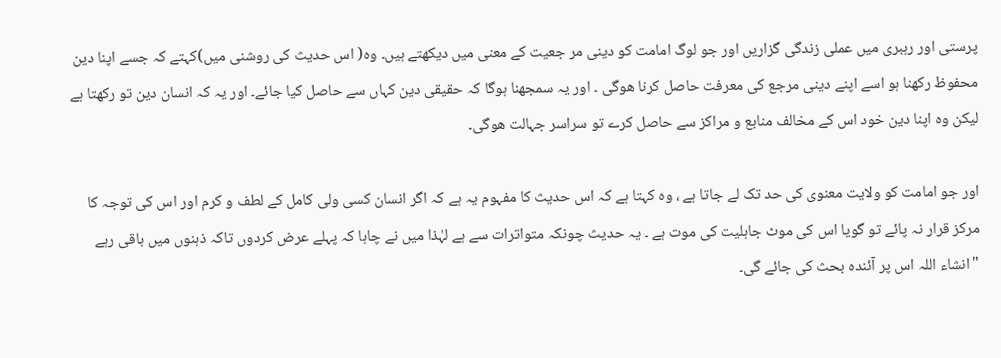پرستی اور رہبری میں عملی زندگی گزاریں اور جو لوگ امامت کو دینی مر جعیت کے معنی میں دیکھتے ہیں۔ وہ( اس حدیث کی روشنی میں)کہتے کہ جسے اپنا دین محفوظ رکھنا ہو اسے اپنے دینی مرجع کی معرفت حاصل کرنا ھوگی ۔ اور یہ سمجھنا ہوگا کہ حقیقی دین کہاں سے حاصل کیا جائے۔ اور یہ کہ انسان دین تو رکھتا ہے لیکن وہ اپنا دین خود اس کے مخالف منابع و مراکز سے حاصل کرے تو سراسر جہالت ھوگی۔

اور جو امامت کو ولایت معنوی کی حد تک لے جاتا ہے ، وہ کہتا ہے کہ اس حدیث کا مفہوم یہ ہے کہ اگر انسان کسی ولی کامل کے لطف و کرم اور اس کی توجہ کا مرکز قرار نہ پائے تو گویا اس کی موٹ جاہلیت کی موت ہے ۔ یہ حدیث چونکہ متواترات سے ہے لہٰذا میں نے چاہا کہ پہلے عرض کردوں تاکہ ذہنوں میں باقی رہے "انشاء اللہ اس پر آئندہ بحث کی جائے گی۔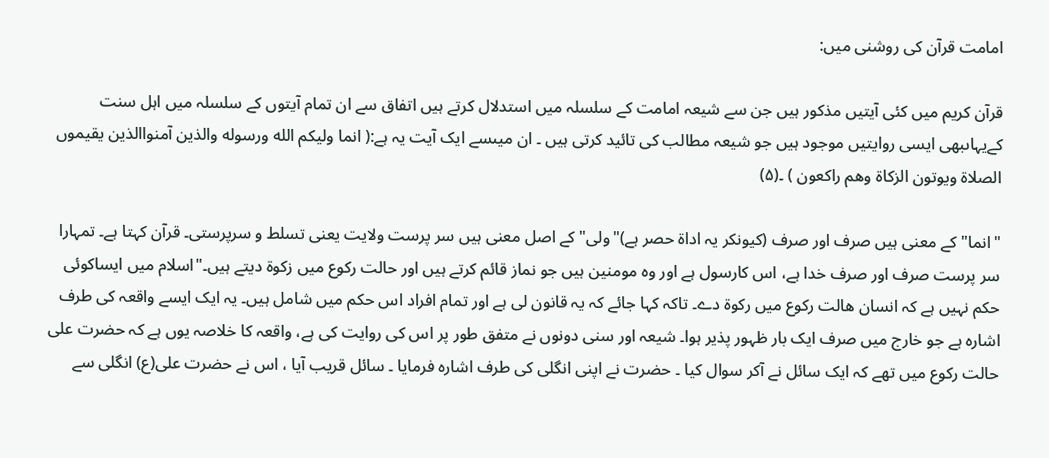امامت قرآن کی روشنی میں:

قرآن کریم میں کئی آیتیں مذکور ہیں جن سے شیعہ امامت کے سلسلہ میں استدلال کرتے ہیں اتفاق سے ان تمام آیتوں کے سلسلہ میں اہل سنت کےیہاںبھی ایسی روایتیں موجود ہیں جو شیعہ مطالب کی تائید کرتی ہیں ۔ ان میںسے ایک آیت یہ ہے:( انما ولیکم الله ورسوله والذین آمنواالذین یقیموں الصلاة ویوتون الزکاة وهم راکعون ) ۔(۵)

"انما" کے معنی ہیں صرف اور صرف (کیونکر یہ اداۃ حصر ہے)"ولی"کے اصل معنی ہیں سر پرست ولایت یعنی تسلط و سرپرستی۔ قرآن کہتا ہے۔ تمہارا سر پرست صرف اور صرف خدا ہے، اس کارسول ہے اور وہ مومنین ہیں جو نماز قائم کرتے ہیں اور حالت رکوع میں زکوۃ دیتے ہیں۔"اسلام میں ایساکوئی حکم نہیں ہے کہ انسان ھالت رکوع میں رکوۃ دے۔ تاکہ کہا جائے کہ یہ قانون لی ہے اور تمام افراد اس حکم میں شامل ہیں۔ یہ ایک ایسے واقعہ کی طرف اشارہ ہے جو خارج میں صرف ایک بار ظہور پذیر ہوا۔ شیعہ اور سنی دونوں نے متفق طور پر اس کی روایت کی ہے، واقعہ کا خلاصہ یوں ہے کہ حضرت علی حالت رکوع میں تھے کہ ایک سائل نے آکر سوال کیا ۔ حضرت نے اپنی انگلی کی طرف اشارہ فرمایا ۔ سائل قریب آیا ، اس نے حضرت علی(ع) انگلی سے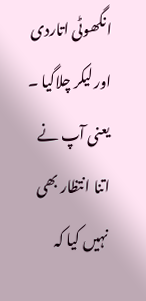انگھوٹی اتاردی اور لیکر چلاگیا ۔ یعنی آپ نے اتنا انتظار بھی نہیں کیا کہ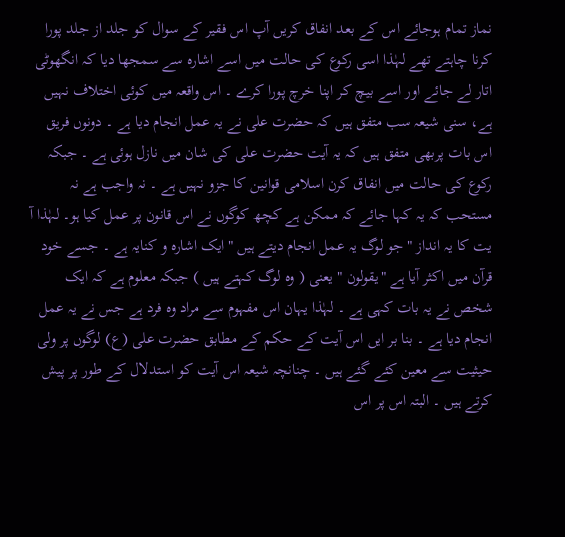نماز تمام ہوجائے اس کے بعد انفاق کریں آپ اس فقیر کے سوال کو جلد از جلد پورا کرنا چاہتے تھے لہٰذا اسی رکوع کی حالت میں اسے اشارہ سے سمجھا دیا کہ انگھوٹی اتار لے جائے اور اسے بیچ کر اپنا خرچ پورا کرے ۔ اس واقعہ میں کوئی اختلاف نہیں ہے، سنی شیعہ سب متفق ہیں کہ حضرت علی نے یہ عمل انجام دیا ہے ۔ دونوں فریق اس بات پربھی متفق ہیں کہ یہ آیت حضرت علی کی شان میں نازل ہوئی ہے ۔ جبکہ رکوع کی حالت میں انفاق کرن اسلامی قوانین کا جزو نہیں ہے ۔ نہ واجب ہے نہ مستحب کہ یہ کہا جائے کہ ممکن ہے کچھ کوگوں نے اس قانون پر عمل کیا ہو۔ لہٰذا آ یت کا یہ انداز "جو لوگ یہ عمل انجام دیتے ہیں "ایک اشارہ و کنایہ ہے ۔ جسے خود قرآن میں اکثر آیا ہے "یقولون " یعنی ( وہ لوگ کہتے ہیں ) جبکہ معلوم ہے کہ ایک شخص نے یہ بات کہی ہے ۔ لہٰذا یہان اس مفہوم سے مراد وہ فرد ہے جس نے یہ عمل انجام دیا ہے ۔ بنا بر ایں اس آیت کے حکم کے مطابق حضرت علی (ع) لوگوں پر ولی حیثیت سے معین کئے گئے ہیں ۔ چنانچہ شیعہ اس آیت کو استدلال کے طور پر پیش کرتے ہیں ۔ البتہ اس پر اس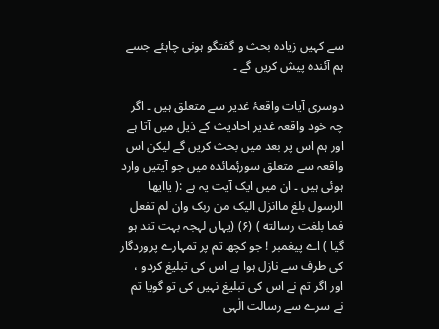سے کہیں زیادہ بحث و گفتگو ہونی چاہئے جسے ہم آئندہ پیش کریں گے ۔

دوسری آیات واقعۂ غدیر سے متعلق ہیں ۔ اگر چہ خود واقعہ غدیر احادیث کے ذیل میں آتا ہے اور ہم اس پر بعد میں بحث کریں گے لیکن اس واقعہ سے متعلق سورۂمائدہ میں جو آیتیں وارد ہوئی ہیں ۔ ان میں ایک آیت یہ ہے :( یاایها الرسول بلغ ماانزل الیک من ربک وان لم تفعل فما بلغت رسالته ) (۶) (یہاں لہجہ بہت تند ہو گیا ) اے پیغمبر ! جو کچھ تم پر تمہارے پروردگار کی طرف سے نازل ہوا ہے اس کی تبلیغ کردو ، اور اگر تم نے اس کی تبلیغ نہیں کی تو گویا تم نے سرے سے رسالت الٰہی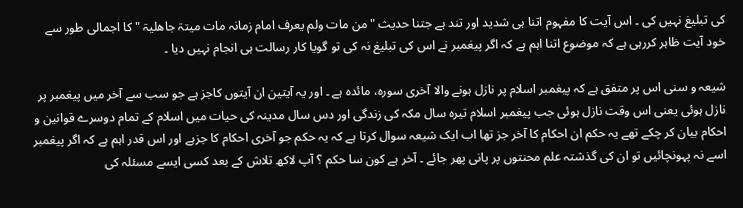کی تبلیغ نہیں کی ۔ اس آیت کا مفہوم اتنا ہی شدید اور تند ہے جتنا حدیث "من مات ولم یعرف امام زمانہ مات میتۃ جاھلیۃ " کا اجمالی طور سے خود آیت ظاہر کررہی ہے کہ موضوع اتنا اہم ہے کہ اگر پیغمبر نے اس کی تبلیغ نہ کی تو گویا کار رسالت ہی انجام نہیں دیا ۔

شیعہ و سنی اس پر متفق ہے کہ پیغمبر اسلام پر نازل ہونے والا آخری سورہ، مائدہ ہے ۔ اور یہ آیتین ان آیتوں کاجز ہے جو سب سے آخر میں پیغمبر پر نازل ہوئی یعنی اس وقت نازل ہوئی جب پیغمبر اسلام تیرہ سال مکہ کی زندگی اور دس سال مدینہ کی حیات میں اسلام کے تمام دوسرے قوانین و احکام بیان کر چکے تھے یہ حکم ان احکام کا آخر جز تھا اب ایک شیعہ سوال کرتا ہے کہ یہ حکم جو آخری احکام کا جزہے اور اس قدر اہم ہے کہ اگر پیغمبر اسے نہ پہونچائیں تو ان کی گذشتہ علم محنتوں پر پانی پھر جائے ۔ آخر ہے کون سا حکم ؟ آپ لاکھ تلاش کے بعد کسی ایسے مسئلہ کی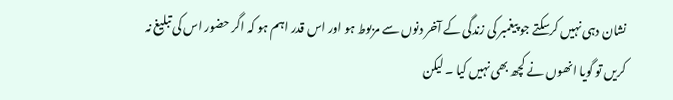نشان دہی نہیں کرسکتے جو پیغمبر کی زندگی کے آخر دنوں سے مربوط ہو اور اس قدر اہم ہو کہ اگر حضور اس کی تبلیغ نہ کریں تو گویا انھوں نے کچھ بھی نہیں کیا ۔ لیکن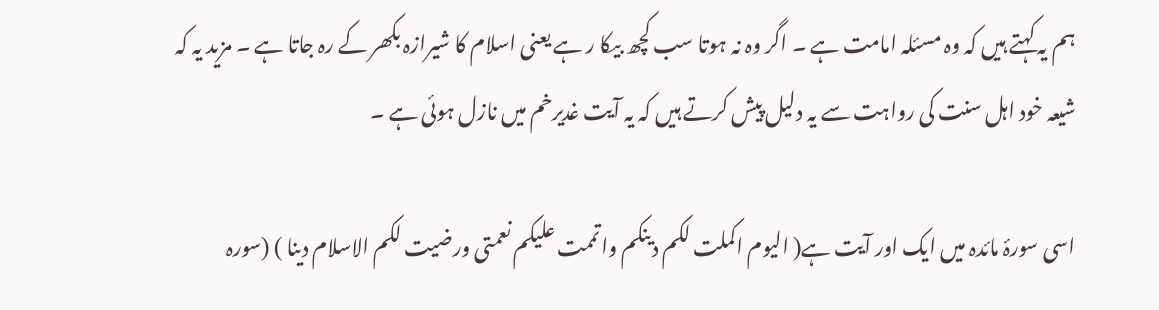ہم یہ کہتے ہیں کہ وہ مسئلہ امامت ہے ۔ اگر وہ نہ ہوتا سب کچھ بیکا ر ہے یعنی اسلام کا شیرازہ بکھر کے رہ جاتا ہے ۔ مزید یہ کہ شیعہ خود اہل سنت کی رواہت سے یہ دلیل پیش کرتے ہیں کہ یہ آیت غدیرخم میں نازل ہوئی ہے ۔

اسی سورۂ مائدہ میں ایک اور آیت ہے( الیوم اکملت لکم دینکم واتممت علیکم نعمتی ورضیت لکم الاسلام دینا ) (سورہ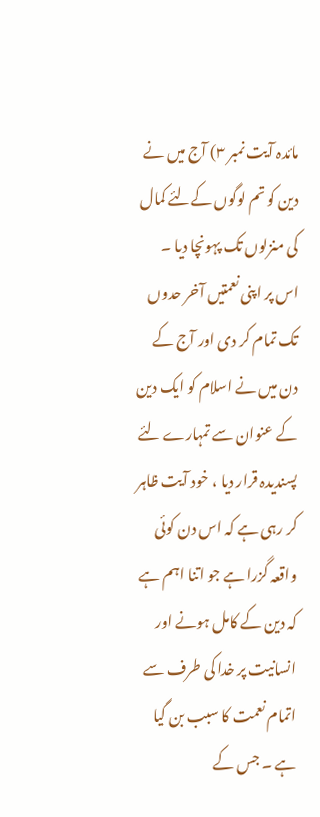مائدہ آیت نمبر ۳) آج میں نے دین کو تم لوگوں کےلئے کمال کی منزلوں تک پہونچا دیا ۔ اس پر اپنی نعمتیں آخر حدوں تک تمام کر دی اور آج کے دن میں نے اسلام کو ایک دین کے عنوان سے تمہارے لئے پسندیدہ قرار دیا ، خود آیت ظاہر کر رہی ہے کہ اس دن کوئی واقعہ گزرا ہے جو اتنا اہم ہے کہ دین کے کامل ہونے اور انسانیت پر خدا کی طرف سے اتمام نعمت کا سبب بن گیا ہے ۔ جس کے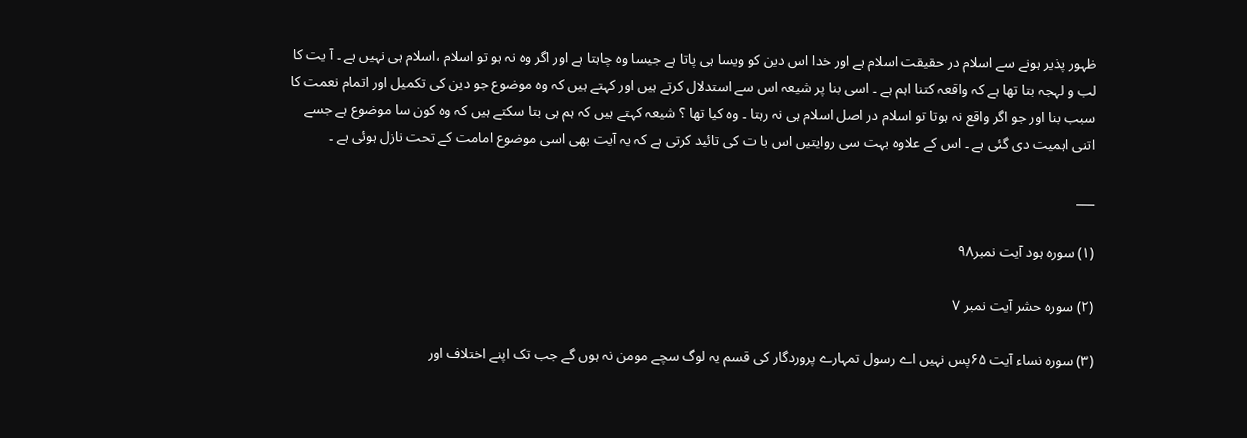ظہور پذیر ہونے سے اسلام در حقیقت اسلام ہے اور خدا اس دین کو ویسا ہی پاتا ہے جیسا وہ چاہتا ہے اور اگر وہ نہ ہو تو اسلام ،اسلام ہی نہیں ہے ۔ آ یت کا لب و لہجہ بتا تھا ہے کہ واقعہ کتنا اہم ہے ۔ اسی بنا پر شیعہ اس سے استدلال کرتے ہیں اور کہتے ہیں کہ وہ موضوع جو دین کی تکمیل اور اتمام نعمت کا سبب بنا اور جو اگر واقع نہ ہوتا تو اسلام در اصل اسلام ہی نہ رہتا ۔ وہ کیا تھا ؟ شیعہ کہتے ہیں کہ ہم ہی بتا سکتے ہیں کہ وہ کون سا موضوع ہے جسے اتنی اہمیت دی گئی ہے ۔ اس کے علاوہ بہت سی روایتیں اس با ت کی تائید کرتی ہے کہ یہ آیت بھی اسی موضوع امامت کے تحت نازل ہوئی ہے ۔

___

(۱) سورہ ہود آیت نمبر۹۸

(۲) سورہ حشر آیت نمبر ۷

(۳) سورہ نساء آیت ۶۵پس نہیں اے رسول تمہارے پروردگار کی قسم یہ لوگ سچے مومن نہ ہوں گے جب تک اپنے اختلاف اور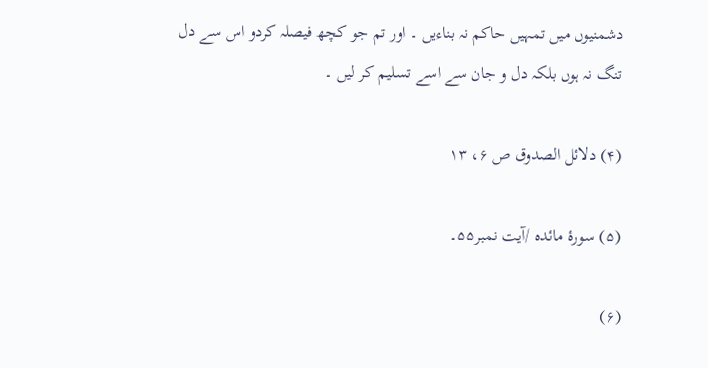دشمنیوں میں تمہیں حاکم نہ بناءیں ۔ اور تم جو کچھ فیصلہ کردو اس سے دل تنگ نہ ہوں بلکہ دل و جان سے اسے تسلیم کر لیں ۔

(۴) دلائل الصدوق ص ۶، ۱۳

(۵) سورۂ مائدہ /آیت نمبر۵۵۔

(۶)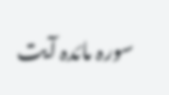سورہ مائدہ آیت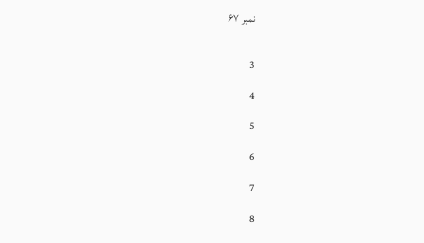نمبر ۶۷


3

4

5

6

7

8